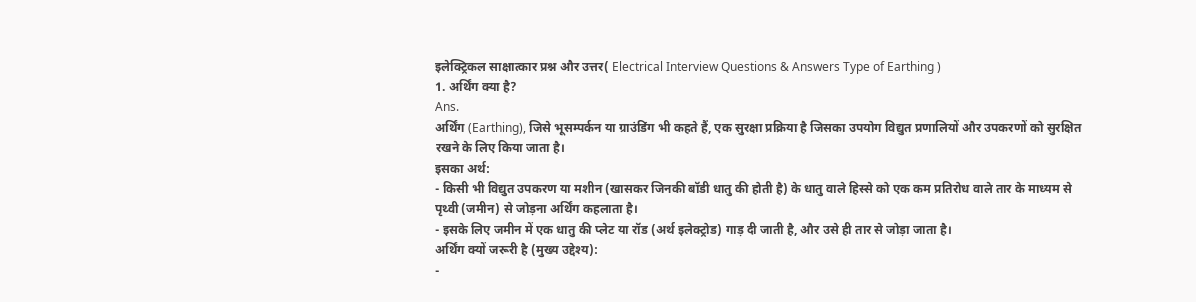इलेक्ट्रिकल साक्षात्कार प्रश्न और उत्तर( Electrical Interview Questions & Answers Type of Earthing )
1. अर्थिंग क्या है?
Ans.
अर्थिंग (Earthing), जिसे भूसम्पर्कन या ग्राउंडिंग भी कहते हैं, एक सुरक्षा प्रक्रिया है जिसका उपयोग विद्युत प्रणालियों और उपकरणों को सुरक्षित रखने के लिए किया जाता है।
इसका अर्थ:
- किसी भी विद्युत उपकरण या मशीन (खासकर जिनकी बॉडी धातु की होती है) के धातु वाले हिस्से को एक कम प्रतिरोध वाले तार के माध्यम से पृथ्वी (जमीन) से जोड़ना अर्थिंग कहलाता है।
- इसके लिए जमीन में एक धातु की प्लेट या रॉड (अर्थ इलेक्ट्रोड) गाड़ दी जाती है, और उसे ही तार से जोड़ा जाता है।
अर्थिंग क्यों जरूरी है (मुख्य उद्देश्य):
-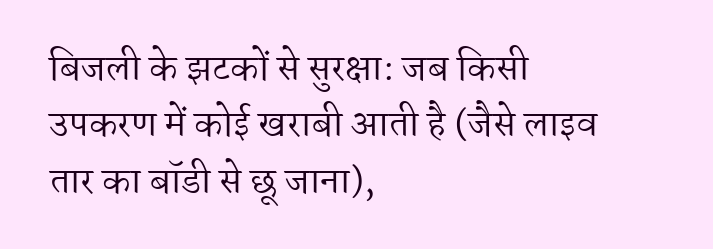बिजली के झटकों से सुरक्षा: जब किसी उपकरण में कोई खराबी आती है (जैसे लाइव तार का बॉडी से छू जाना),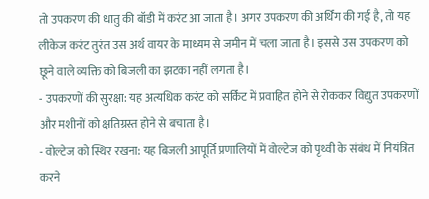तो उपकरण की धातु की बॉडी में करंट आ जाता है। अगर उपकरण की अर्थिंग की गई है, तो यह लीकेज करंट तुरंत उस अर्थ वायर के माध्यम से जमीन में चला जाता है। इससे उस उपकरण को छूने वाले व्यक्ति को बिजली का झटका नहीं लगता है।
- उपकरणों की सुरक्षा: यह अत्यधिक करंट को सर्किट में प्रवाहित होने से रोककर विद्युत उपकरणों और मशीनों को क्षतिग्रस्त होने से बचाता है।
- वोल्टेज को स्थिर रखना: यह बिजली आपूर्ति प्रणालियों में वोल्टेज को पृथ्वी के संबंध में नियंत्रित करने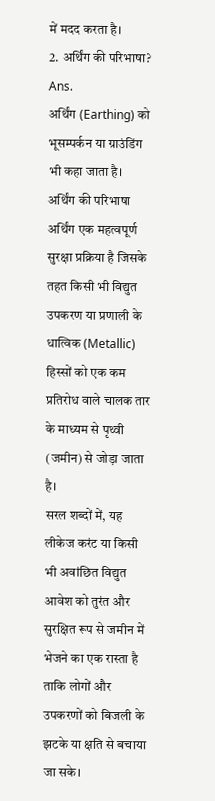में मदद करता है।
2. अर्थिंग की परिभाषा?
Ans.
अर्थिंग (Earthing) को भूसम्पर्कन या ग्राउंडिंग भी कहा जाता है।
अर्थिंग की परिभाषा
अर्थिंग एक महत्वपूर्ण सुरक्षा प्रक्रिया है जिसके तहत किसी भी विद्युत उपकरण या प्रणाली के धात्विक (Metallic) हिस्सों को एक कम प्रतिरोध वाले चालक तार के माध्यम से पृथ्वी (जमीन) से जोड़ा जाता है।
सरल शब्दों में, यह लीकेज करंट या किसी भी अवांछित विद्युत आवेश को तुरंत और सुरक्षित रूप से जमीन में भेजने का एक रास्ता है ताकि लोगों और उपकरणों को बिजली के झटके या क्षति से बचाया जा सके।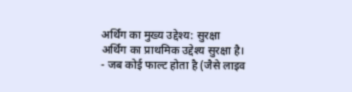अर्थिंग का मुख्य उद्देश्य: सुरक्षा
अर्थिंग का प्राथमिक उद्देश्य सुरक्षा है।
- जब कोई फाल्ट होता है (जैसे लाइव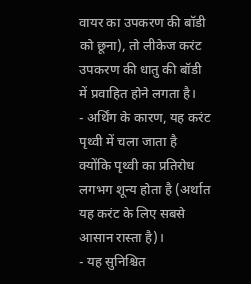वायर का उपकरण की बॉडी को छूना), तो लीकेज करंट उपकरण की धातु की बॉडी में प्रवाहित होने लगता है।
- अर्थिंग के कारण, यह करंट पृथ्वी में चला जाता है क्योंकि पृथ्वी का प्रतिरोध लगभग शून्य होता है (अर्थात यह करंट के लिए सबसे आसान रास्ता है)।
- यह सुनिश्चित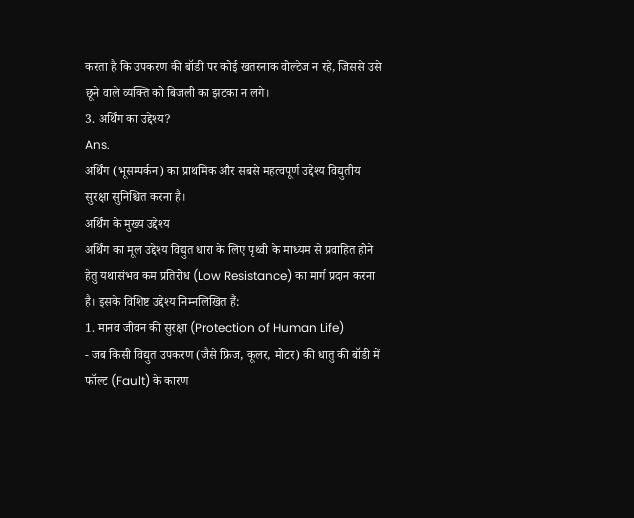करता है कि उपकरण की बॉडी पर कोई खतरनाक वोल्टेज न रहे, जिससे उसे छूने वाले व्यक्ति को बिजली का झटका न लगे।
3. अर्थिंग का उद्देश्य?
Ans.
अर्थिंग (भूसम्पर्कन) का प्राथमिक और सबसे महत्वपूर्ण उद्देश्य विद्युतीय सुरक्षा सुनिश्चित करना है।
अर्थिंग के मुख्य उद्देश्य
अर्थिंग का मूल उद्देश्य विद्युत धारा के लिए पृथ्वी के माध्यम से प्रवाहित होने हेतु यथासंभव कम प्रतिरोध (Low Resistance) का मार्ग प्रदान करना है। इसके विशिष्ट उद्देश्य निम्नलिखित हैं:
1. मानव जीवन की सुरक्षा (Protection of Human Life)
- जब किसी विद्युत उपकरण (जैसे फ्रिज, कूलर, मोटर) की धातु की बॉडी में फॉल्ट (Fault) के कारण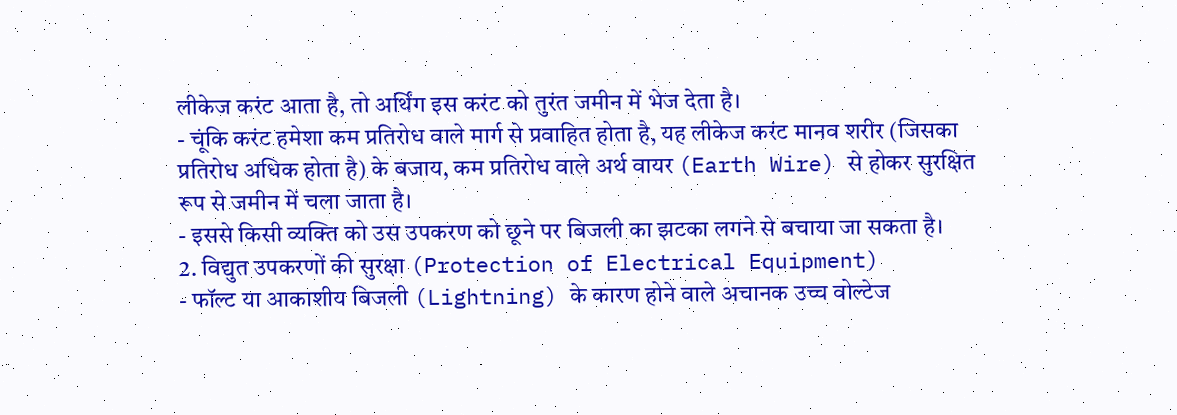लीकेज करंट आता है, तो अर्थिंग इस करंट को तुरंत जमीन में भेज देता है।
- चूंकि करंट हमेशा कम प्रतिरोध वाले मार्ग से प्रवाहित होता है, यह लीकेज करंट मानव शरीर (जिसका प्रतिरोध अधिक होता है) के बजाय, कम प्रतिरोध वाले अर्थ वायर (Earth Wire) से होकर सुरक्षित रूप से जमीन में चला जाता है।
- इससे किसी व्यक्ति को उस उपकरण को छूने पर बिजली का झटका लगने से बचाया जा सकता है।
2. विद्युत उपकरणों की सुरक्षा (Protection of Electrical Equipment)
- फॉल्ट या आकाशीय बिजली (Lightning) के कारण होने वाले अचानक उच्च वोल्टेज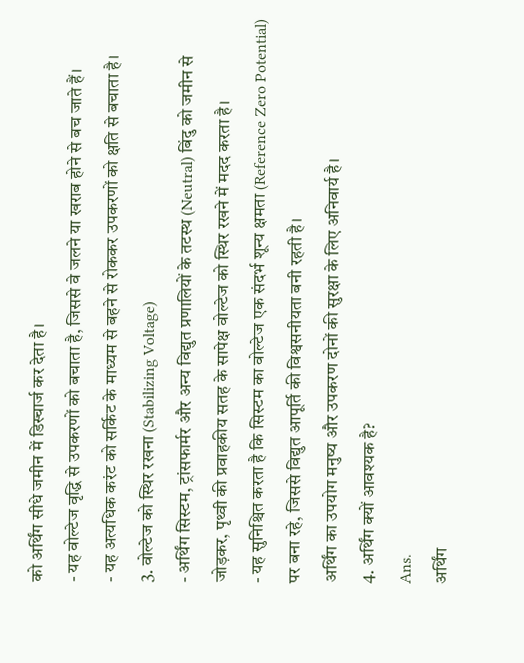को अर्थिंग सीधे जमीन में डिस्चार्ज कर देता है।
- यह वोल्टेज वृद्धि से उपकरणों को बचाता है, जिससे वे जलने या खराब होने से बच जाते हैं।
- यह अत्यधिक करंट को सर्किट के माध्यम से बहने से रोककर उपकरणों को क्षति से बचाता है।
3. वोल्टेज को स्थिर रखना (Stabilizing Voltage)
- अर्थिंग सिस्टम, ट्रांसफार्मर और अन्य विद्युत प्रणालियों के तटस्थ (Neutral) बिंदु को जमीन से जोड़कर, पृथ्वी की प्रवाहकीय सतह के सापेक्ष वोल्टेज को स्थिर रखने में मदद करता है।
- यह सुनिश्चित करता है कि सिस्टम का वोल्टेज एक संदर्भ शून्य क्षमता (Reference Zero Potential) पर बना रहे, जिससे विद्युत आपूर्ति की विश्वसनीयता बनी रहती है।
अर्थिंग का उपयोग मनुष्य और उपकरण दोनों की सुरक्षा के लिए अनिवार्य है।
4. अर्थिंग क्यों आवश्यक है?
Ans.
अर्थिंग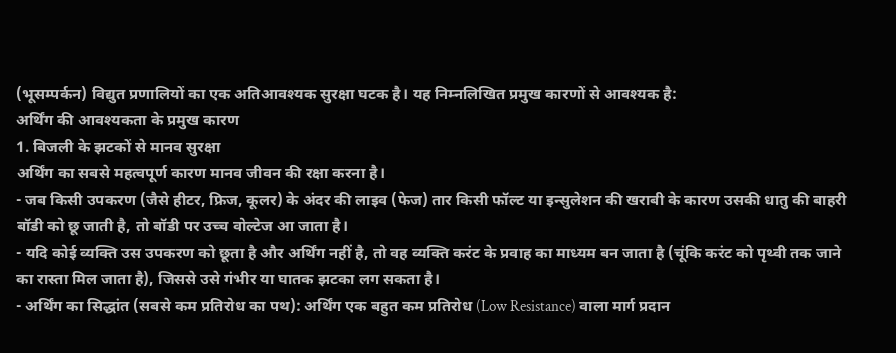(भूसम्पर्कन) विद्युत प्रणालियों का एक अतिआवश्यक सुरक्षा घटक है। यह निम्नलिखित प्रमुख कारणों से आवश्यक है:
अर्थिंग की आवश्यकता के प्रमुख कारण
1. बिजली के झटकों से मानव सुरक्षा
अर्थिंग का सबसे महत्वपूर्ण कारण मानव जीवन की रक्षा करना है।
- जब किसी उपकरण (जैसे हीटर, फ्रिज, कूलर) के अंदर की लाइव (फेज) तार किसी फॉल्ट या इन्सुलेशन की खराबी के कारण उसकी धातु की बाहरी बॉडी को छू जाती है, तो बॉडी पर उच्च वोल्टेज आ जाता है।
- यदि कोई व्यक्ति उस उपकरण को छूता है और अर्थिंग नहीं है, तो वह व्यक्ति करंट के प्रवाह का माध्यम बन जाता है (चूंकि करंट को पृथ्वी तक जाने का रास्ता मिल जाता है), जिससे उसे गंभीर या घातक झटका लग सकता है।
- अर्थिंग का सिद्धांत (सबसे कम प्रतिरोध का पथ): अर्थिंग एक बहुत कम प्रतिरोध (Low Resistance) वाला मार्ग प्रदान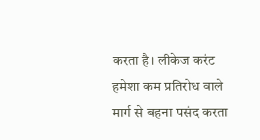करता है। लीकेज करंट हमेशा कम प्रतिरोध वाले मार्ग से बहना पसंद करता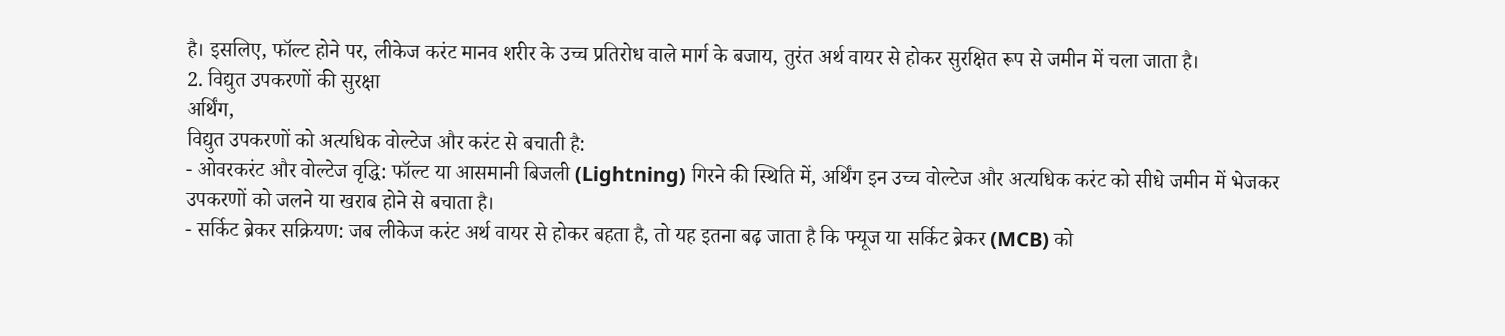है। इसलिए, फॉल्ट होने पर, लीकेज करंट मानव शरीर के उच्च प्रतिरोध वाले मार्ग के बजाय, तुरंत अर्थ वायर से होकर सुरक्षित रूप से जमीन में चला जाता है।
2. विद्युत उपकरणों की सुरक्षा
अर्थिंग,
विद्युत उपकरणों को अत्यधिक वोल्टेज और करंट से बचाती है:
- ओवरकरंट और वोल्टेज वृद्धि: फॉल्ट या आसमानी बिजली (Lightning) गिरने की स्थिति में, अर्थिंग इन उच्च वोल्टेज और अत्यधिक करंट को सीधे जमीन में भेजकर उपकरणों को जलने या खराब होने से बचाता है।
- सर्किट ब्रेकर सक्रियण: जब लीकेज करंट अर्थ वायर से होकर बहता है, तो यह इतना बढ़ जाता है कि फ्यूज या सर्किट ब्रेकर (MCB) को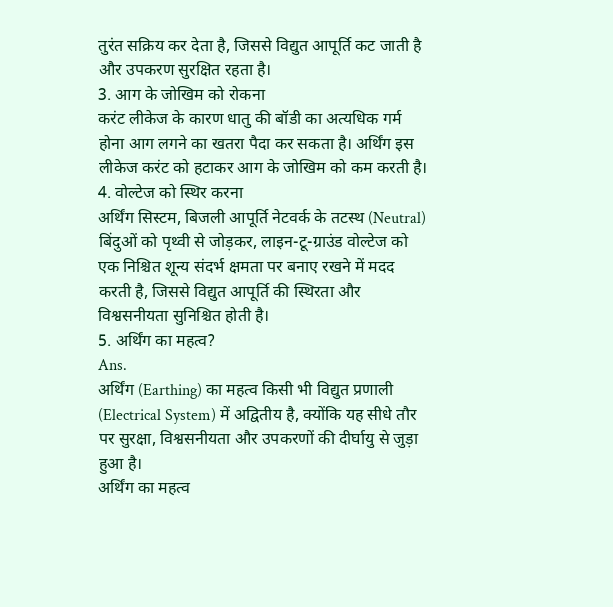तुरंत सक्रिय कर देता है, जिससे विद्युत आपूर्ति कट जाती है और उपकरण सुरक्षित रहता है।
3. आग के जोखिम को रोकना
करंट लीकेज के कारण धातु की बॉडी का अत्यधिक गर्म होना आग लगने का खतरा पैदा कर सकता है। अर्थिंग इस लीकेज करंट को हटाकर आग के जोखिम को कम करती है।
4. वोल्टेज को स्थिर करना
अर्थिंग सिस्टम, बिजली आपूर्ति नेटवर्क के तटस्थ (Neutral) बिंदुओं को पृथ्वी से जोड़कर, लाइन-टू-ग्राउंड वोल्टेज को एक निश्चित शून्य संदर्भ क्षमता पर बनाए रखने में मदद करती है, जिससे विद्युत आपूर्ति की स्थिरता और विश्वसनीयता सुनिश्चित होती है।
5. अर्थिंग का महत्व?
Ans.
अर्थिंग (Earthing) का महत्व किसी भी विद्युत प्रणाली (Electrical System) में अद्वितीय है, क्योंकि यह सीधे तौर पर सुरक्षा, विश्वसनीयता और उपकरणों की दीर्घायु से जुड़ा हुआ है।
अर्थिंग का महत्व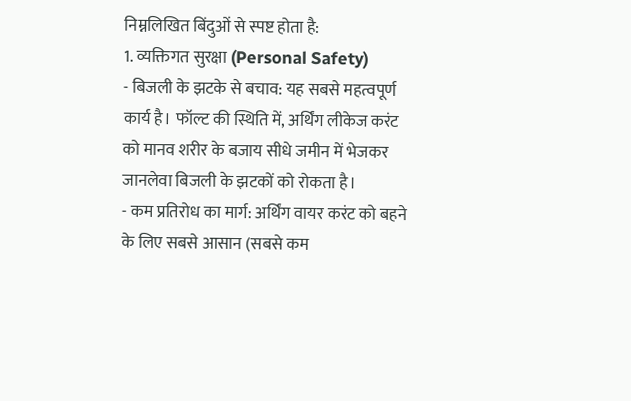निम्नलिखित बिंदुओं से स्पष्ट होता है:
1. व्यक्तिगत सुरक्षा (Personal Safety)
- बिजली के झटके से बचाव: यह सबसे महत्वपूर्ण कार्य है। फॉल्ट की स्थिति में, अर्थिंग लीकेज करंट को मानव शरीर के बजाय सीधे जमीन में भेजकर जानलेवा बिजली के झटकों को रोकता है।
- कम प्रतिरोध का मार्ग: अर्थिंग वायर करंट को बहने के लिए सबसे आसान (सबसे कम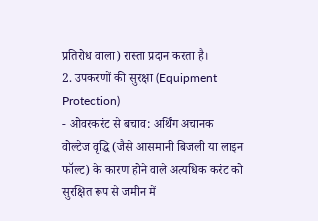प्रतिरोध वाला) रास्ता प्रदान करता है।
2. उपकरणों की सुरक्षा (Equipment Protection)
- ओवरकरंट से बचाव: अर्थिंग अचानक वोल्टेज वृद्धि (जैसे आसमानी बिजली या लाइन फॉल्ट) के कारण होने वाले अत्यधिक करंट को सुरक्षित रूप से जमीन में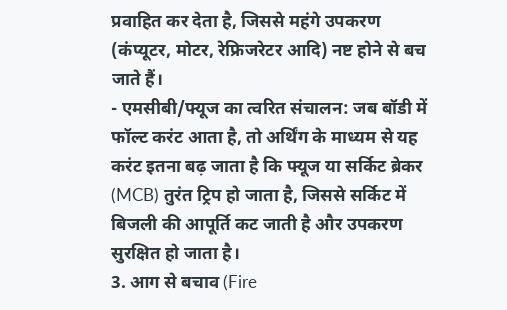प्रवाहित कर देता है, जिससे महंगे उपकरण (कंप्यूटर, मोटर, रेफ्रिजरेटर आदि) नष्ट होने से बच जाते हैं।
- एमसीबी/फ्यूज का त्वरित संचालन: जब बॉडी में फॉल्ट करंट आता है, तो अर्थिंग के माध्यम से यह करंट इतना बढ़ जाता है कि फ्यूज या सर्किट ब्रेकर (MCB) तुरंत ट्रिप हो जाता है, जिससे सर्किट में बिजली की आपूर्ति कट जाती है और उपकरण सुरक्षित हो जाता है।
3. आग से बचाव (Fire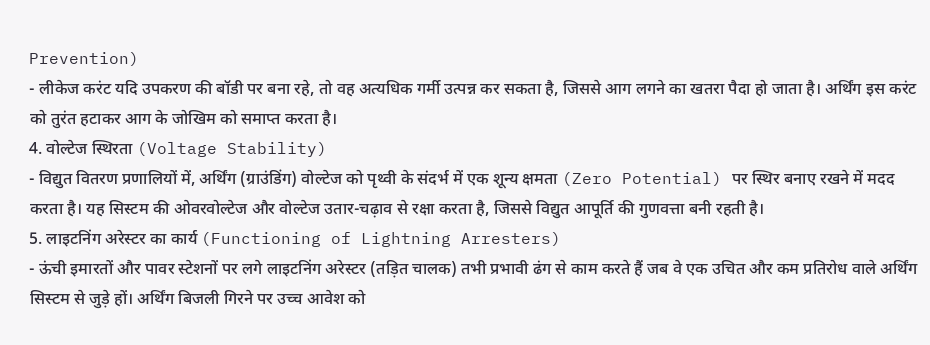Prevention)
- लीकेज करंट यदि उपकरण की बॉडी पर बना रहे, तो वह अत्यधिक गर्मी उत्पन्न कर सकता है, जिससे आग लगने का खतरा पैदा हो जाता है। अर्थिंग इस करंट को तुरंत हटाकर आग के जोखिम को समाप्त करता है।
4. वोल्टेज स्थिरता (Voltage Stability)
- विद्युत वितरण प्रणालियों में, अर्थिंग (ग्राउंडिंग) वोल्टेज को पृथ्वी के संदर्भ में एक शून्य क्षमता (Zero Potential) पर स्थिर बनाए रखने में मदद करता है। यह सिस्टम की ओवरवोल्टेज और वोल्टेज उतार-चढ़ाव से रक्षा करता है, जिससे विद्युत आपूर्ति की गुणवत्ता बनी रहती है।
5. लाइटनिंग अरेस्टर का कार्य (Functioning of Lightning Arresters)
- ऊंची इमारतों और पावर स्टेशनों पर लगे लाइटनिंग अरेस्टर (तड़ित चालक) तभी प्रभावी ढंग से काम करते हैं जब वे एक उचित और कम प्रतिरोध वाले अर्थिंग सिस्टम से जुड़े हों। अर्थिंग बिजली गिरने पर उच्च आवेश को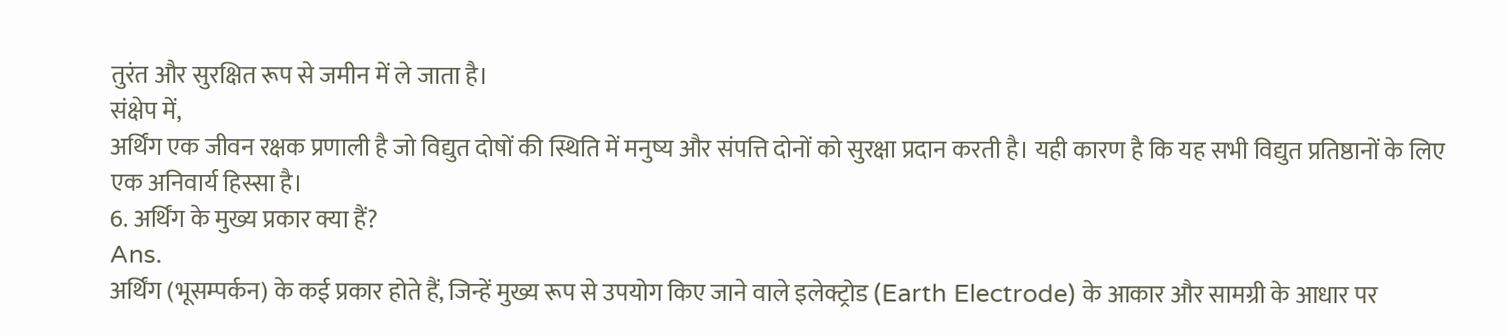तुरंत और सुरक्षित रूप से जमीन में ले जाता है।
संक्षेप में,
अर्थिंग एक जीवन रक्षक प्रणाली है जो विद्युत दोषों की स्थिति में मनुष्य और संपत्ति दोनों को सुरक्षा प्रदान करती है। यही कारण है कि यह सभी विद्युत प्रतिष्ठानों के लिए एक अनिवार्य हिस्सा है।
6. अर्थिंग के मुख्य प्रकार क्या हैं?
Ans.
अर्थिंग (भूसम्पर्कन) के कई प्रकार होते हैं, जिन्हें मुख्य रूप से उपयोग किए जाने वाले इलेक्ट्रोड (Earth Electrode) के आकार और सामग्री के आधार पर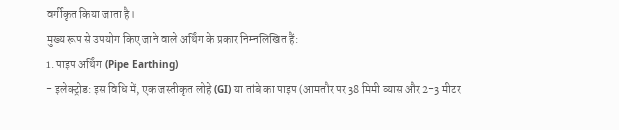वर्गीकृत किया जाता है।
मुख्य रूप से उपयोग किए जाने वाले अर्थिंग के प्रकार निम्नलिखित हैं:
1. पाइप अर्थिंग (Pipe Earthing)
- इलेक्ट्रोड: इस विधि में, एक जस्तीकृत लोहे (GI) या तांबे का पाइप (आमतौर पर 38 मिमी व्यास और 2-3 मीटर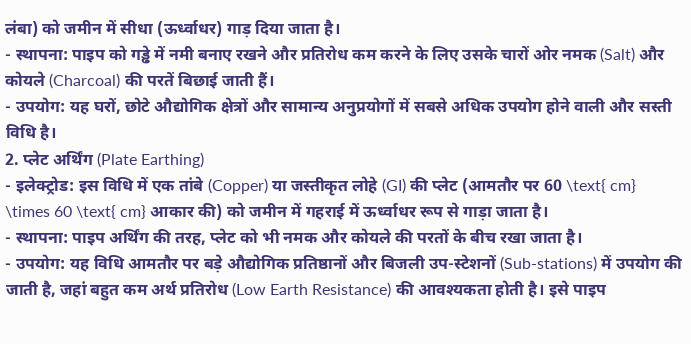लंबा) को जमीन में सीधा (ऊर्ध्वाधर) गाड़ दिया जाता है।
- स्थापना: पाइप को गड्ढे में नमी बनाए रखने और प्रतिरोध कम करने के लिए उसके चारों ओर नमक (Salt) और कोयले (Charcoal) की परतें बिछाई जाती हैं।
- उपयोग: यह घरों, छोटे औद्योगिक क्षेत्रों और सामान्य अनुप्रयोगों में सबसे अधिक उपयोग होने वाली और सस्ती विधि है।
2. प्लेट अर्थिंग (Plate Earthing)
- इलेक्ट्रोड: इस विधि में एक तांबे (Copper) या जस्तीकृत लोहे (GI) की प्लेट (आमतौर पर 60 \text{ cm} \times 60 \text{ cm} आकार की) को जमीन में गहराई में ऊर्ध्वाधर रूप से गाड़ा जाता है।
- स्थापना: पाइप अर्थिंग की तरह, प्लेट को भी नमक और कोयले की परतों के बीच रखा जाता है।
- उपयोग: यह विधि आमतौर पर बड़े औद्योगिक प्रतिष्ठानों और बिजली उप-स्टेशनों (Sub-stations) में उपयोग की जाती है, जहां बहुत कम अर्थ प्रतिरोध (Low Earth Resistance) की आवश्यकता होती है। इसे पाइप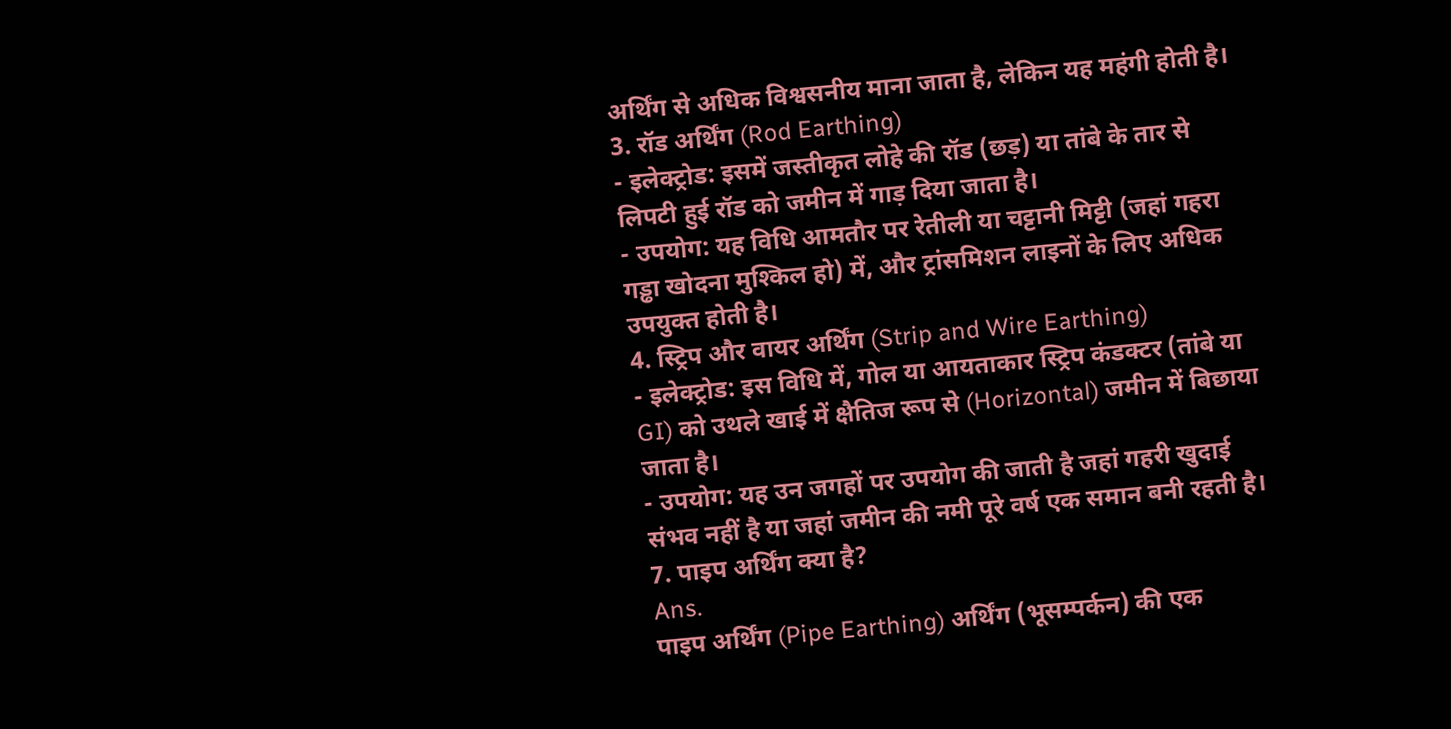अर्थिंग से अधिक विश्वसनीय माना जाता है, लेकिन यह महंगी होती है।
3. रॉड अर्थिंग (Rod Earthing)
- इलेक्ट्रोड: इसमें जस्तीकृत लोहे की रॉड (छड़) या तांबे के तार से लिपटी हुई रॉड को जमीन में गाड़ दिया जाता है।
- उपयोग: यह विधि आमतौर पर रेतीली या चट्टानी मिट्टी (जहां गहरा गड्ढा खोदना मुश्किल हो) में, और ट्रांसमिशन लाइनों के लिए अधिक उपयुक्त होती है।
4. स्ट्रिप और वायर अर्थिंग (Strip and Wire Earthing)
- इलेक्ट्रोड: इस विधि में, गोल या आयताकार स्ट्रिप कंडक्टर (तांबे या GI) को उथले खाई में क्षैतिज रूप से (Horizontal) जमीन में बिछाया जाता है।
- उपयोग: यह उन जगहों पर उपयोग की जाती है जहां गहरी खुदाई संभव नहीं है या जहां जमीन की नमी पूरे वर्ष एक समान बनी रहती है।
7. पाइप अर्थिंग क्या है?
Ans.
पाइप अर्थिंग (Pipe Earthing) अर्थिंग (भूसम्पर्कन) की एक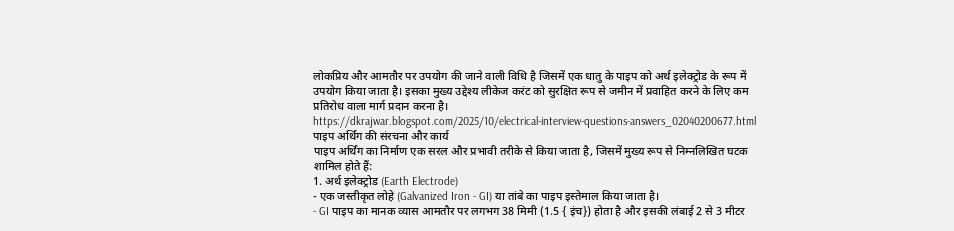लोकप्रिय और आमतौर पर उपयोग की जाने वाली विधि है जिसमें एक धातु के पाइप को अर्थ इलेक्ट्रोड के रूप में उपयोग किया जाता है। इसका मुख्य उद्देश्य लीकेज करंट को सुरक्षित रूप से जमीन में प्रवाहित करने के लिए कम प्रतिरोध वाला मार्ग प्रदान करना है।
https://dkrajwar.blogspot.com/2025/10/electrical-interview-questions-answers_02040200677.html
पाइप अर्थिंग की संरचना और कार्य
पाइप अर्थिंग का निर्माण एक सरल और प्रभावी तरीके से किया जाता है, जिसमें मुख्य रूप से निम्नलिखित घटक शामिल होते हैं:
1. अर्थ इलेक्ट्रोड (Earth Electrode)
- एक जस्तीकृत लोहे (Galvanized Iron - GI) या तांबे का पाइप इस्तेमाल किया जाता है।
- GI पाइप का मानक व्यास आमतौर पर लगभग 38 मिमी (1.5 { इंच}) होता है और इसकी लंबाई 2 से 3 मीटर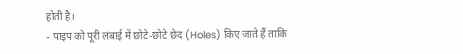होती है।
- पाइप को पूरी लंबाई में छोटे-छोटे छेद (Holes) किए जाते हैं ताकि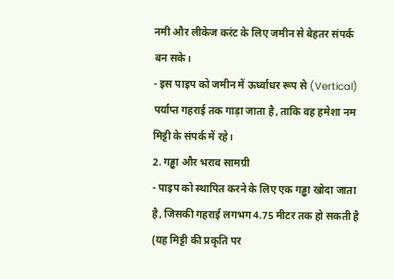नमी और लीकेज करंट के लिए जमीन से बेहतर संपर्क बन सके।
- इस पाइप को जमीन में ऊर्ध्वाधर रूप से (Vertical) पर्याप्त गहराई तक गाड़ा जाता है, ताकि वह हमेशा नम मिट्टी के संपर्क में रहे।
2. गड्ढा और भराव सामग्री
- पाइप को स्थापित करने के लिए एक गड्ढा खोदा जाता है, जिसकी गहराई लगभग 4.75 मीटर तक हो सकती है (यह मिट्टी की प्रकृति पर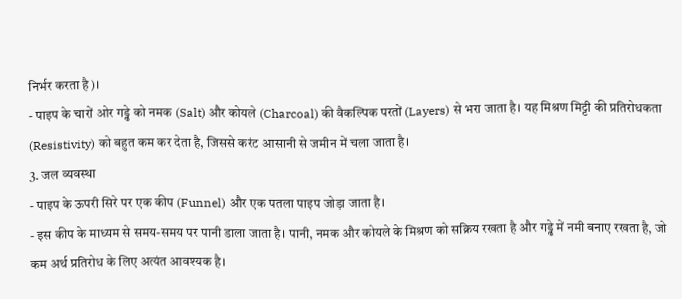निर्भर करता है)।
- पाइप के चारों ओर गड्ढे को नमक (Salt) और कोयले (Charcoal) की वैकल्पिक परतों (Layers) से भरा जाता है। यह मिश्रण मिट्टी की प्रतिरोधकता (Resistivity) को बहुत कम कर देता है, जिससे करंट आसानी से जमीन में चला जाता है।
3. जल व्यवस्था
- पाइप के ऊपरी सिरे पर एक कीप (Funnel) और एक पतला पाइप जोड़ा जाता है।
- इस कीप के माध्यम से समय-समय पर पानी डाला जाता है। पानी, नमक और कोयले के मिश्रण को सक्रिय रखता है और गड्ढे में नमी बनाए रखता है, जो कम अर्थ प्रतिरोध के लिए अत्यंत आवश्यक है।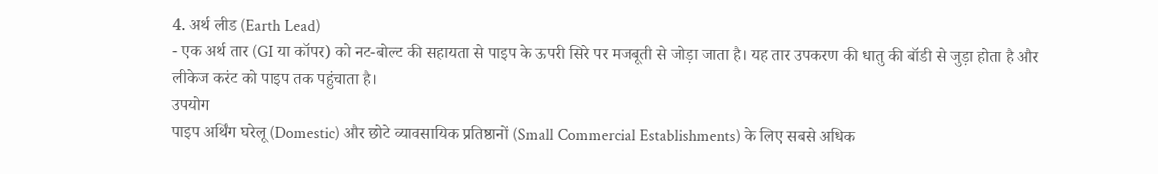4. अर्थ लीड (Earth Lead)
- एक अर्थ तार (GI या कॉपर) को नट-बोल्ट की सहायता से पाइप के ऊपरी सिरे पर मजबूती से जोड़ा जाता है। यह तार उपकरण की धातु की बॉडी से जुड़ा होता है और लीकेज करंट को पाइप तक पहुंचाता है।
उपयोग
पाइप अर्थिंग घरेलू (Domestic) और छोटे व्यावसायिक प्रतिष्ठानों (Small Commercial Establishments) के लिए सबसे अधिक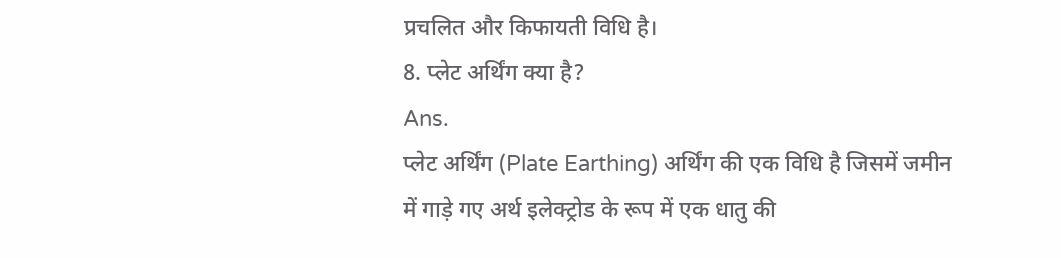प्रचलित और किफायती विधि है।
8. प्लेट अर्थिंग क्या है?
Ans.
प्लेट अर्थिंग (Plate Earthing) अर्थिंग की एक विधि है जिसमें जमीन में गाड़े गए अर्थ इलेक्ट्रोड के रूप में एक धातु की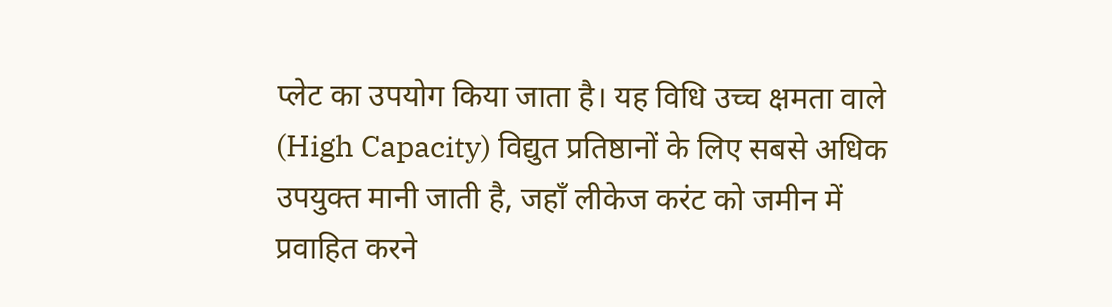प्लेट का उपयोग किया जाता है। यह विधि उच्च क्षमता वाले (High Capacity) विद्युत प्रतिष्ठानों के लिए सबसे अधिक उपयुक्त मानी जाती है, जहाँ लीकेज करंट को जमीन में प्रवाहित करने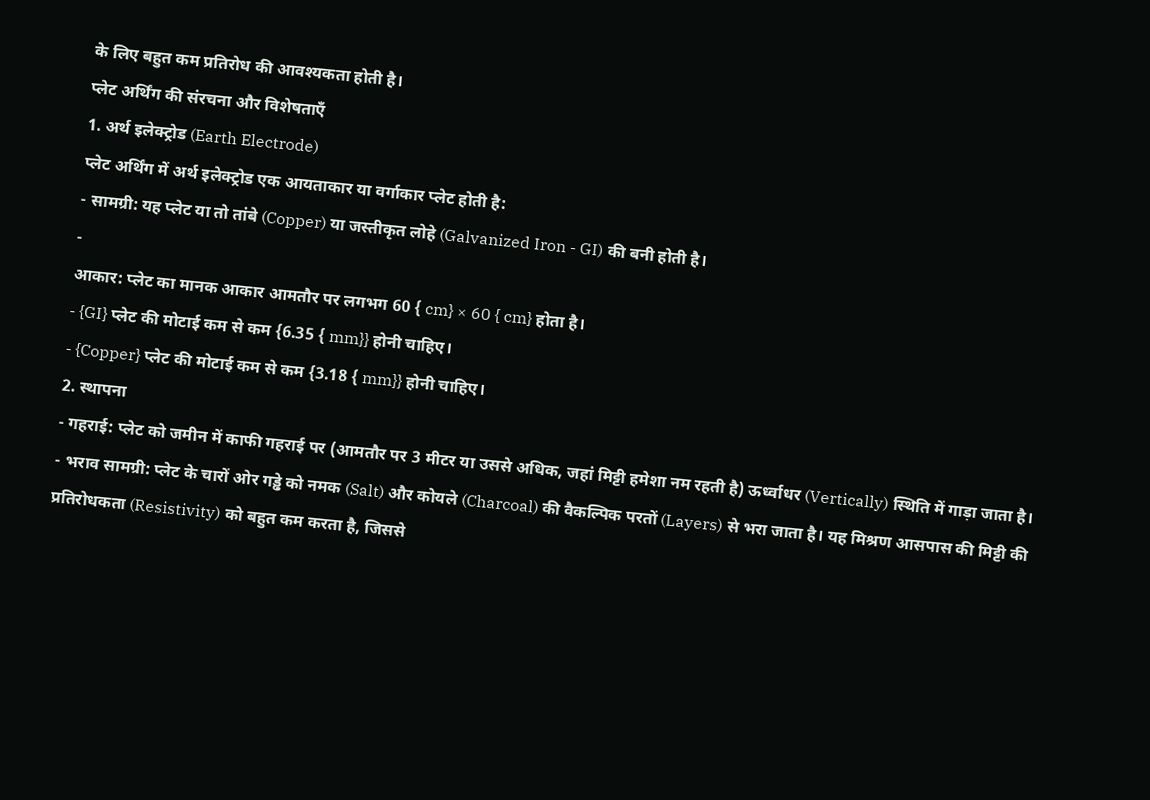के लिए बहुत कम प्रतिरोध की आवश्यकता होती है।
प्लेट अर्थिंग की संरचना और विशेषताएँ
1. अर्थ इलेक्ट्रोड (Earth Electrode)
प्लेट अर्थिंग में अर्थ इलेक्ट्रोड एक आयताकार या वर्गाकार प्लेट होती है:
- सामग्री: यह प्लेट या तो तांबे (Copper) या जस्तीकृत लोहे (Galvanized Iron - GI) की बनी होती है।
-
आकार: प्लेट का मानक आकार आमतौर पर लगभग 60 { cm} × 60 { cm} होता है।
- {GI} प्लेट की मोटाई कम से कम {6.35 { mm}} होनी चाहिए।
- {Copper} प्लेट की मोटाई कम से कम {3.18 { mm}} होनी चाहिए।
2. स्थापना
- गहराई: प्लेट को जमीन में काफी गहराई पर (आमतौर पर 3 मीटर या उससे अधिक, जहां मिट्टी हमेशा नम रहती है) ऊर्ध्वाधर (Vertically) स्थिति में गाड़ा जाता है।
- भराव सामग्री: प्लेट के चारों ओर गड्ढे को नमक (Salt) और कोयले (Charcoal) की वैकल्पिक परतों (Layers) से भरा जाता है। यह मिश्रण आसपास की मिट्टी की प्रतिरोधकता (Resistivity) को बहुत कम करता है, जिससे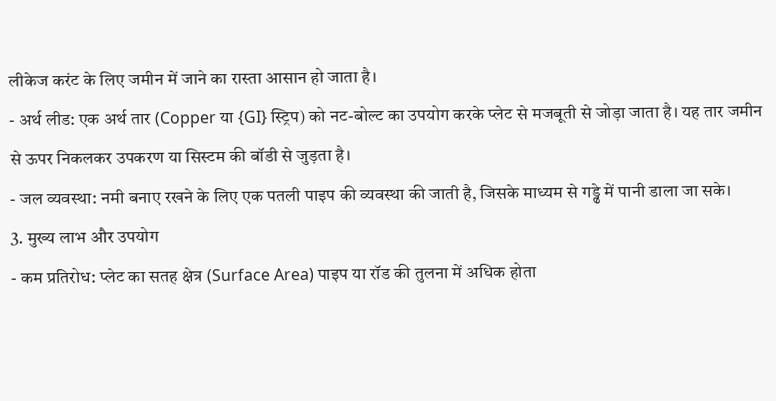लीकेज करंट के लिए जमीन में जाने का रास्ता आसान हो जाता है।
- अर्थ लीड: एक अर्थ तार (Copper या {GI} स्ट्रिप) को नट-बोल्ट का उपयोग करके प्लेट से मजबूती से जोड़ा जाता है। यह तार जमीन से ऊपर निकलकर उपकरण या सिस्टम की बॉडी से जुड़ता है।
- जल व्यवस्था: नमी बनाए रखने के लिए एक पतली पाइप की व्यवस्था की जाती है, जिसके माध्यम से गड्ढे में पानी डाला जा सके।
3. मुख्य लाभ और उपयोग
- कम प्रतिरोध: प्लेट का सतह क्षेत्र (Surface Area) पाइप या रॉड की तुलना में अधिक होता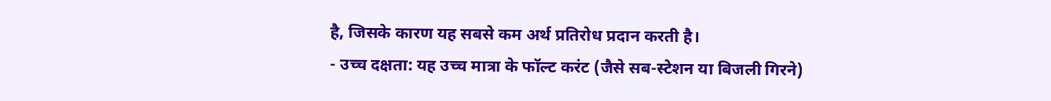है, जिसके कारण यह सबसे कम अर्थ प्रतिरोध प्रदान करती है।
- उच्च दक्षता: यह उच्च मात्रा के फॉल्ट करंट (जैसे सब-स्टेशन या बिजली गिरने)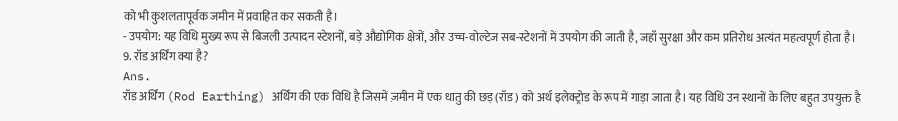को भी कुशलतापूर्वक जमीन में प्रवाहित कर सकती है।
- उपयोग: यह विधि मुख्य रूप से बिजली उत्पादन स्टेशनों, बड़े औद्योगिक क्षेत्रों, और उच्च-वोल्टेज सब-स्टेशनों में उपयोग की जाती है, जहाँ सुरक्षा और कम प्रतिरोध अत्यंत महत्वपूर्ण होता है।
9. रॉड अर्थिंग क्या है?
Ans.
रॉड अर्थिंग (Rod Earthing) अर्थिंग की एक विधि है जिसमें ज़मीन में एक धातु की छड़ (रॉड) को अर्थ इलेक्ट्रोड के रूप में गाड़ा जाता है। यह विधि उन स्थानों के लिए बहुत उपयुक्त है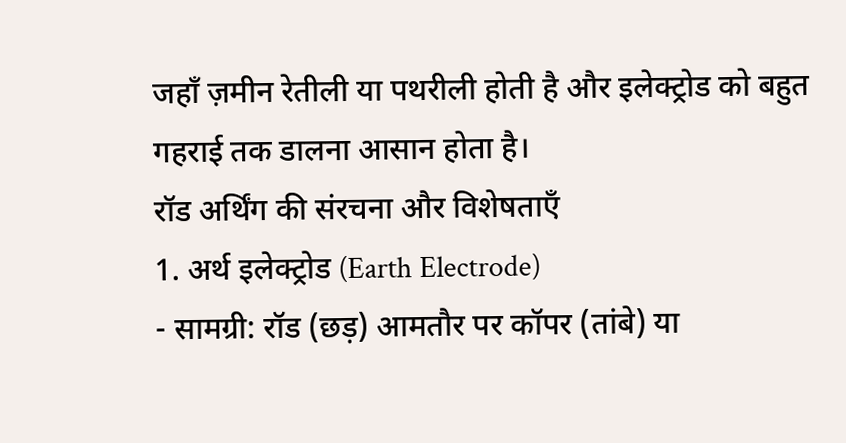जहाँ ज़मीन रेतीली या पथरीली होती है और इलेक्ट्रोड को बहुत गहराई तक डालना आसान होता है।
रॉड अर्थिंग की संरचना और विशेषताएँ
1. अर्थ इलेक्ट्रोड (Earth Electrode)
- सामग्री: रॉड (छड़) आमतौर पर कॉपर (तांबे) या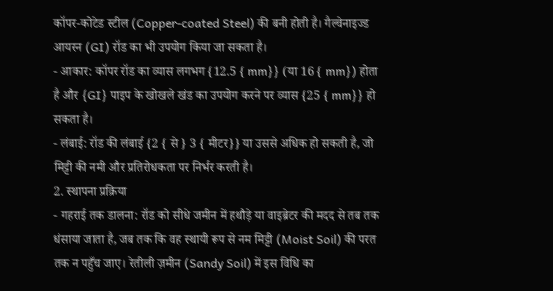कॉपर-कोटेड स्टील (Copper-coated Steel) की बनी होती है। गैल्वेनाइज्ड आयरन (GI) रॉड का भी उपयोग किया जा सकता है।
- आकार: कॉपर रॉड का व्यास लगभग {12.5 { mm}} (या 16 { mm}) होता है और {GI} पाइप के खोखले खंड का उपयोग करने पर व्यास {25 { mm}} हो सकता है।
- लंबाई: रॉड की लंबाई {2 { से } 3 { मीटर}} या उससे अधिक हो सकती है, जो मिट्टी की नमी और प्रतिरोधकता पर निर्भर करती है।
2. स्थापना प्रक्रिया
- गहराई तक डालना: रॉड को सीधे जमीन में हथौड़े या वाइब्रेटर की मदद से तब तक धंसाया जाता है, जब तक कि वह स्थायी रूप से नम मिट्टी (Moist Soil) की परत तक न पहुँच जाए। रेतीली ज़मीन (Sandy Soil) में इस विधि का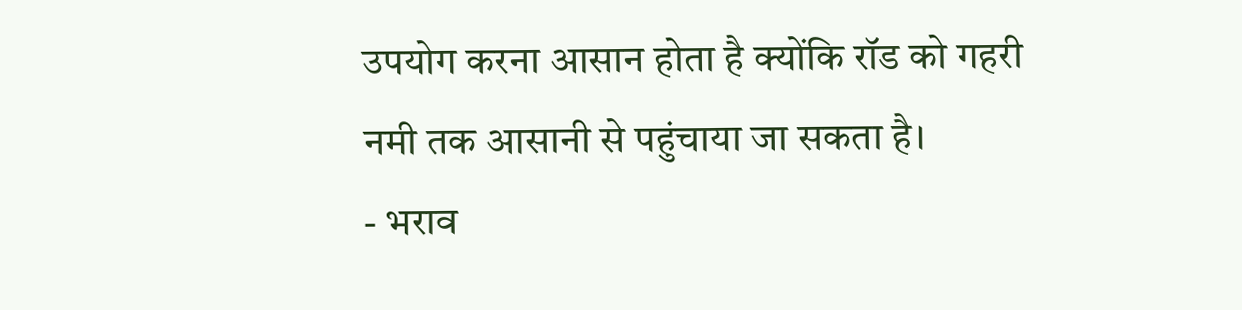उपयोग करना आसान होता है क्योंकि रॉड को गहरी नमी तक आसानी से पहुंचाया जा सकता है।
- भराव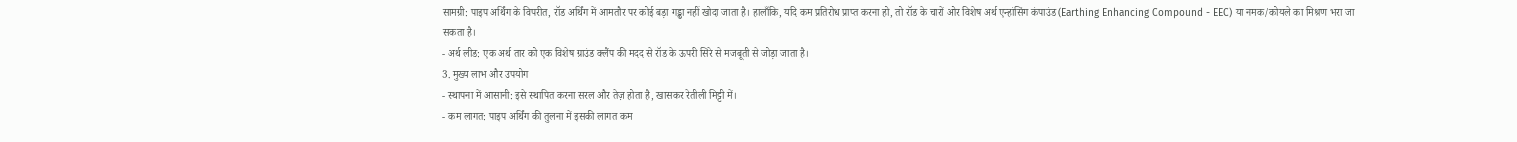सामग्री: पाइप अर्थिंग के विपरीत, रॉड अर्थिंग में आमतौर पर कोई बड़ा गड्ढा नहीं खोदा जाता है। हालाँकि, यदि कम प्रतिरोध प्राप्त करना हो, तो रॉड के चारों ओर विशेष अर्थ एन्हांसिंग कंपाउंड (Earthing Enhancing Compound - EEC) या नमक/कोयले का मिश्रण भरा जा सकता है।
- अर्थ लीड: एक अर्थ तार को एक विशेष ग्राउंड क्लैंप की मदद से रॉड के ऊपरी सिरे से मजबूती से जोड़ा जाता है।
3. मुख्य लाभ और उपयोग
- स्थापना में आसानी: इसे स्थापित करना सरल और तेज़ होता है, खासकर रेतीली मिट्टी में।
- कम लागत: पाइप अर्थिंग की तुलना में इसकी लागत कम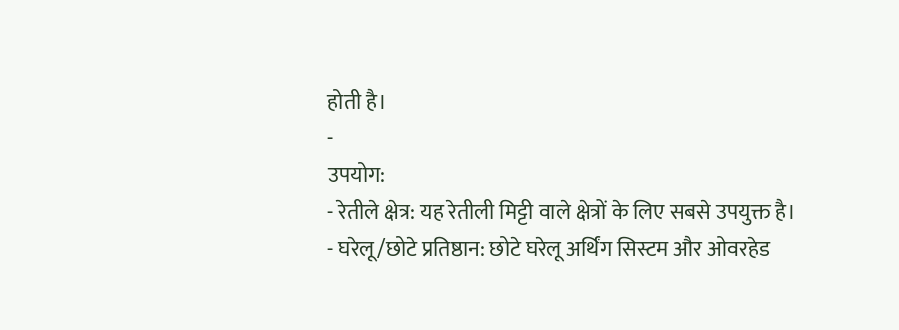होती है।
-
उपयोग:
- रेतीले क्षेत्र: यह रेतीली मिट्टी वाले क्षेत्रों के लिए सबसे उपयुक्त है।
- घरेलू/छोटे प्रतिष्ठान: छोटे घरेलू अर्थिंग सिस्टम और ओवरहेड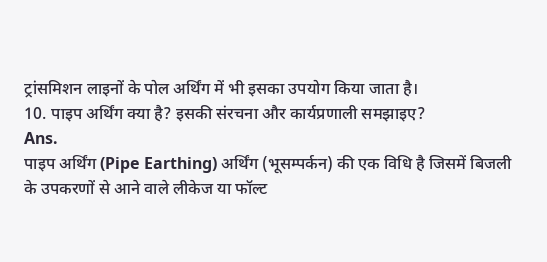ट्रांसमिशन लाइनों के पोल अर्थिंग में भी इसका उपयोग किया जाता है।
10. पाइप अर्थिंग क्या है? इसकी संरचना और कार्यप्रणाली समझाइए?
Ans.
पाइप अर्थिंग (Pipe Earthing) अर्थिंग (भूसम्पर्कन) की एक विधि है जिसमें बिजली के उपकरणों से आने वाले लीकेज या फॉल्ट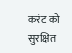करंट को सुरक्षित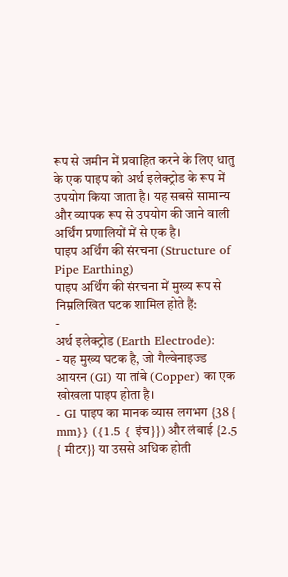रूप से जमीन में प्रवाहित करने के लिए धातु के एक पाइप को अर्थ इलेक्ट्रोड के रूप में उपयोग किया जाता है। यह सबसे सामान्य और व्यापक रूप से उपयोग की जाने वाली अर्थिंग प्रणालियों में से एक है।
पाइप अर्थिंग की संरचना (Structure of Pipe Earthing)
पाइप अर्थिंग की संरचना में मुख्य रूप से निम्नलिखित घटक शामिल होते हैं:
-
अर्थ इलेक्ट्रोड (Earth Electrode):
- यह मुख्य घटक है, जो गैल्वेनाइज्ड आयरन (GI) या तांबे (Copper) का एक खोखला पाइप होता है।
- GI पाइप का मानक व्यास लगभग {38 { mm}} ({1.5 { इंच}}) और लंबाई {2.5 { मीटर}} या उससे अधिक होती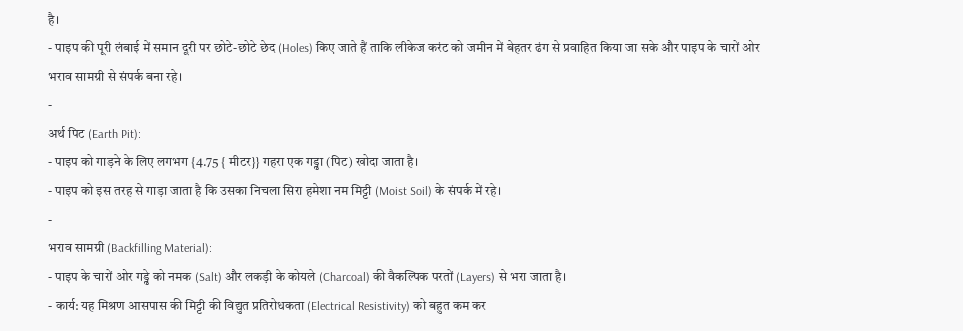है।
- पाइप की पूरी लंबाई में समान दूरी पर छोटे-छोटे छेद (Holes) किए जाते हैं ताकि लीकेज करंट को जमीन में बेहतर ढंग से प्रवाहित किया जा सके और पाइप के चारों ओर भराव सामग्री से संपर्क बना रहे।
-
अर्थ पिट (Earth Pit):
- पाइप को गाड़ने के लिए लगभग {4.75 { मीटर}} गहरा एक गड्ढा (पिट) खोदा जाता है।
- पाइप को इस तरह से गाड़ा जाता है कि उसका निचला सिरा हमेशा नम मिट्टी (Moist Soil) के संपर्क में रहे।
-
भराव सामग्री (Backfilling Material):
- पाइप के चारों ओर गड्ढे को नमक (Salt) और लकड़ी के कोयले (Charcoal) की वैकल्पिक परतों (Layers) से भरा जाता है।
- कार्य: यह मिश्रण आसपास की मिट्टी की विद्युत प्रतिरोधकता (Electrical Resistivity) को बहुत कम कर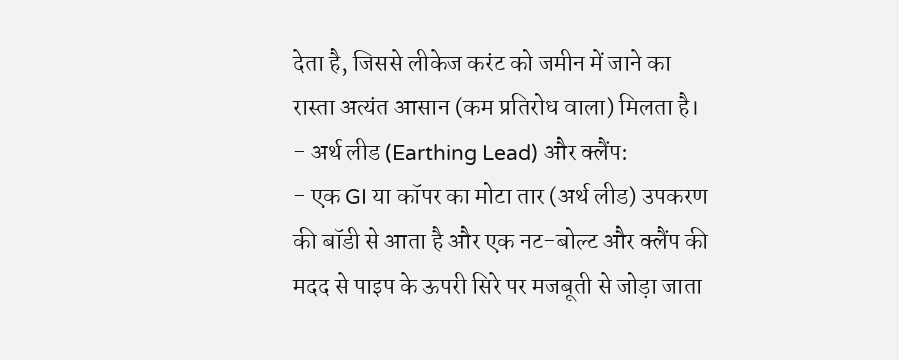देता है, जिससे लीकेज करंट को जमीन में जाने का रास्ता अत्यंत आसान (कम प्रतिरोध वाला) मिलता है।
- अर्थ लीड (Earthing Lead) और क्लैंप:
- एक GI या कॉपर का मोटा तार (अर्थ लीड) उपकरण की बॉडी से आता है और एक नट-बोल्ट और क्लैंप की मदद से पाइप के ऊपरी सिरे पर मजबूती से जोड़ा जाता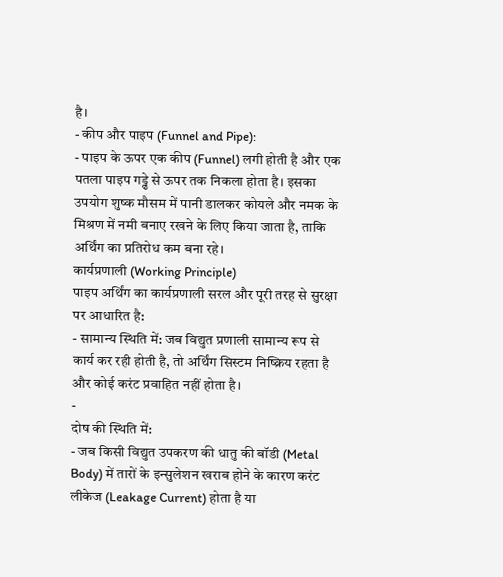है।
- कीप और पाइप (Funnel and Pipe):
- पाइप के ऊपर एक कीप (Funnel) लगी होती है और एक पतला पाइप गड्ढे से ऊपर तक निकला होता है। इसका उपयोग शुष्क मौसम में पानी डालकर कोयले और नमक के मिश्रण में नमी बनाए रखने के लिए किया जाता है, ताकि अर्थिंग का प्रतिरोध कम बना रहे।
कार्यप्रणाली (Working Principle)
पाइप अर्थिंग का कार्यप्रणाली सरल और पूरी तरह से सुरक्षा पर आधारित है:
- सामान्य स्थिति में: जब विद्युत प्रणाली सामान्य रूप से कार्य कर रही होती है, तो अर्थिंग सिस्टम निष्क्रिय रहता है और कोई करंट प्रवाहित नहीं होता है।
-
दोष की स्थिति में:
- जब किसी विद्युत उपकरण की धातु की बॉडी (Metal Body) में तारों के इन्सुलेशन खराब होने के कारण करंट लीकेज (Leakage Current) होता है या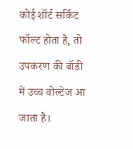कोई शॉर्ट सर्किट फॉल्ट होता है, तो उपकरण की बॉडी में उच्च वोल्टेज आ जाता है।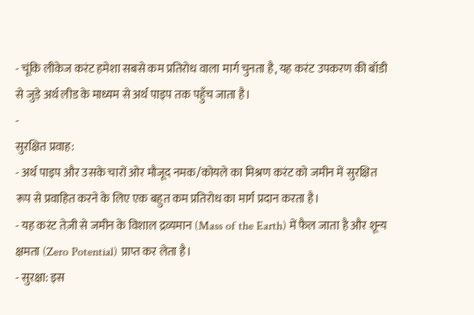- चूंकि लीकेज करंट हमेशा सबसे कम प्रतिरोध वाला मार्ग चुनता है, यह करंट उपकरण की बॉडी से जुड़े अर्थ लीड के माध्यम से अर्थ पाइप तक पहुँच जाता है।
-
सुरक्षित प्रवाह:
- अर्थ पाइप और उसके चारों ओर मौजूद नमक/कोयले का मिश्रण करंट को जमीन में सुरक्षित रूप से प्रवाहित करने के लिए एक बहुत कम प्रतिरोध का मार्ग प्रदान करता है।
- यह करंट तेज़ी से जमीन के विशाल द्रव्यमान (Mass of the Earth) में फैल जाता है और शून्य क्षमता (Zero Potential) प्राप्त कर लेता है।
- सुरक्षा: इस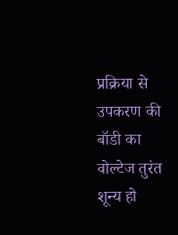प्रक्रिया से उपकरण की बॉडी का वोल्टेज तुरंत शून्य हो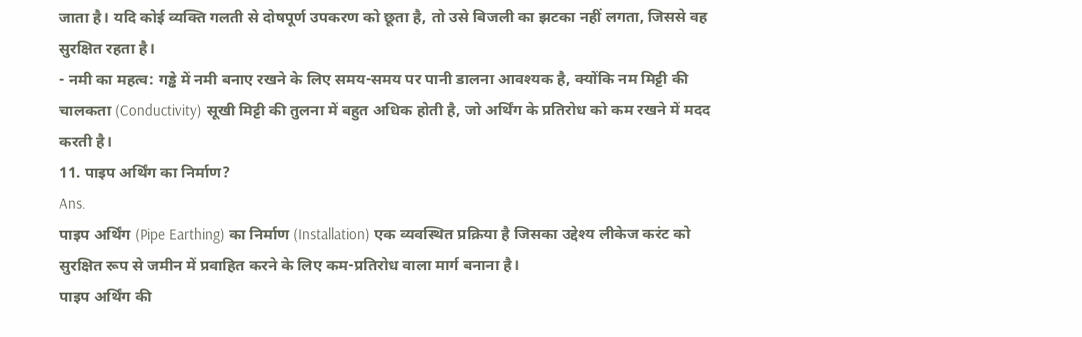जाता है। यदि कोई व्यक्ति गलती से दोषपूर्ण उपकरण को छूता है, तो उसे बिजली का झटका नहीं लगता, जिससे वह सुरक्षित रहता है।
- नमी का महत्व: गड्ढे में नमी बनाए रखने के लिए समय-समय पर पानी डालना आवश्यक है, क्योंकि नम मिट्टी की चालकता (Conductivity) सूखी मिट्टी की तुलना में बहुत अधिक होती है, जो अर्थिंग के प्रतिरोध को कम रखने में मदद करती है।
11. पाइप अर्थिंग का निर्माण?
Ans.
पाइप अर्थिंग (Pipe Earthing) का निर्माण (Installation) एक व्यवस्थित प्रक्रिया है जिसका उद्देश्य लीकेज करंट को सुरक्षित रूप से जमीन में प्रवाहित करने के लिए कम-प्रतिरोध वाला मार्ग बनाना है।
पाइप अर्थिंग की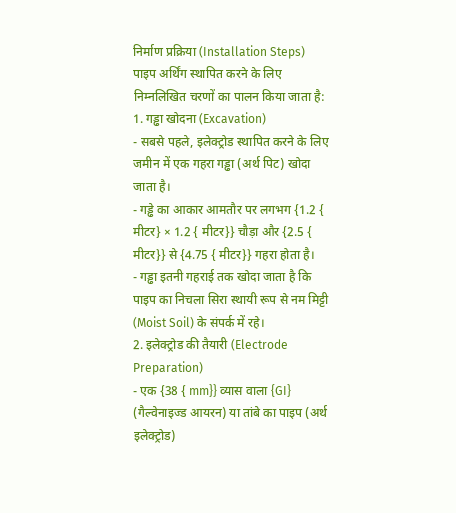निर्माण प्रक्रिया (Installation Steps)
पाइप अर्थिंग स्थापित करने के लिए निम्नलिखित चरणों का पालन किया जाता है:
1. गड्ढा खोदना (Excavation)
- सबसे पहले, इलेक्ट्रोड स्थापित करने के लिए जमीन में एक गहरा गड्ढा (अर्थ पिट) खोदा जाता है।
- गड्ढे का आकार आमतौर पर लगभग {1.2 { मीटर} × 1.2 { मीटर}} चौड़ा और {2.5 { मीटर}} से {4.75 { मीटर}} गहरा होता है।
- गड्ढा इतनी गहराई तक खोदा जाता है कि पाइप का निचला सिरा स्थायी रूप से नम मिट्टी (Moist Soil) के संपर्क में रहे।
2. इलेक्ट्रोड की तैयारी (Electrode Preparation)
- एक {38 { mm}} व्यास वाला {GI} (गैल्वेनाइज्ड आयरन) या तांबे का पाइप (अर्थ इलेक्ट्रोड)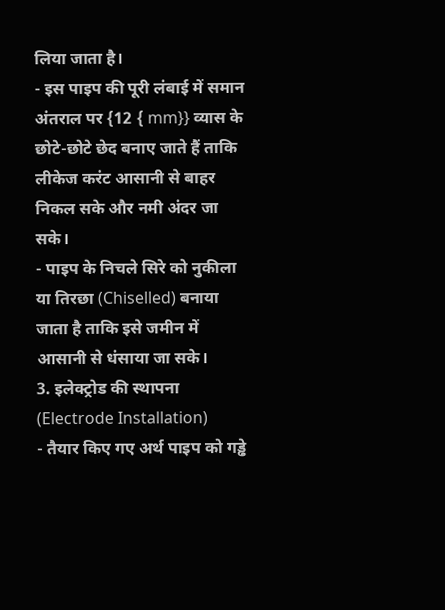लिया जाता है।
- इस पाइप की पूरी लंबाई में समान अंतराल पर {12 { mm}} व्यास के छोटे-छोटे छेद बनाए जाते हैं ताकि लीकेज करंट आसानी से बाहर निकल सके और नमी अंदर जा सके।
- पाइप के निचले सिरे को नुकीला या तिरछा (Chiselled) बनाया जाता है ताकि इसे जमीन में आसानी से धंसाया जा सके।
3. इलेक्ट्रोड की स्थापना (Electrode Installation)
- तैयार किए गए अर्थ पाइप को गड्ढे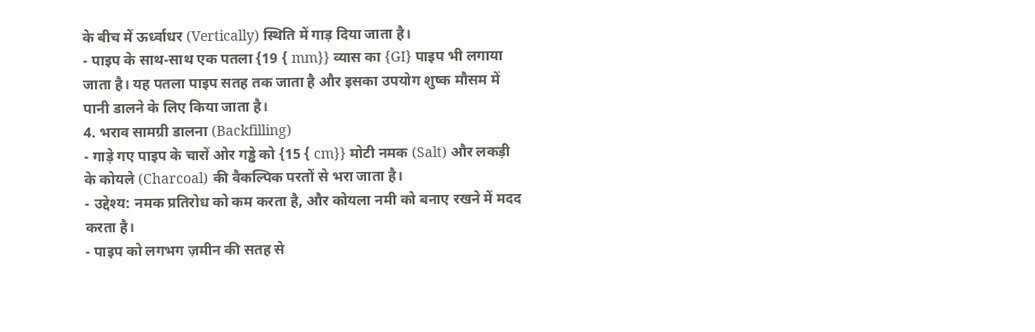के बीच में ऊर्ध्वाधर (Vertically) स्थिति में गाड़ दिया जाता है।
- पाइप के साथ-साथ एक पतला {19 { mm}} व्यास का {GI} पाइप भी लगाया जाता है। यह पतला पाइप सतह तक जाता है और इसका उपयोग शुष्क मौसम में पानी डालने के लिए किया जाता है।
4. भराव सामग्री डालना (Backfilling)
- गाड़े गए पाइप के चारों ओर गड्ढे को {15 { cm}} मोटी नमक (Salt) और लकड़ी के कोयले (Charcoal) की वैकल्पिक परतों से भरा जाता है।
- उद्देश्य: नमक प्रतिरोध को कम करता है, और कोयला नमी को बनाए रखने में मदद करता है।
- पाइप को लगभग ज़मीन की सतह से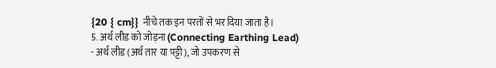{20 { cm}} नीचे तक इन परतों से भर दिया जाता है।
5. अर्थ लीड को जोड़ना (Connecting Earthing Lead)
- अर्थ लीड (अर्थ तार या पट्टी), जो उपकरण से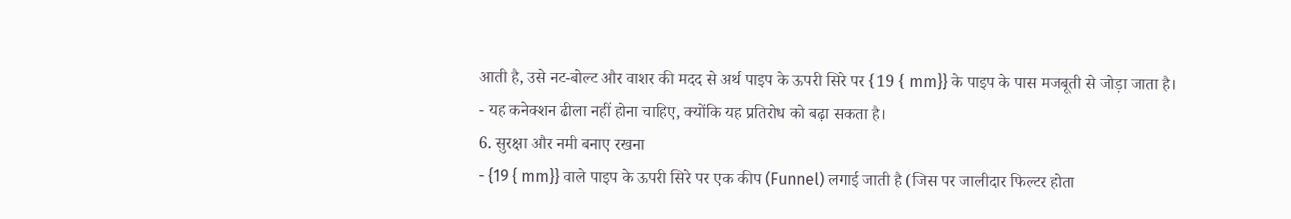आती है, उसे नट-बोल्ट और वाशर की मदद से अर्थ पाइप के ऊपरी सिरे पर {19 { mm}} के पाइप के पास मजबूती से जोड़ा जाता है।
- यह कनेक्शन ढीला नहीं होना चाहिए, क्योंकि यह प्रतिरोध को बढ़ा सकता है।
6. सुरक्षा और नमी बनाए रखना
- {19 { mm}} वाले पाइप के ऊपरी सिरे पर एक कीप (Funnel) लगाई जाती है (जिस पर जालीदार फिल्टर होता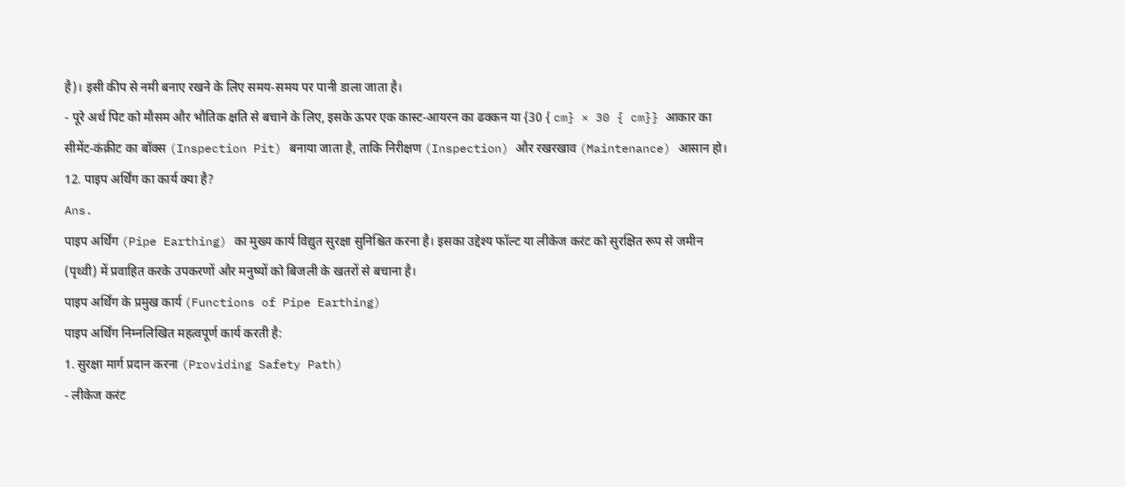है)। इसी कीप से नमी बनाए रखने के लिए समय-समय पर पानी डाला जाता है।
- पूरे अर्थ पिट को मौसम और भौतिक क्षति से बचाने के लिए, इसके ऊपर एक कास्ट-आयरन का ढक्कन या {30 { cm} × 30 { cm}} आकार का सीमेंट-कंक्रीट का बॉक्स (Inspection Pit) बनाया जाता है, ताकि निरीक्षण (Inspection) और रखरखाव (Maintenance) आसान हो।
12. पाइप अर्थिंग का कार्य क्या है?
Ans.
पाइप अर्थिंग (Pipe Earthing) का मुख्य कार्य विद्युत सुरक्षा सुनिश्चित करना है। इसका उद्देश्य फॉल्ट या लीकेज करंट को सुरक्षित रूप से जमीन (पृथ्वी) में प्रवाहित करके उपकरणों और मनुष्यों को बिजली के खतरों से बचाना है।
पाइप अर्थिंग के प्रमुख कार्य (Functions of Pipe Earthing)
पाइप अर्थिंग निम्नलिखित महत्वपूर्ण कार्य करती है:
1. सुरक्षा मार्ग प्रदान करना (Providing Safety Path)
- लीकेज करंट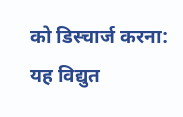को डिस्चार्ज करना: यह विद्युत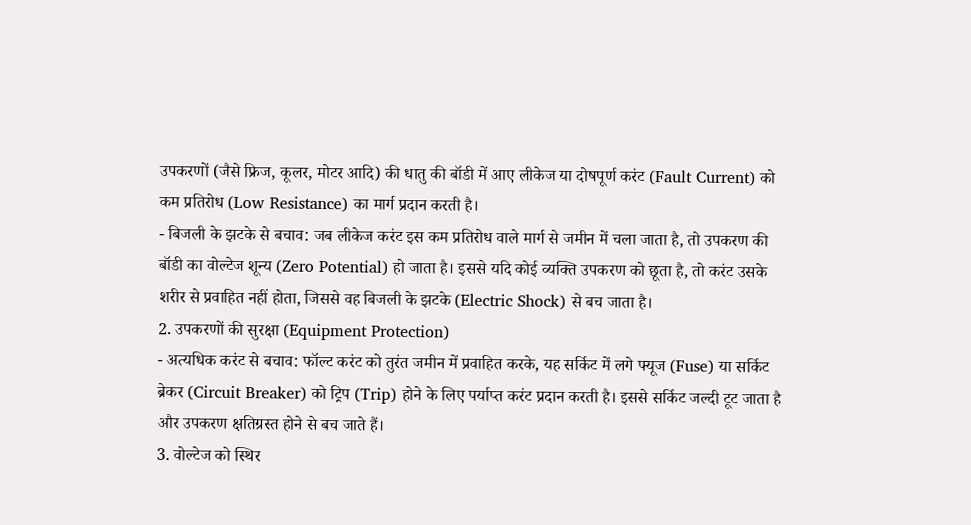उपकरणों (जैसे फ्रिज, कूलर, मोटर आदि) की धातु की बॉडी में आए लीकेज या दोषपूर्ण करंट (Fault Current) को कम प्रतिरोध (Low Resistance) का मार्ग प्रदान करती है।
- बिजली के झटके से बचाव: जब लीकेज करंट इस कम प्रतिरोध वाले मार्ग से जमीन में चला जाता है, तो उपकरण की बॉडी का वोल्टेज शून्य (Zero Potential) हो जाता है। इससे यदि कोई व्यक्ति उपकरण को छूता है, तो करंट उसके शरीर से प्रवाहित नहीं होता, जिससे वह बिजली के झटके (Electric Shock) से बच जाता है।
2. उपकरणों की सुरक्षा (Equipment Protection)
- अत्यधिक करंट से बचाव: फॉल्ट करंट को तुरंत जमीन में प्रवाहित करके, यह सर्किट में लगे फ्यूज (Fuse) या सर्किट ब्रेकर (Circuit Breaker) को ट्रिप (Trip) होने के लिए पर्याप्त करंट प्रदान करती है। इससे सर्किट जल्दी टूट जाता है और उपकरण क्षतिग्रस्त होने से बच जाते हैं।
3. वोल्टेज को स्थिर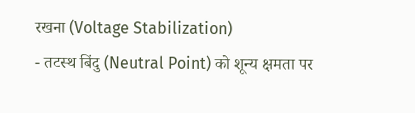रखना (Voltage Stabilization)
- तटस्थ बिंदु (Neutral Point) को शून्य क्षमता पर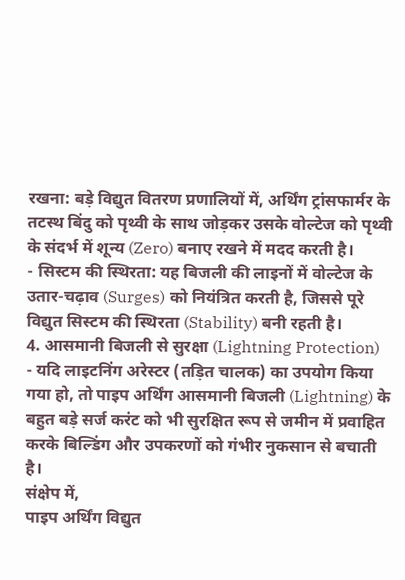रखना: बड़े विद्युत वितरण प्रणालियों में, अर्थिंग ट्रांसफार्मर के तटस्थ बिंदु को पृथ्वी के साथ जोड़कर उसके वोल्टेज को पृथ्वी के संदर्भ में शून्य (Zero) बनाए रखने में मदद करती है।
- सिस्टम की स्थिरता: यह बिजली की लाइनों में वोल्टेज के उतार-चढ़ाव (Surges) को नियंत्रित करती है, जिससे पूरे विद्युत सिस्टम की स्थिरता (Stability) बनी रहती है।
4. आसमानी बिजली से सुरक्षा (Lightning Protection)
- यदि लाइटनिंग अरेस्टर (तड़ित चालक) का उपयोग किया गया हो, तो पाइप अर्थिंग आसमानी बिजली (Lightning) के बहुत बड़े सर्ज करंट को भी सुरक्षित रूप से जमीन में प्रवाहित करके बिल्डिंग और उपकरणों को गंभीर नुकसान से बचाती है।
संक्षेप में,
पाइप अर्थिंग विद्युत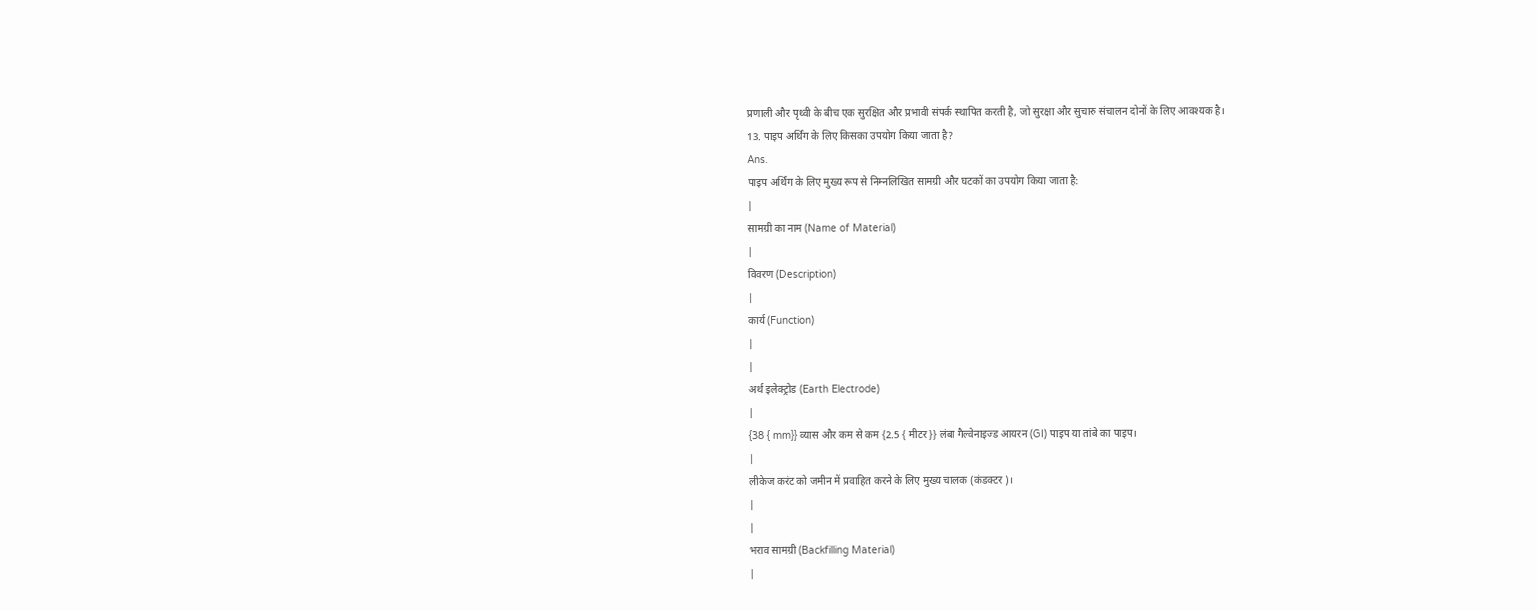प्रणाली और पृथ्वी के बीच एक सुरक्षित और प्रभावी संपर्क स्थापित करती है, जो सुरक्षा और सुचारु संचालन दोनों के लिए आवश्यक है।
13. पाइप अर्थिंग के लिए किसका उपयोग किया जाता है?
Ans.
पाइप अर्थिंग के लिए मुख्य रूप से निम्नलिखित सामग्री और घटकों का उपयोग किया जाता है:
|
सामग्री का नाम (Name of Material)
|
विवरण (Description)
|
कार्य (Function)
|
|
अर्थ इलेक्ट्रोड (Earth Electrode)
|
{38 { mm}} व्यास और कम से कम {2.5 { मीटर}} लंबा गैल्वेनाइज्ड आयरन (GI) पाइप या तांबे का पाइप।
|
लीकेज करंट को जमीन में प्रवाहित करने के लिए मुख्य चालक (कंडक्टर)।
|
|
भराव सामग्री (Backfilling Material)
|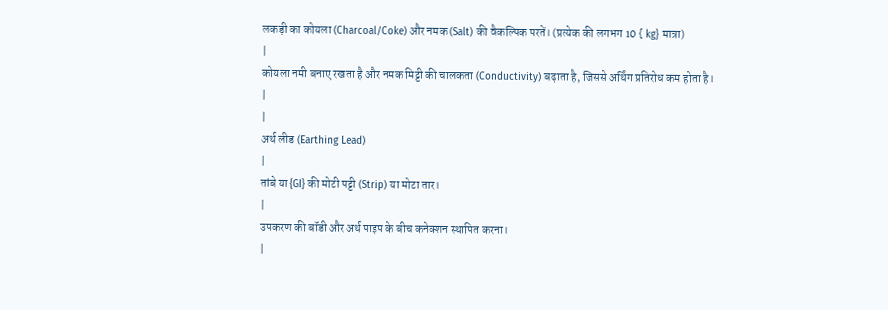लकड़ी का कोयला (Charcoal/Coke) और नमक (Salt) की वैकल्पिक परतें। (प्रत्येक की लगभग 10 { kg} मात्रा)
|
कोयला नमी बनाए रखता है और नमक मिट्टी की चालकता (Conductivity) बढ़ाता है, जिससे अर्थिंग प्रतिरोध कम होता है।
|
|
अर्थ लीड (Earthing Lead)
|
तांबे या {GI} की मोटी पट्टी (Strip) या मोटा तार।
|
उपकरण की बॉडी और अर्थ पाइप के बीच कनेक्शन स्थापित करना।
|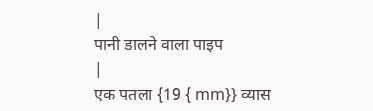|
पानी डालने वाला पाइप
|
एक पतला {19 { mm}} व्यास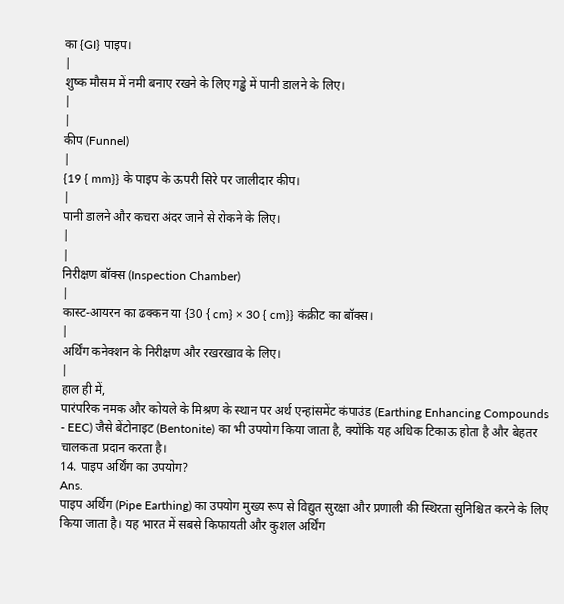का {GI} पाइप।
|
शुष्क मौसम में नमी बनाए रखने के लिए गड्ढे में पानी डालने के लिए।
|
|
कीप (Funnel)
|
{19 { mm}} के पाइप के ऊपरी सिरे पर जालीदार कीप।
|
पानी डालने और कचरा अंदर जाने से रोकने के लिए।
|
|
निरीक्षण बॉक्स (Inspection Chamber)
|
कास्ट-आयरन का ढक्कन या {30 { cm} × 30 { cm}} कंक्रीट का बॉक्स।
|
अर्थिंग कनेक्शन के निरीक्षण और रखरखाव के लिए।
|
हाल ही में,
पारंपरिक नमक और कोयले के मिश्रण के स्थान पर अर्थ एन्हांसमेंट कंपाउंड (Earthing Enhancing Compounds - EEC) जैसे बेंटोनाइट (Bentonite) का भी उपयोग किया जाता है, क्योंकि यह अधिक टिकाऊ होता है और बेहतर चालकता प्रदान करता है।
14. पाइप अर्थिंग का उपयोग?
Ans.
पाइप अर्थिंग (Pipe Earthing) का उपयोग मुख्य रूप से विद्युत सुरक्षा और प्रणाली की स्थिरता सुनिश्चित करने के लिए किया जाता है। यह भारत में सबसे किफायती और कुशल अर्थिंग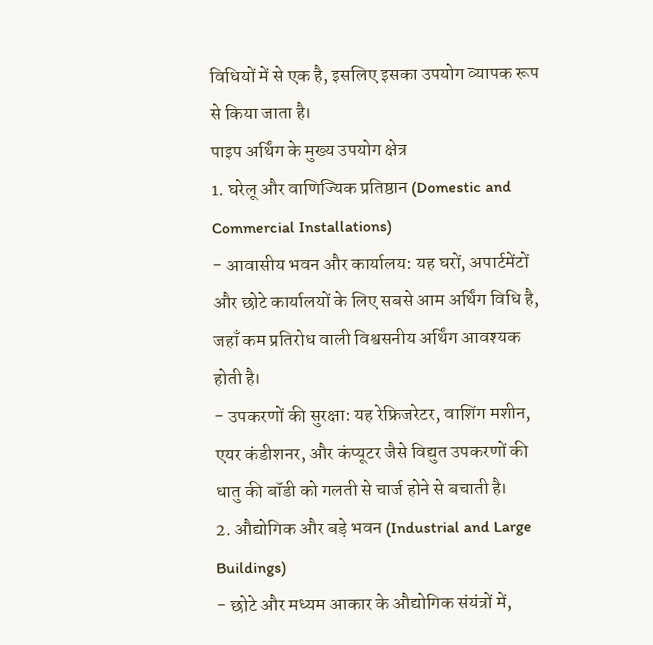विधियों में से एक है, इसलिए इसका उपयोग व्यापक रूप से किया जाता है।
पाइप अर्थिंग के मुख्य उपयोग क्षेत्र
1. घरेलू और वाणिज्यिक प्रतिष्ठान (Domestic and Commercial Installations)
- आवासीय भवन और कार्यालय: यह घरों, अपार्टमेंटों और छोटे कार्यालयों के लिए सबसे आम अर्थिंग विधि है, जहाँ कम प्रतिरोध वाली विश्वसनीय अर्थिंग आवश्यक होती है।
- उपकरणों की सुरक्षा: यह रेफ्रिजरेटर, वाशिंग मशीन, एयर कंडीशनर, और कंप्यूटर जैसे विद्युत उपकरणों की धातु की बॉडी को गलती से चार्ज होने से बचाती है।
2. औद्योगिक और बड़े भवन (Industrial and Large Buildings)
- छोटे और मध्यम आकार के औद्योगिक संयंत्रों में,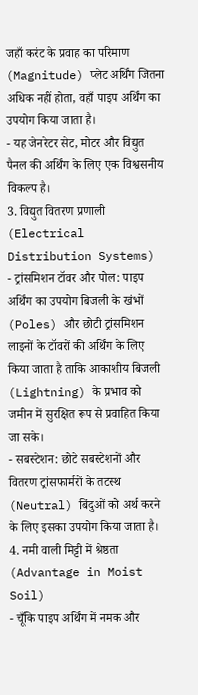जहाँ करंट के प्रवाह का परिमाण (Magnitude) प्लेट अर्थिंग जितना अधिक नहीं होता, वहाँ पाइप अर्थिंग का उपयोग किया जाता है।
- यह जेनरेटर सेट, मोटर और विद्युत पैनल की अर्थिंग के लिए एक विश्वसनीय विकल्प है।
3. विद्युत वितरण प्रणाली (Electrical Distribution Systems)
- ट्रांसमिशन टॉवर और पोल: पाइप अर्थिंग का उपयोग बिजली के खंभों (Poles) और छोटी ट्रांसमिशन लाइनों के टॉवरों की अर्थिंग के लिए किया जाता है ताकि आकाशीय बिजली (Lightning) के प्रभाव को जमीन में सुरक्षित रूप से प्रवाहित किया जा सके।
- सबस्टेशन: छोटे सबस्टेशनों और वितरण ट्रांसफार्मरों के तटस्थ (Neutral) बिंदुओं को अर्थ करने के लिए इसका उपयोग किया जाता है।
4. नमी वाली मिट्टी में श्रेष्ठता (Advantage in Moist Soil)
- चूँकि पाइप अर्थिंग में नमक और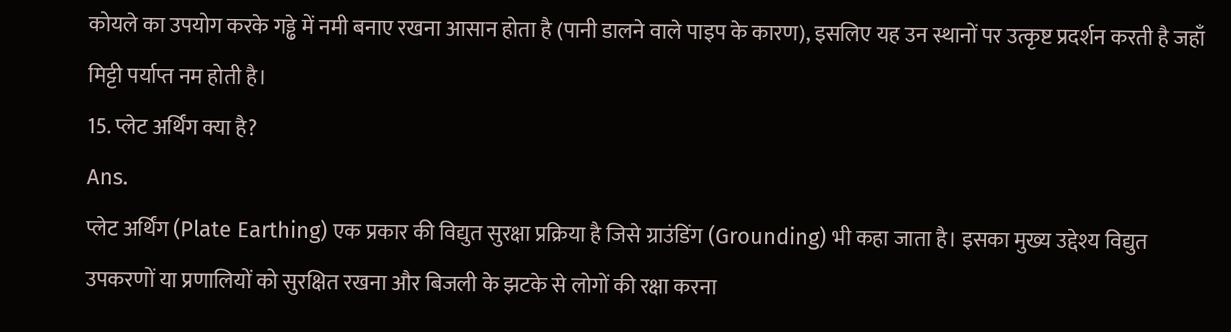कोयले का उपयोग करके गड्ढे में नमी बनाए रखना आसान होता है (पानी डालने वाले पाइप के कारण), इसलिए यह उन स्थानों पर उत्कृष्ट प्रदर्शन करती है जहाँ मिट्टी पर्याप्त नम होती है।
15. प्लेट अर्थिंग क्या है?
Ans.
प्लेट अर्थिंग (Plate Earthing) एक प्रकार की विद्युत सुरक्षा प्रक्रिया है जिसे ग्राउंडिंग (Grounding) भी कहा जाता है। इसका मुख्य उद्देश्य विद्युत उपकरणों या प्रणालियों को सुरक्षित रखना और बिजली के झटके से लोगों की रक्षा करना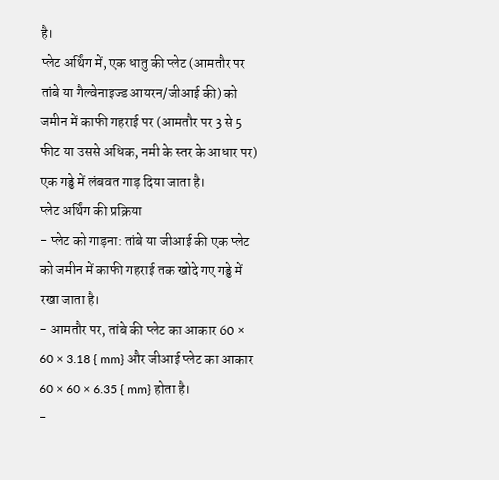है।
प्लेट अर्थिंग में, एक धातु की प्लेट (आमतौर पर तांबे या गैल्वेनाइज्ड आयरन/जीआई की) को जमीन में काफी गहराई पर (आमतौर पर 3 से 5 फीट या उससे अधिक, नमी के स्तर के आधार पर) एक गड्ढे में लंबवत गाड़ दिया जाता है।
प्लेट अर्थिंग की प्रक्रिया
- प्लेट को गाड़ना: तांबे या जीआई की एक प्लेट को जमीन में काफी गहराई तक खोदे गए गड्ढे में रखा जाता है।
- आमतौर पर, तांबे की प्लेट का आकार 60 × 60 × 3.18 { mm} और जीआई प्लेट का आकार 60 × 60 × 6.35 { mm} होता है।
-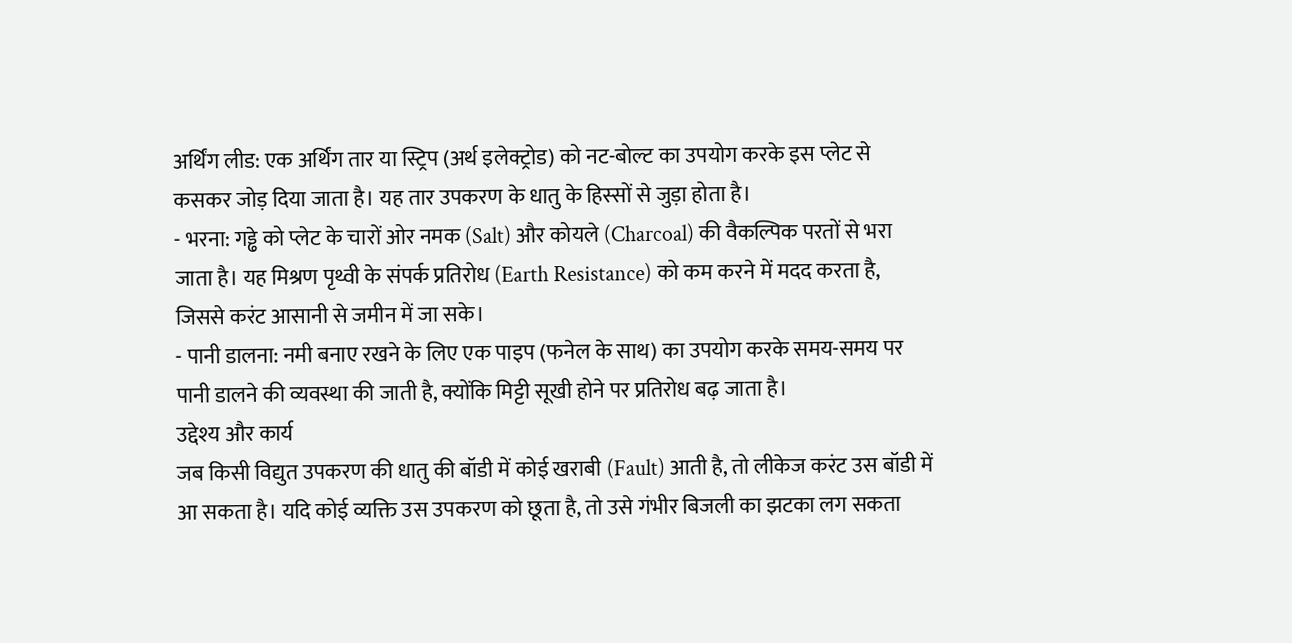अर्थिंग लीड: एक अर्थिंग तार या स्ट्रिप (अर्थ इलेक्ट्रोड) को नट-बोल्ट का उपयोग करके इस प्लेट से कसकर जोड़ दिया जाता है। यह तार उपकरण के धातु के हिस्सों से जुड़ा होता है।
- भरना: गड्ढे को प्लेट के चारों ओर नमक (Salt) और कोयले (Charcoal) की वैकल्पिक परतों से भरा जाता है। यह मिश्रण पृथ्वी के संपर्क प्रतिरोध (Earth Resistance) को कम करने में मदद करता है, जिससे करंट आसानी से जमीन में जा सके।
- पानी डालना: नमी बनाए रखने के लिए एक पाइप (फनेल के साथ) का उपयोग करके समय-समय पर पानी डालने की व्यवस्था की जाती है, क्योंकि मिट्टी सूखी होने पर प्रतिरोध बढ़ जाता है।
उद्देश्य और कार्य
जब किसी विद्युत उपकरण की धातु की बॉडी में कोई खराबी (Fault) आती है, तो लीकेज करंट उस बॉडी में आ सकता है। यदि कोई व्यक्ति उस उपकरण को छूता है, तो उसे गंभीर बिजली का झटका लग सकता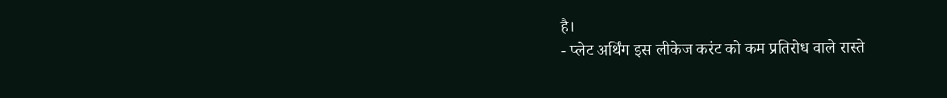है।
- प्लेट अर्थिंग इस लीकेज करंट को कम प्रतिरोध वाले रास्ते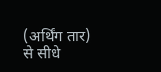(अर्थिंग तार) से सीधे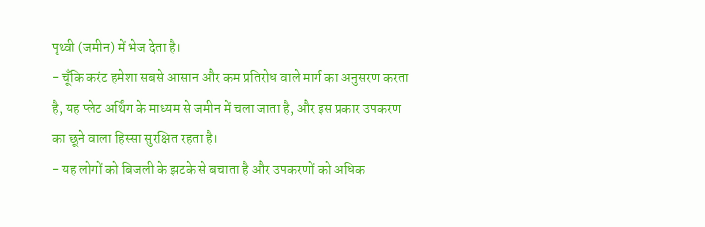पृथ्वी (जमीन) में भेज देता है।
- चूँकि करंट हमेशा सबसे आसान और कम प्रतिरोध वाले मार्ग का अनुसरण करता है, यह प्लेट अर्थिंग के माध्यम से जमीन में चला जाता है, और इस प्रकार उपकरण का छूने वाला हिस्सा सुरक्षित रहता है।
- यह लोगों को बिजली के झटके से बचाता है और उपकरणों को अधिक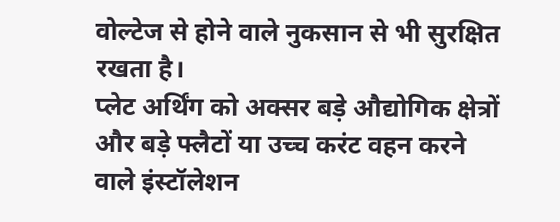वोल्टेज से होने वाले नुकसान से भी सुरक्षित रखता है।
प्लेट अर्थिंग को अक्सर बड़े औद्योगिक क्षेत्रों और बड़े फ्लैटों या उच्च करंट वहन करने वाले इंस्टॉलेशन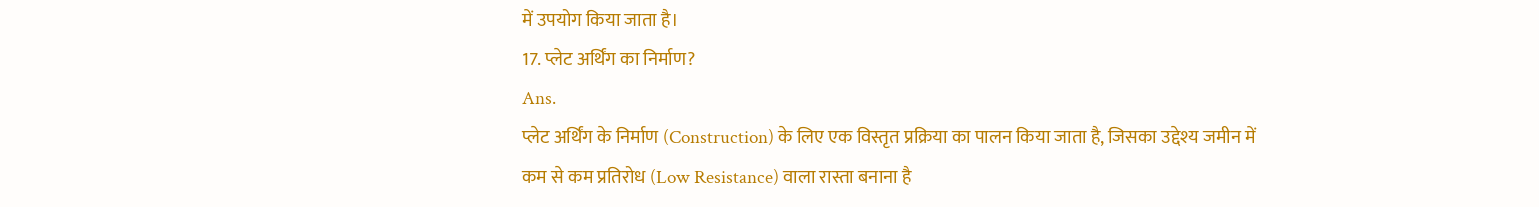में उपयोग किया जाता है।
17. प्लेट अर्थिंग का निर्माण?
Ans.
प्लेट अर्थिंग के निर्माण (Construction) के लिए एक विस्तृत प्रक्रिया का पालन किया जाता है, जिसका उद्देश्य जमीन में कम से कम प्रतिरोध (Low Resistance) वाला रास्ता बनाना है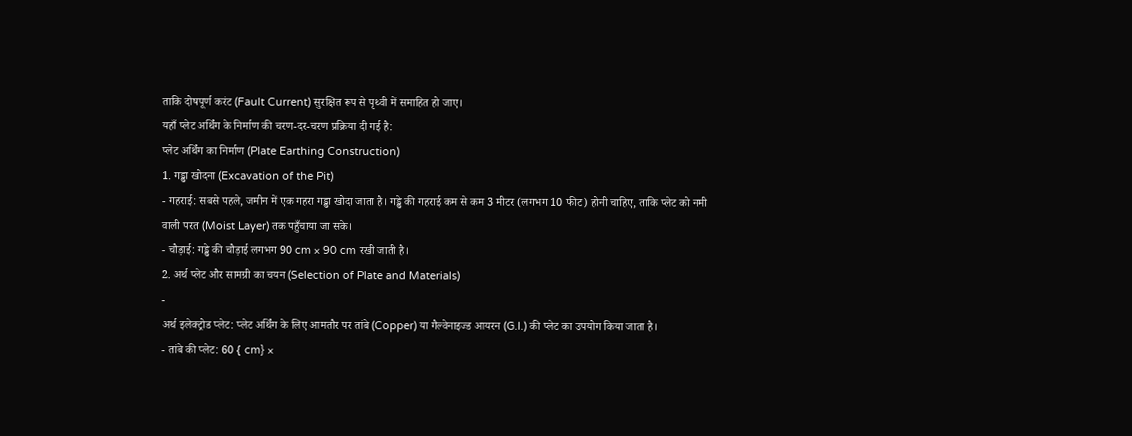ताकि दोषपूर्ण करंट (Fault Current) सुरक्षित रूप से पृथ्वी में समाहित हो जाए।
यहाँ प्लेट अर्थिंग के निर्माण की चरण-दर-चरण प्रक्रिया दी गई है:
प्लेट अर्थिंग का निर्माण (Plate Earthing Construction)
1. गड्ढा खोदना (Excavation of the Pit)
- गहराई: सबसे पहले, जमीन में एक गहरा गड्ढा खोदा जाता है। गड्ढे की गहराई कम से कम 3 मीटर (लगभग 10 फीट) होनी चाहिए, ताकि प्लेट को नमी वाली परत (Moist Layer) तक पहुँचाया जा सके।
- चौड़ाई: गड्ढे की चौड़ाई लगभग 90 cm × 90 cm रखी जाती है।
2. अर्थ प्लेट और सामग्री का चयन (Selection of Plate and Materials)
-
अर्थ इलेक्ट्रोड प्लेट: प्लेट अर्थिंग के लिए आमतौर पर तांबे (Copper) या गैल्वेनाइज्ड आयरन (G.I.) की प्लेट का उपयोग किया जाता है।
- तांबे की प्लेट: 60 { cm} ×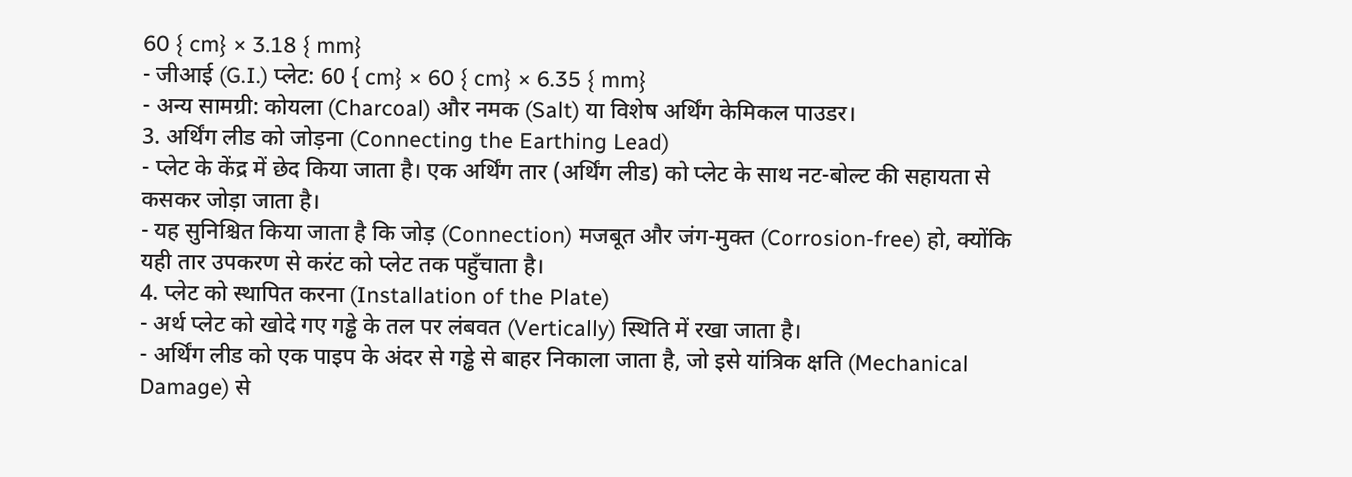60 { cm} × 3.18 { mm}
- जीआई (G.I.) प्लेट: 60 { cm} × 60 { cm} × 6.35 { mm}
- अन्य सामग्री: कोयला (Charcoal) और नमक (Salt) या विशेष अर्थिंग केमिकल पाउडर।
3. अर्थिंग लीड को जोड़ना (Connecting the Earthing Lead)
- प्लेट के केंद्र में छेद किया जाता है। एक अर्थिंग तार (अर्थिंग लीड) को प्लेट के साथ नट-बोल्ट की सहायता से कसकर जोड़ा जाता है।
- यह सुनिश्चित किया जाता है कि जोड़ (Connection) मजबूत और जंग-मुक्त (Corrosion-free) हो, क्योंकि यही तार उपकरण से करंट को प्लेट तक पहुँचाता है।
4. प्लेट को स्थापित करना (Installation of the Plate)
- अर्थ प्लेट को खोदे गए गड्ढे के तल पर लंबवत (Vertically) स्थिति में रखा जाता है।
- अर्थिंग लीड को एक पाइप के अंदर से गड्ढे से बाहर निकाला जाता है, जो इसे यांत्रिक क्षति (Mechanical Damage) से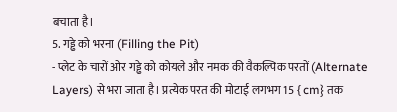बचाता है।
5. गड्ढे को भरना (Filling the Pit)
- प्लेट के चारों ओर गड्ढे को कोयले और नमक की वैकल्पिक परतों (Alternate Layers) से भरा जाता है। प्रत्येक परत की मोटाई लगभग 15 { cm} तक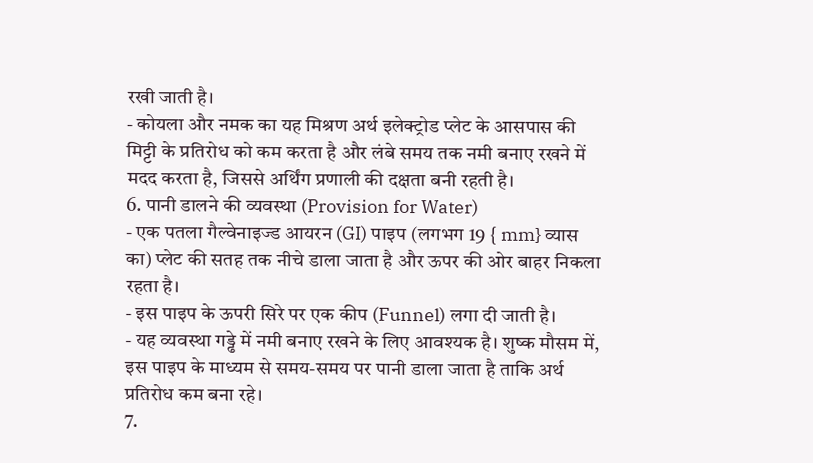रखी जाती है।
- कोयला और नमक का यह मिश्रण अर्थ इलेक्ट्रोड प्लेट के आसपास की मिट्टी के प्रतिरोध को कम करता है और लंबे समय तक नमी बनाए रखने में मदद करता है, जिससे अर्थिंग प्रणाली की दक्षता बनी रहती है।
6. पानी डालने की व्यवस्था (Provision for Water)
- एक पतला गैल्वेनाइज्ड आयरन (GI) पाइप (लगभग 19 { mm} व्यास का) प्लेट की सतह तक नीचे डाला जाता है और ऊपर की ओर बाहर निकला रहता है।
- इस पाइप के ऊपरी सिरे पर एक कीप (Funnel) लगा दी जाती है।
- यह व्यवस्था गड्ढे में नमी बनाए रखने के लिए आवश्यक है। शुष्क मौसम में, इस पाइप के माध्यम से समय-समय पर पानी डाला जाता है ताकि अर्थ प्रतिरोध कम बना रहे।
7.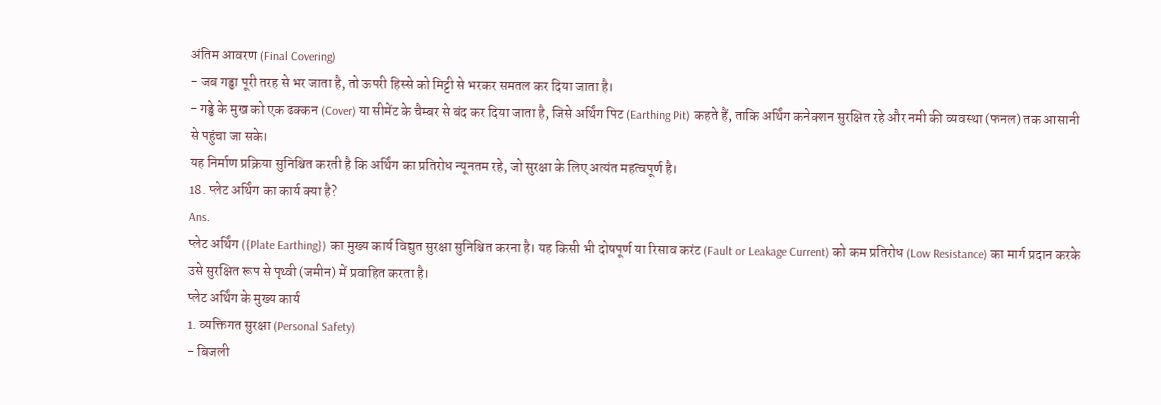अंतिम आवरण (Final Covering)
- जब गड्ढा पूरी तरह से भर जाता है, तो ऊपरी हिस्से को मिट्टी से भरकर समतल कर दिया जाता है।
- गड्ढे के मुख को एक ढक्कन (Cover) या सीमेंट के चैम्बर से बंद कर दिया जाता है, जिसे अर्थिंग पिट (Earthing Pit) कहते हैं, ताकि अर्थिंग कनेक्शन सुरक्षित रहे और नमी की व्यवस्था (फनल) तक आसानी से पहुंचा जा सके।
यह निर्माण प्रक्रिया सुनिश्चित करती है कि अर्थिंग का प्रतिरोध न्यूनतम रहे, जो सुरक्षा के लिए अत्यंत महत्वपूर्ण है।
18. प्लेट अर्थिंग का कार्य क्या है?
Ans.
प्लेट अर्थिंग ({Plate Earthing}) का मुख्य कार्य विद्युत सुरक्षा सुनिश्चित करना है। यह किसी भी दोषपूर्ण या रिसाव करंट (Fault or Leakage Current) को कम प्रतिरोध (Low Resistance) का मार्ग प्रदान करके उसे सुरक्षित रूप से पृथ्वी (जमीन) में प्रवाहित करता है।
प्लेट अर्थिंग के मुख्य कार्य
1. व्यक्तिगत सुरक्षा (Personal Safety)
- बिजली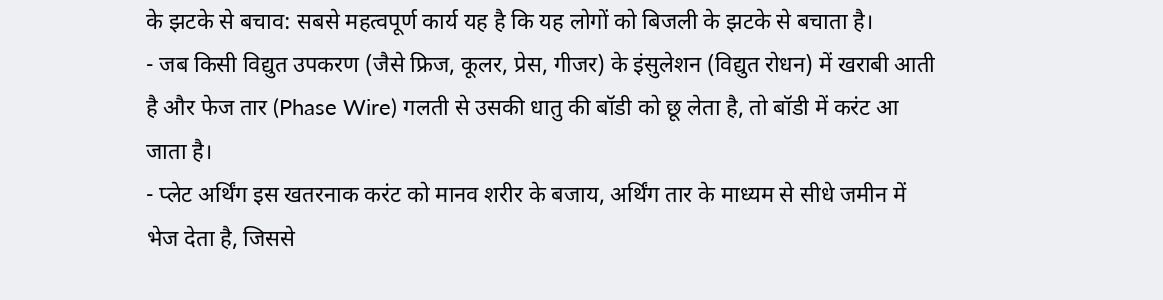के झटके से बचाव: सबसे महत्वपूर्ण कार्य यह है कि यह लोगों को बिजली के झटके से बचाता है।
- जब किसी विद्युत उपकरण (जैसे फ्रिज, कूलर, प्रेस, गीजर) के इंसुलेशन (विद्युत रोधन) में खराबी आती है और फेज तार (Phase Wire) गलती से उसकी धातु की बॉडी को छू लेता है, तो बॉडी में करंट आ जाता है।
- प्लेट अर्थिंग इस खतरनाक करंट को मानव शरीर के बजाय, अर्थिंग तार के माध्यम से सीधे जमीन में भेज देता है, जिससे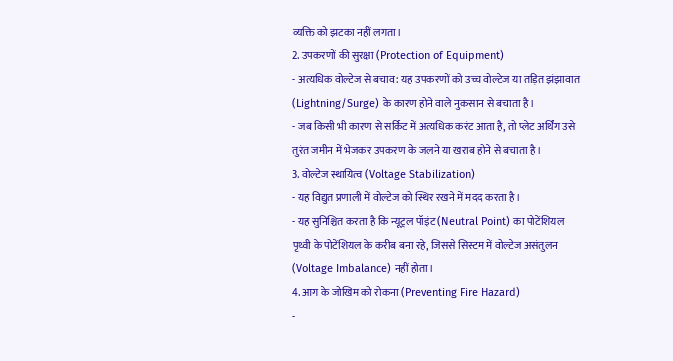व्यक्ति को झटका नहीं लगता।
2. उपकरणों की सुरक्षा (Protection of Equipment)
- अत्यधिक वोल्टेज से बचाव: यह उपकरणों को उच्च वोल्टेज या तड़ित झंझावात (Lightning/Surge) के कारण होने वाले नुकसान से बचाता है।
- जब किसी भी कारण से सर्किट में अत्यधिक करंट आता है, तो प्लेट अर्थिंग उसे तुरंत जमीन में भेजकर उपकरण के जलने या खराब होने से बचाता है।
3. वोल्टेज स्थायित्व (Voltage Stabilization)
- यह विद्युत प्रणाली में वोल्टेज को स्थिर रखने में मदद करता है।
- यह सुनिश्चित करता है कि न्यूट्रल पॉइंट (Neutral Point) का पोटेंशियल पृथ्वी के पोटेंशियल के करीब बना रहे, जिससे सिस्टम में वोल्टेज असंतुलन (Voltage Imbalance) नहीं होता।
4. आग के जोखिम को रोकना (Preventing Fire Hazard)
-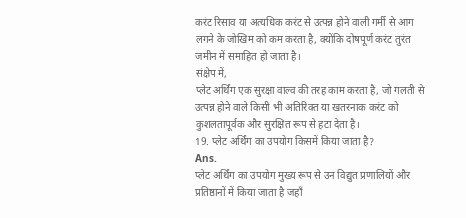करंट रिसाव या अत्यधिक करंट से उत्पन्न होने वाली गर्मी से आग लगने के जोखिम को कम करता है, क्योंकि दोषपूर्ण करंट तुरंत जमीन में समाहित हो जाता है।
संक्षेप में,
प्लेट अर्थिंग एक सुरक्षा वाल्व की तरह काम करता है, जो गलती से उत्पन्न होने वाले किसी भी अतिरिक्त या खतरनाक करंट को कुशलतापूर्वक और सुरक्षित रूप से हटा देता है।
19. प्लेट अर्थिंग का उपयोग किसमें किया जाता है?
Ans.
प्लेट अर्थिंग का उपयोग मुख्य रूप से उन विद्युत प्रणालियों और प्रतिष्ठानों में किया जाता है जहाँ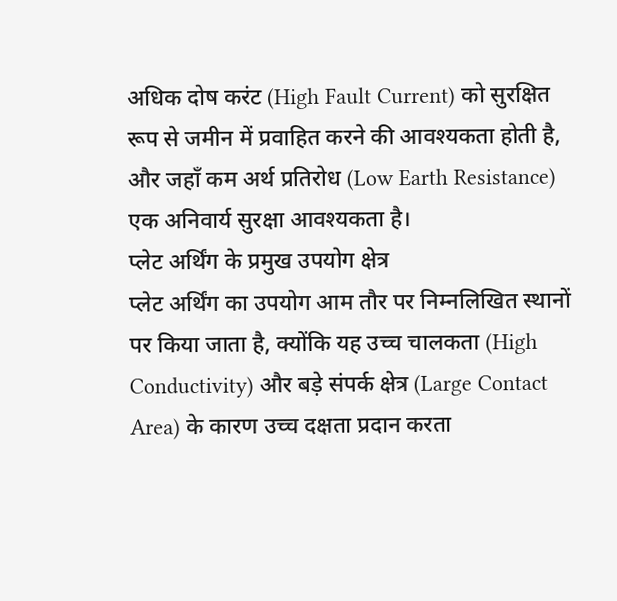अधिक दोष करंट (High Fault Current) को सुरक्षित रूप से जमीन में प्रवाहित करने की आवश्यकता होती है, और जहाँ कम अर्थ प्रतिरोध (Low Earth Resistance) एक अनिवार्य सुरक्षा आवश्यकता है।
प्लेट अर्थिंग के प्रमुख उपयोग क्षेत्र
प्लेट अर्थिंग का उपयोग आम तौर पर निम्नलिखित स्थानों पर किया जाता है, क्योंकि यह उच्च चालकता (High Conductivity) और बड़े संपर्क क्षेत्र (Large Contact Area) के कारण उच्च दक्षता प्रदान करता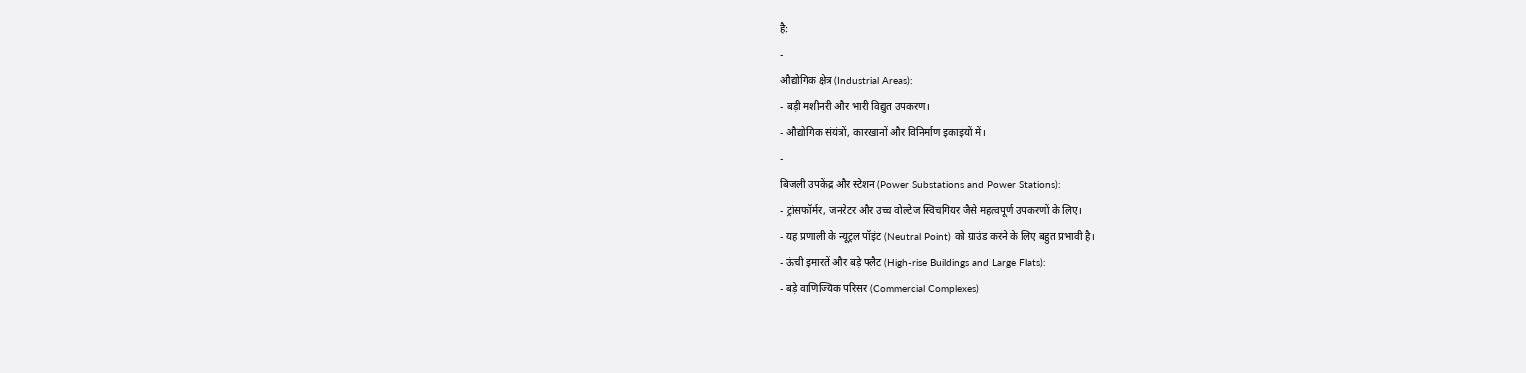है:
-
औद्योगिक क्षेत्र (Industrial Areas):
- बड़ी मशीनरी और भारी विद्युत उपकरण।
- औद्योगिक संयंत्रों, कारखानों और विनिर्माण इकाइयों में।
-
बिजली उपकेंद्र और स्टेशन (Power Substations and Power Stations):
- ट्रांसफॉर्मर, जनरेटर और उच्च वोल्टेज स्विचगियर जैसे महत्वपूर्ण उपकरणों के लिए।
- यह प्रणाली के न्यूट्रल पॉइंट (Neutral Point) को ग्राउंड करने के लिए बहुत प्रभावी है।
- ऊंची इमारतें और बड़े फ्लैट (High-rise Buildings and Large Flats):
- बड़े वाणिज्यिक परिसर (Commercial Complexes)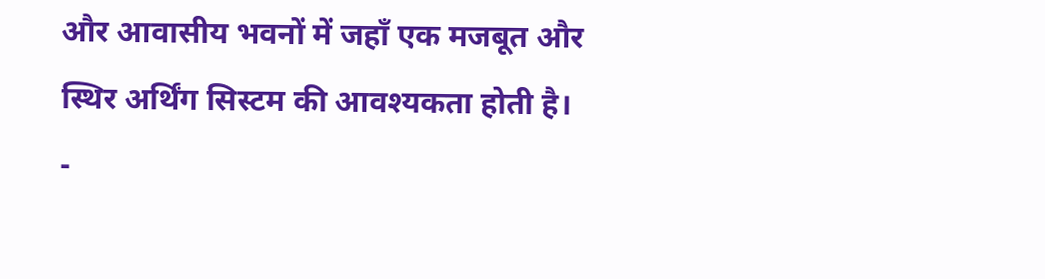और आवासीय भवनों में जहाँ एक मजबूत और स्थिर अर्थिंग सिस्टम की आवश्यकता होती है।
-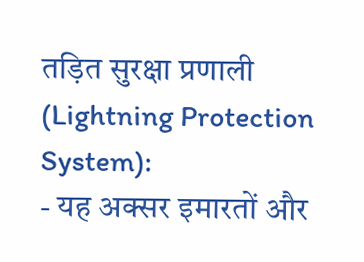तड़ित सुरक्षा प्रणाली (Lightning Protection System):
- यह अक्सर इमारतों और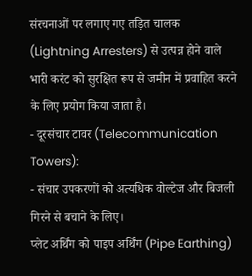संरचनाओं पर लगाए गए तड़ित चालक (Lightning Arresters) से उत्पन्न होने वाले भारी करंट को सुरक्षित रूप से जमीन में प्रवाहित करने के लिए प्रयोग किया जाता है।
- दूरसंचार टावर (Telecommunication Towers):
- संचार उपकरणों को अत्यधिक वोल्टेज और बिजली गिरने से बचाने के लिए।
प्लेट अर्थिंग को पाइप अर्थिंग (Pipe Earthing)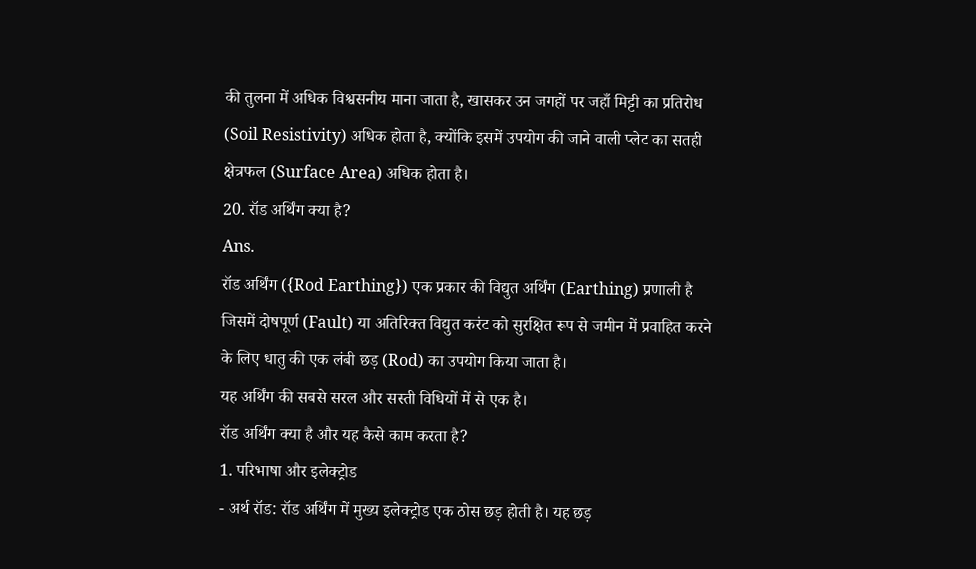की तुलना में अधिक विश्वसनीय माना जाता है, खासकर उन जगहों पर जहाँ मिट्टी का प्रतिरोध (Soil Resistivity) अधिक होता है, क्योंकि इसमें उपयोग की जाने वाली प्लेट का सतही क्षेत्रफल (Surface Area) अधिक होता है।
20. रॉड अर्थिंग क्या है?
Ans.
रॉड अर्थिंग ({Rod Earthing}) एक प्रकार की विद्युत अर्थिंग (Earthing) प्रणाली है जिसमें दोषपूर्ण (Fault) या अतिरिक्त विद्युत करंट को सुरक्षित रूप से जमीन में प्रवाहित करने के लिए धातु की एक लंबी छड़ (Rod) का उपयोग किया जाता है।
यह अर्थिंग की सबसे सरल और सस्ती विधियों में से एक है।
रॉड अर्थिंग क्या है और यह कैसे काम करता है?
1. परिभाषा और इलेक्ट्रोड
- अर्थ रॉड: रॉड अर्थिंग में मुख्य इलेक्ट्रोड एक ठोस छड़ होती है। यह छड़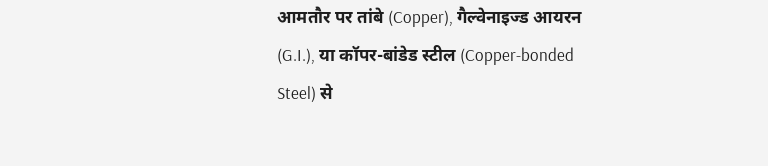आमतौर पर तांबे (Copper), गैल्वेनाइज्ड आयरन (G.I.), या कॉपर-बांडेड स्टील (Copper-bonded Steel) से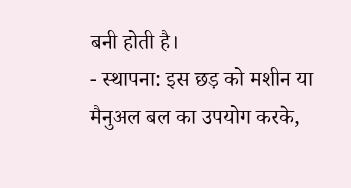बनी होती है।
- स्थापना: इस छड़ को मशीन या मैनुअल बल का उपयोग करके,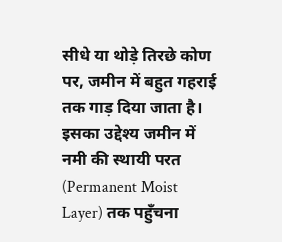सीधे या थोड़े तिरछे कोण पर, जमीन में बहुत गहराई तक गाड़ दिया जाता है। इसका उद्देश्य जमीन में नमी की स्थायी परत (Permanent Moist Layer) तक पहुँचना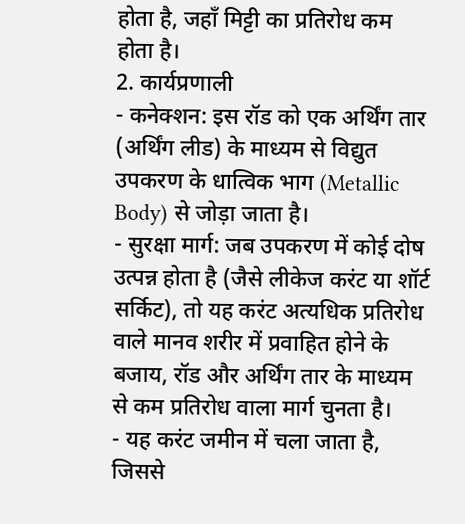होता है, जहाँ मिट्टी का प्रतिरोध कम होता है।
2. कार्यप्रणाली
- कनेक्शन: इस रॉड को एक अर्थिंग तार (अर्थिंग लीड) के माध्यम से विद्युत उपकरण के धात्विक भाग (Metallic Body) से जोड़ा जाता है।
- सुरक्षा मार्ग: जब उपकरण में कोई दोष उत्पन्न होता है (जैसे लीकेज करंट या शॉर्ट सर्किट), तो यह करंट अत्यधिक प्रतिरोध वाले मानव शरीर में प्रवाहित होने के बजाय, रॉड और अर्थिंग तार के माध्यम से कम प्रतिरोध वाला मार्ग चुनता है।
- यह करंट जमीन में चला जाता है, जिससे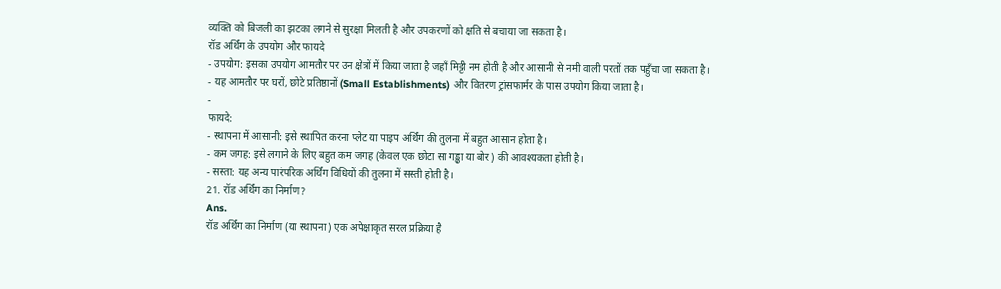व्यक्ति को बिजली का झटका लगने से सुरक्षा मिलती है और उपकरणों को क्षति से बचाया जा सकता है।
रॉड अर्थिंग के उपयोग और फायदे
- उपयोग: इसका उपयोग आमतौर पर उन क्षेत्रों में किया जाता है जहाँ मिट्टी नम होती है और आसानी से नमी वाली परतों तक पहुँचा जा सकता है।
- यह आमतौर पर घरों, छोटे प्रतिष्ठानों (Small Establishments) और वितरण ट्रांसफार्मर के पास उपयोग किया जाता है।
-
फायदे:
- स्थापना में आसानी: इसे स्थापित करना प्लेट या पाइप अर्थिंग की तुलना में बहुत आसान होता है।
- कम जगह: इसे लगाने के लिए बहुत कम जगह (केवल एक छोटा सा गड्ढा या बोर) की आवश्यकता होती है।
- सस्ता: यह अन्य पारंपरिक अर्थिंग विधियों की तुलना में सस्ती होती है।
21. रॉड अर्थिंग का निर्माण?
Ans.
रॉड अर्थिंग का निर्माण (या स्थापना) एक अपेक्षाकृत सरल प्रक्रिया है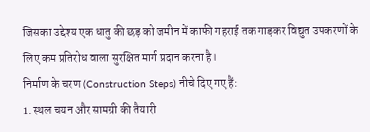जिसका उद्देश्य एक धातु की छड़ को जमीन में काफी गहराई तक गाड़कर विद्युत उपकरणों के लिए कम प्रतिरोध वाला सुरक्षित मार्ग प्रदान करना है।
निर्माण के चरण (Construction Steps) नीचे दिए गए हैं:
1. स्थल चयन और सामग्री की तैयारी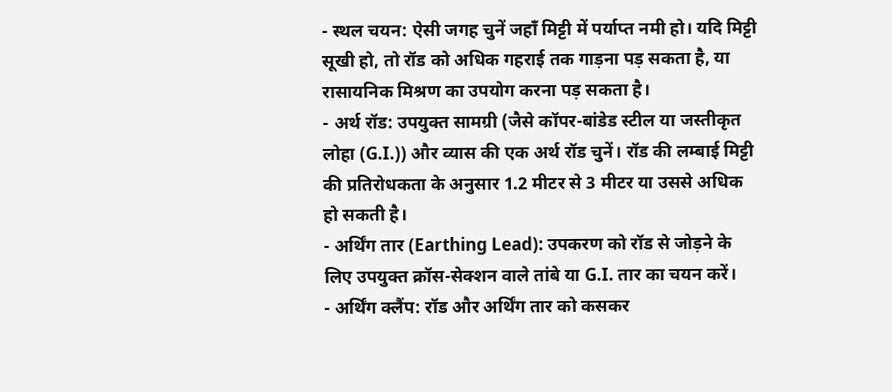- स्थल चयन: ऐसी जगह चुनें जहाँ मिट्टी में पर्याप्त नमी हो। यदि मिट्टी सूखी हो, तो रॉड को अधिक गहराई तक गाड़ना पड़ सकता है, या रासायनिक मिश्रण का उपयोग करना पड़ सकता है।
- अर्थ रॉड: उपयुक्त सामग्री (जैसे कॉपर-बांडेड स्टील या जस्तीकृत लोहा (G.I.)) और व्यास की एक अर्थ रॉड चुनें। रॉड की लम्बाई मिट्टी की प्रतिरोधकता के अनुसार 1.2 मीटर से 3 मीटर या उससे अधिक हो सकती है।
- अर्थिंग तार (Earthing Lead): उपकरण को रॉड से जोड़ने के लिए उपयुक्त क्रॉस-सेक्शन वाले तांबे या G.I. तार का चयन करें।
- अर्थिंग क्लैंप: रॉड और अर्थिंग तार को कसकर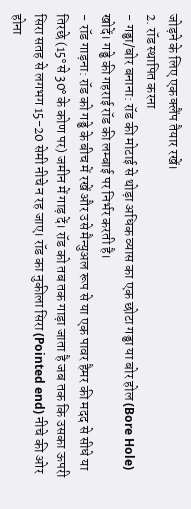जोड़ने के लिए एक क्लैंप तैयार रखें।
2. रॉड स्थापित करना
- गड्ढा/बोर बनाना: रॉड की मोटाई से थोड़ा अधिक व्यास का एक छोटा गड्ढा या बोर होल (Bore Hole) खोदें। गड्ढे की गहराई रॉड की लम्बाई पर निर्भर करती है।
- रॉड गाड़ना: रॉड को गड्ढे के बीच में रखें और उसे मैन्युअल रूप से या एक पावर हैमर की मदद से सीधे या तिरछे (15° से 30° के कोण पर) जमीन में गाड़ दें। रॉड को तब तक गाड़ा जाता है जब तक कि उसका ऊपरी सिरा सतह से लगभग 15-20 सेमी नीचे न रह जाए। रॉड का नुकीला सिरा (Pointed end) नीचे की ओर होना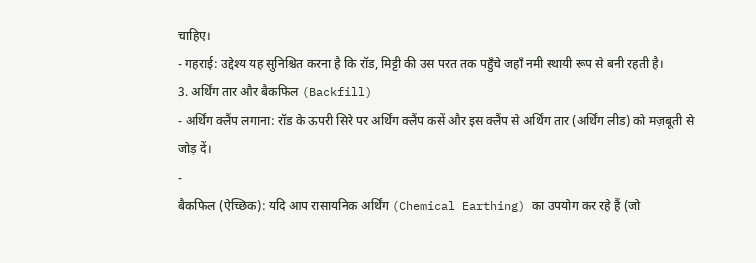चाहिए।
- गहराई: उद्देश्य यह सुनिश्चित करना है कि रॉड, मिट्टी की उस परत तक पहुँचे जहाँ नमी स्थायी रूप से बनी रहती है।
3. अर्थिंग तार और बैकफिल (Backfill)
- अर्थिंग क्लैंप लगाना: रॉड के ऊपरी सिरे पर अर्थिंग क्लैंप कसें और इस क्लैंप से अर्थिंग तार (अर्थिंग लीड) को मज़बूती से जोड़ दें।
-
बैकफिल (ऐच्छिक): यदि आप रासायनिक अर्थिंग (Chemical Earthing) का उपयोग कर रहे हैं (जो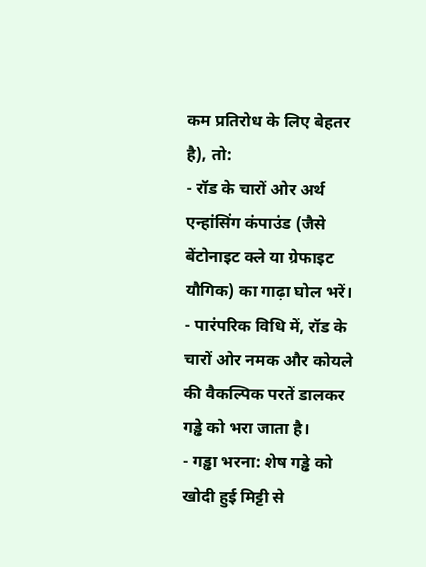कम प्रतिरोध के लिए बेहतर है), तो:
- रॉड के चारों ओर अर्थ एन्हांसिंग कंपाउंड (जैसे बेंटोनाइट क्ले या ग्रेफाइट यौगिक) का गाढ़ा घोल भरें।
- पारंपरिक विधि में, रॉड के चारों ओर नमक और कोयले की वैकल्पिक परतें डालकर गड्ढे को भरा जाता है।
- गड्ढा भरना: शेष गड्ढे को खोदी हुई मिट्टी से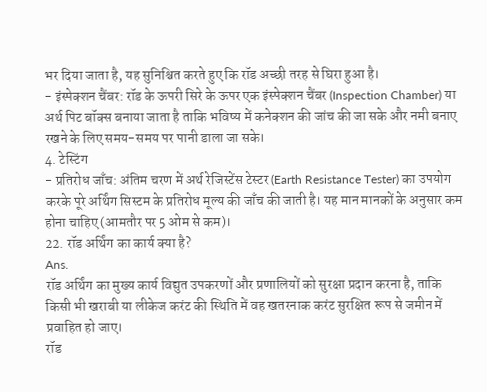भर दिया जाता है, यह सुनिश्चित करते हुए कि रॉड अच्छी तरह से घिरा हुआ है।
- इंस्पेक्शन चैंबर: रॉड के ऊपरी सिरे के ऊपर एक इंस्पेक्शन चैंबर (Inspection Chamber) या अर्थ पिट बॉक्स बनाया जाता है ताकि भविष्य में कनेक्शन की जांच की जा सके और नमी बनाए रखने के लिए समय-समय पर पानी डाला जा सके।
4. टेस्टिंग
- प्रतिरोध जाँच: अंतिम चरण में अर्थ रेजिस्टेंस टेस्टर (Earth Resistance Tester) का उपयोग करके पूरे अर्थिंग सिस्टम के प्रतिरोध मूल्य की जाँच की जाती है। यह मान मानकों के अनुसार कम होना चाहिए (आमतौर पर 5 ओम से कम)।
22. रॉड अर्थिंग का कार्य क्या है?
Ans.
रॉड अर्थिंग का मुख्य कार्य विद्युत उपकरणों और प्रणालियों को सुरक्षा प्रदान करना है, ताकि किसी भी खराबी या लीकेज करंट की स्थिति में वह खतरनाक करंट सुरक्षित रूप से जमीन में प्रवाहित हो जाए।
रॉड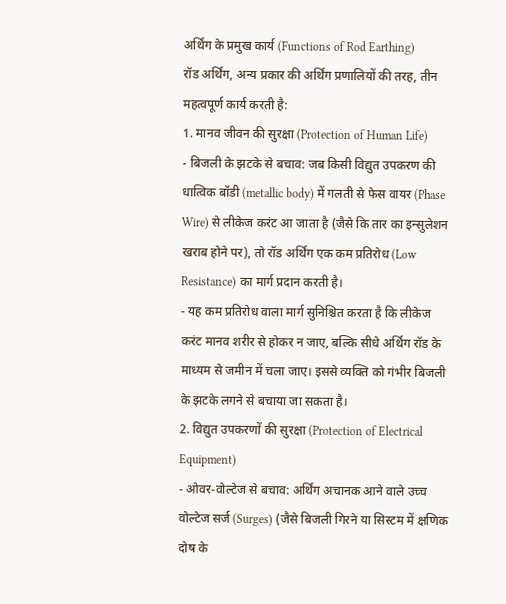अर्थिंग के प्रमुख कार्य (Functions of Rod Earthing)
रॉड अर्थिंग, अन्य प्रकार की अर्थिंग प्रणालियों की तरह, तीन महत्वपूर्ण कार्य करती है:
1. मानव जीवन की सुरक्षा (Protection of Human Life)
- बिजली के झटके से बचाव: जब किसी विद्युत उपकरण की धात्विक बॉडी (metallic body) में गलती से फेस वायर (Phase Wire) से लीकेज करंट आ जाता है (जैसे कि तार का इन्सुलेशन खराब होने पर), तो रॉड अर्थिंग एक कम प्रतिरोध (Low Resistance) का मार्ग प्रदान करती है।
- यह कम प्रतिरोध वाला मार्ग सुनिश्चित करता है कि लीकेज करंट मानव शरीर से होकर न जाए, बल्कि सीधे अर्थिंग रॉड के माध्यम से जमीन में चला जाए। इससे व्यक्ति को गंभीर बिजली के झटके लगने से बचाया जा सकता है।
2. विद्युत उपकरणों की सुरक्षा (Protection of Electrical Equipment)
- ओवर-वोल्टेज से बचाव: अर्थिंग अचानक आने वाले उच्च वोल्टेज सर्ज (Surges) (जैसे बिजली गिरने या सिस्टम में क्षणिक दोष के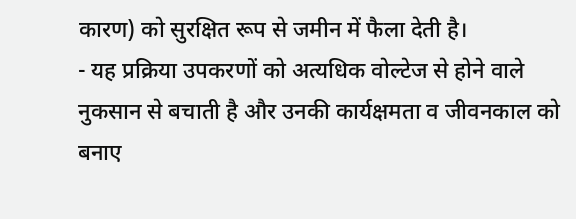कारण) को सुरक्षित रूप से जमीन में फैला देती है।
- यह प्रक्रिया उपकरणों को अत्यधिक वोल्टेज से होने वाले नुकसान से बचाती है और उनकी कार्यक्षमता व जीवनकाल को बनाए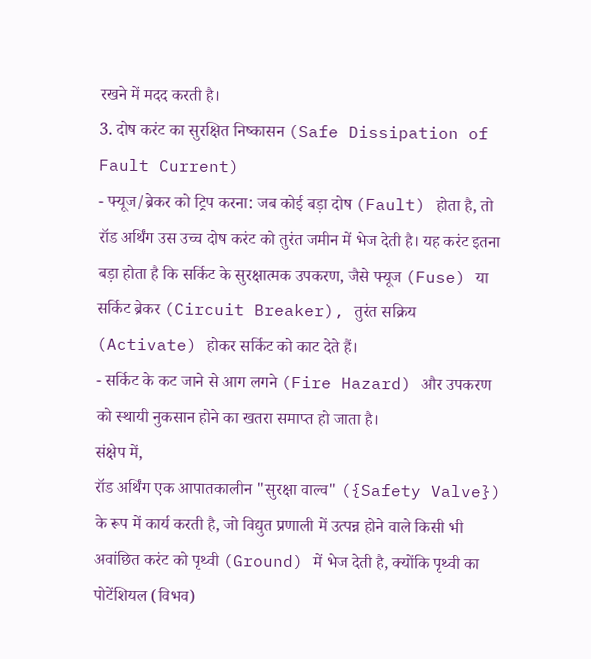रखने में मदद करती है।
3. दोष करंट का सुरक्षित निष्कासन (Safe Dissipation of Fault Current)
- फ्यूज/ब्रेकर को ट्रिप करना: जब कोई बड़ा दोष (Fault) होता है, तो रॉड अर्थिंग उस उच्च दोष करंट को तुरंत जमीन में भेज देती है। यह करंट इतना बड़ा होता है कि सर्किट के सुरक्षात्मक उपकरण, जैसे फ्यूज (Fuse) या सर्किट ब्रेकर (Circuit Breaker), तुरंत सक्रिय (Activate) होकर सर्किट को काट देते हैं।
- सर्किट के कट जाने से आग लगने (Fire Hazard) और उपकरण को स्थायी नुकसान होने का खतरा समाप्त हो जाता है।
संक्षेप में,
रॉड अर्थिंग एक आपातकालीन "सुरक्षा वाल्व" ({Safety Valve}) के रूप में कार्य करती है, जो विद्युत प्रणाली में उत्पन्न होने वाले किसी भी अवांछित करंट को पृथ्वी (Ground) में भेज देती है, क्योंकि पृथ्वी का पोटेंशियल (विभव)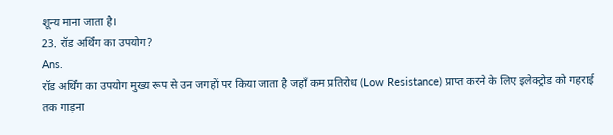शून्य माना जाता है।
23. रॉड अर्थिंग का उपयोग?
Ans.
रॉड अर्थिंग का उपयोग मुख्य रूप से उन जगहों पर किया जाता है जहाँ कम प्रतिरोध (Low Resistance) प्राप्त करने के लिए इलेक्ट्रोड को गहराई तक गाड़ना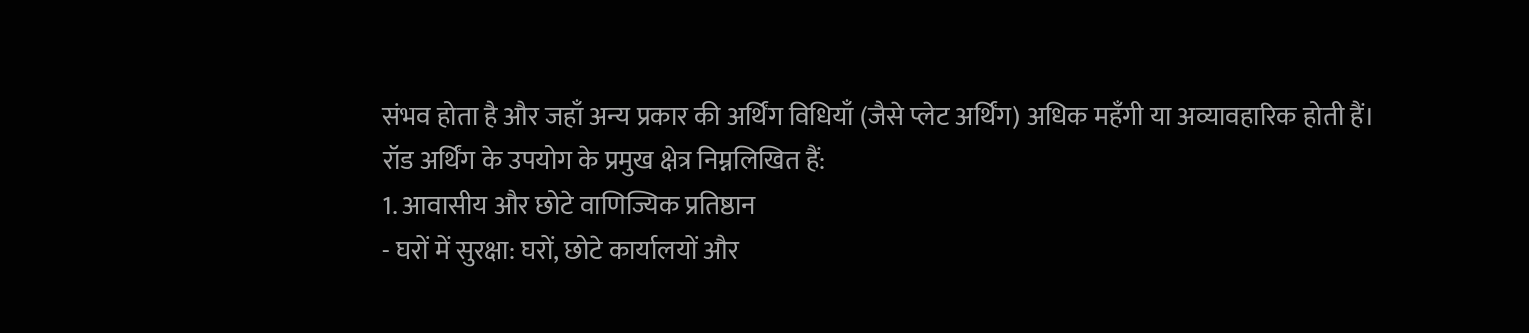संभव होता है और जहाँ अन्य प्रकार की अर्थिंग विधियाँ (जैसे प्लेट अर्थिंग) अधिक महँगी या अव्यावहारिक होती हैं।
रॉड अर्थिंग के उपयोग के प्रमुख क्षेत्र निम्नलिखित हैं:
1. आवासीय और छोटे वाणिज्यिक प्रतिष्ठान
- घरों में सुरक्षा: घरों, छोटे कार्यालयों और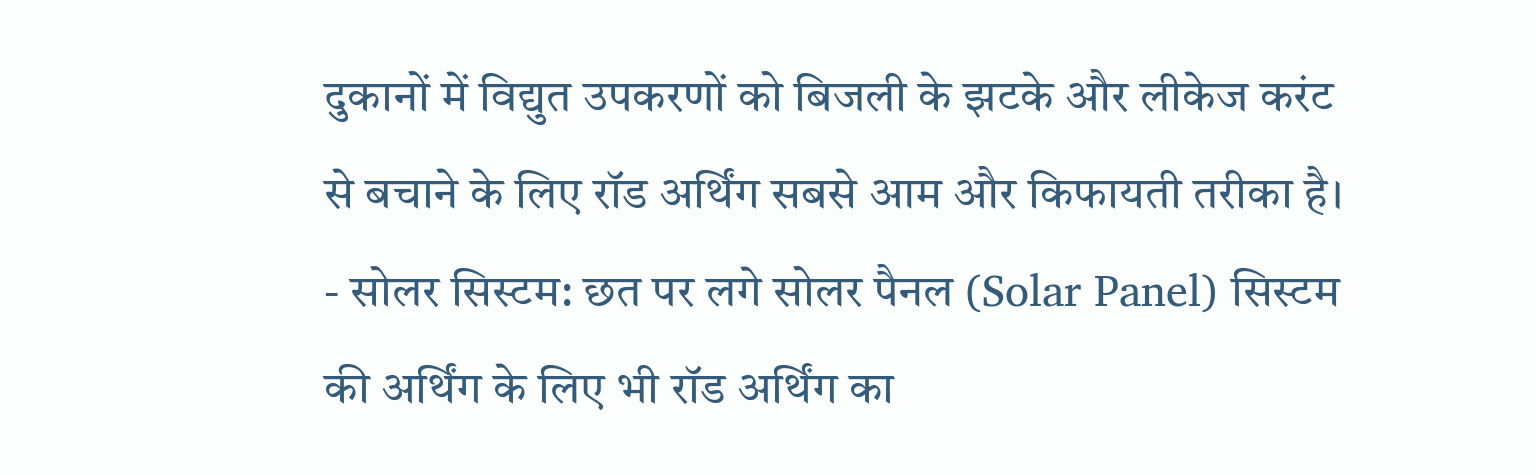दुकानों में विद्युत उपकरणों को बिजली के झटके और लीकेज करंट से बचाने के लिए रॉड अर्थिंग सबसे आम और किफायती तरीका है।
- सोलर सिस्टम: छत पर लगे सोलर पैनल (Solar Panel) सिस्टम की अर्थिंग के लिए भी रॉड अर्थिंग का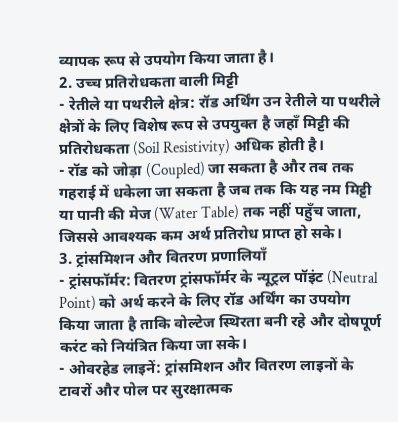व्यापक रूप से उपयोग किया जाता है।
2. उच्च प्रतिरोधकता वाली मिट्टी
- रेतीले या पथरीले क्षेत्र: रॉड अर्थिंग उन रेतीले या पथरीले क्षेत्रों के लिए विशेष रूप से उपयुक्त है जहाँ मिट्टी की प्रतिरोधकता (Soil Resistivity) अधिक होती है।
- रॉड को जोड़ा (Coupled) जा सकता है और तब तक गहराई में धकेला जा सकता है जब तक कि यह नम मिट्टी या पानी की मेज (Water Table) तक नहीं पहुँच जाता, जिससे आवश्यक कम अर्थ प्रतिरोध प्राप्त हो सके।
3. ट्रांसमिशन और वितरण प्रणालियाँ
- ट्रांसफॉर्मर: वितरण ट्रांसफॉर्मर के न्यूट्रल पॉइंट (Neutral Point) को अर्थ करने के लिए रॉड अर्थिंग का उपयोग किया जाता है ताकि वोल्टेज स्थिरता बनी रहे और दोषपूर्ण करंट को नियंत्रित किया जा सके।
- ओवरहेड लाइनें: ट्रांसमिशन और वितरण लाइनों के टावरों और पोल पर सुरक्षात्मक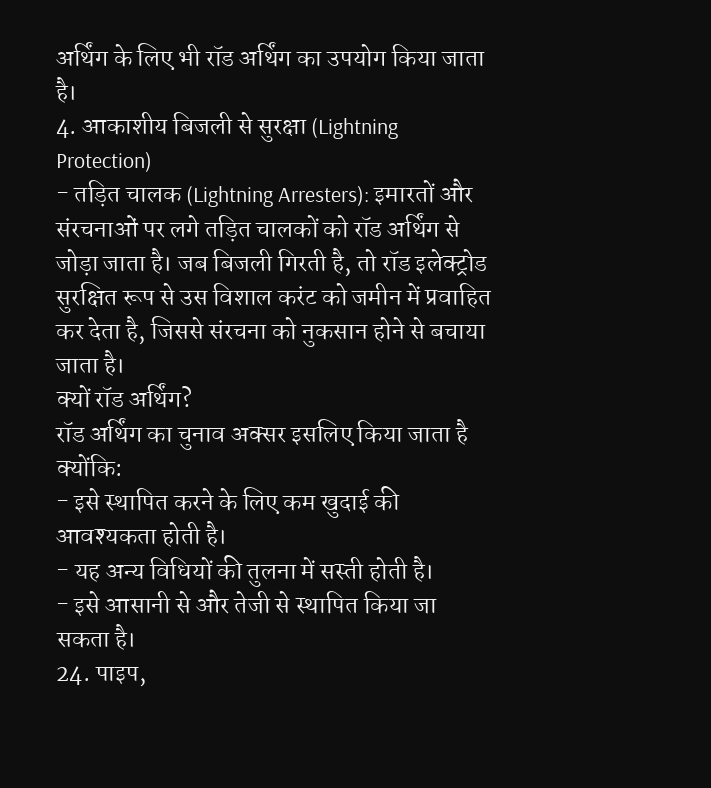अर्थिंग के लिए भी रॉड अर्थिंग का उपयोग किया जाता है।
4. आकाशीय बिजली से सुरक्षा (Lightning Protection)
- तड़ित चालक (Lightning Arresters): इमारतों और संरचनाओं पर लगे तड़ित चालकों को रॉड अर्थिंग से जोड़ा जाता है। जब बिजली गिरती है, तो रॉड इलेक्ट्रोड सुरक्षित रूप से उस विशाल करंट को जमीन में प्रवाहित कर देता है, जिससे संरचना को नुकसान होने से बचाया जाता है।
क्यों रॉड अर्थिंग?
रॉड अर्थिंग का चुनाव अक्सर इसलिए किया जाता है क्योंकि:
- इसे स्थापित करने के लिए कम खुदाई की आवश्यकता होती है।
- यह अन्य विधियों की तुलना में सस्ती होती है।
- इसे आसानी से और तेजी से स्थापित किया जा सकता है।
24. पाइप,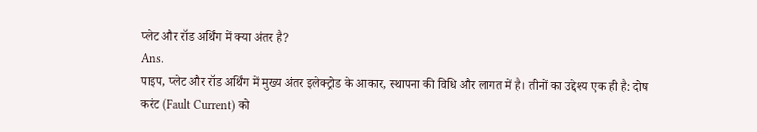प्लेट और रॉड अर्थिंग में क्या अंतर है?
Ans.
पाइप, प्लेट और रॉड अर्थिंग में मुख्य अंतर इलेक्ट्रोड के आकार, स्थापना की विधि और लागत में है। तीनों का उद्देश्य एक ही है: दोष करंट (Fault Current) को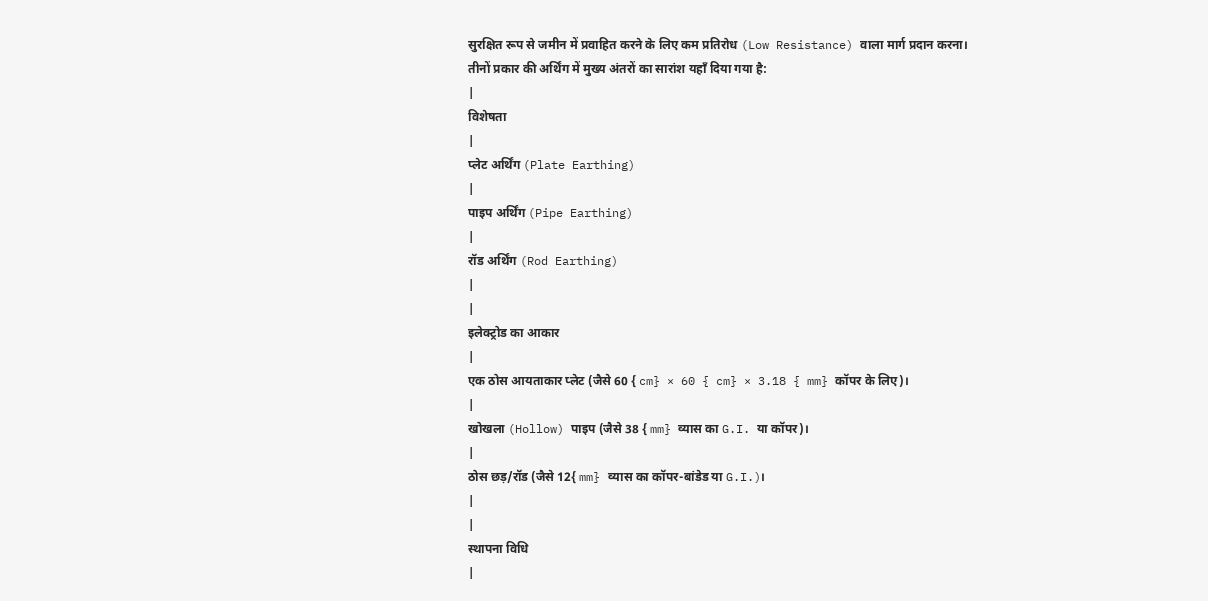सुरक्षित रूप से जमीन में प्रवाहित करने के लिए कम प्रतिरोध (Low Resistance) वाला मार्ग प्रदान करना।
तीनों प्रकार की अर्थिंग में मुख्य अंतरों का सारांश यहाँ दिया गया है:
|
विशेषता
|
प्लेट अर्थिंग (Plate Earthing)
|
पाइप अर्थिंग (Pipe Earthing)
|
रॉड अर्थिंग (Rod Earthing)
|
|
इलेक्ट्रोड का आकार
|
एक ठोस आयताकार प्लेट (जैसे 60 { cm} × 60 { cm} × 3.18 { mm} कॉपर के लिए)।
|
खोखला (Hollow) पाइप (जैसे 38 { mm} व्यास का G.I. या कॉपर)।
|
ठोस छड़/रॉड (जैसे 12{ mm} व्यास का कॉपर-बांडेड या G.I.)।
|
|
स्थापना विधि
|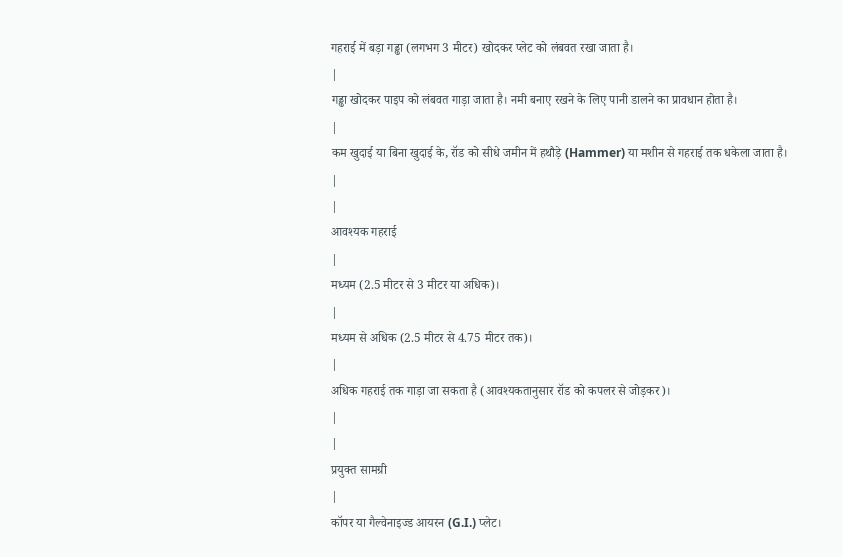गहराई में बड़ा गड्ढा (लगभग 3 मीटर) खोदकर प्लेट को लंबवत रखा जाता है।
|
गड्ढा खोदकर पाइप को लंबवत गाड़ा जाता है। नमी बनाए रखने के लिए पानी डालने का प्रावधान होता है।
|
कम खुदाई या बिना खुदाई के, रॉड को सीधे जमीन में हथौड़े (Hammer) या मशीन से गहराई तक धकेला जाता है।
|
|
आवश्यक गहराई
|
मध्यम (2.5 मीटर से 3 मीटर या अधिक)।
|
मध्यम से अधिक (2.5 मीटर से 4.75 मीटर तक)।
|
अधिक गहराई तक गाड़ा जा सकता है (आवश्यकतानुसार रॉड को कपलर से जोड़कर)।
|
|
प्रयुक्त सामग्री
|
कॉपर या गैल्वेनाइज्ड आयरन (G.I.) प्लेट।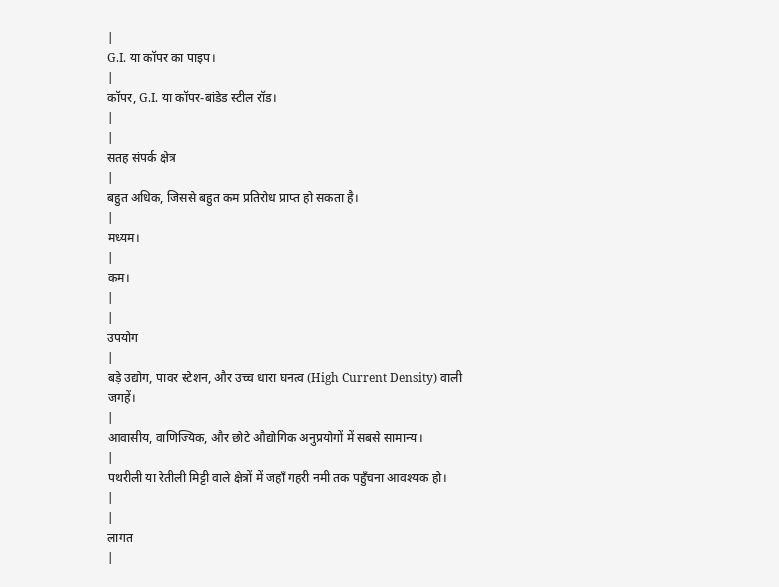|
G.I. या कॉपर का पाइप।
|
कॉपर, G.I. या कॉपर-बांडेड स्टील रॉड।
|
|
सतह संपर्क क्षेत्र
|
बहुत अधिक, जिससे बहुत कम प्रतिरोध प्राप्त हो सकता है।
|
मध्यम।
|
कम।
|
|
उपयोग
|
बड़े उद्योग, पावर स्टेशन, और उच्च धारा घनत्व (High Current Density) वाली जगहें।
|
आवासीय, वाणिज्यिक, और छोटे औद्योगिक अनुप्रयोगों में सबसे सामान्य।
|
पथरीली या रेतीली मिट्टी वाले क्षेत्रों में जहाँ गहरी नमी तक पहुँचना आवश्यक हो।
|
|
लागत
|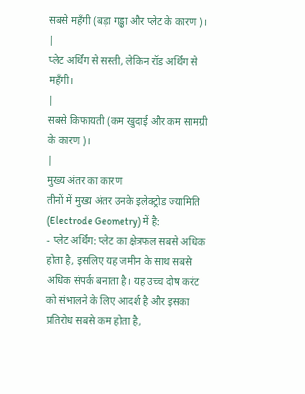सबसे महँगी (बड़ा गड्ढा और प्लेट के कारण)।
|
प्लेट अर्थिंग से सस्ती, लेकिन रॉड अर्थिंग से महँगी।
|
सबसे किफायती (कम खुदाई और कम सामग्री के कारण)।
|
मुख्य अंतर का कारण
तीनों में मुख्य अंतर उनके इलेक्ट्रोड ज्यामिति (Electrode Geometry) में है:
- प्लेट अर्थिंग: प्लेट का क्षेत्रफल सबसे अधिक होता है, इसलिए यह जमीन के साथ सबसे अधिक संपर्क बनाता है। यह उच्च दोष करंट को संभालने के लिए आदर्श है और इसका प्रतिरोध सबसे कम होता है,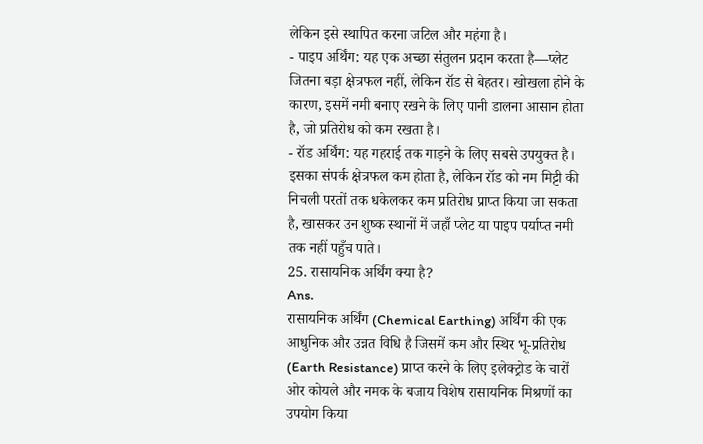लेकिन इसे स्थापित करना जटिल और महंगा है।
- पाइप अर्थिंग: यह एक अच्छा संतुलन प्रदान करता है—प्लेट जितना बड़ा क्षेत्रफल नहीं, लेकिन रॉड से बेहतर। खोखला होने के कारण, इसमें नमी बनाए रखने के लिए पानी डालना आसान होता है, जो प्रतिरोध को कम रखता है।
- रॉड अर्थिंग: यह गहराई तक गाड़ने के लिए सबसे उपयुक्त है। इसका संपर्क क्षेत्रफल कम होता है, लेकिन रॉड को नम मिट्टी की निचली परतों तक धकेलकर कम प्रतिरोध प्राप्त किया जा सकता है, खासकर उन शुष्क स्थानों में जहाँ प्लेट या पाइप पर्याप्त नमी तक नहीं पहुँच पाते।
25. रासायनिक अर्थिंग क्या है?
Ans.
रासायनिक अर्थिंग (Chemical Earthing) अर्थिंग की एक आधुनिक और उन्नत विधि है जिसमें कम और स्थिर भू-प्रतिरोध (Earth Resistance) प्राप्त करने के लिए इलेक्ट्रोड के चारों ओर कोयले और नमक के बजाय विशेष रासायनिक मिश्रणों का उपयोग किया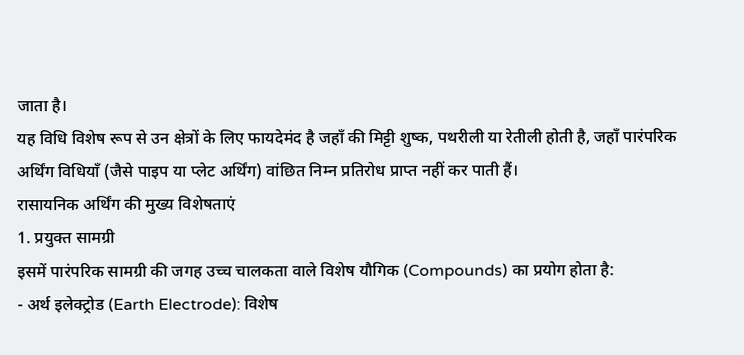जाता है।
यह विधि विशेष रूप से उन क्षेत्रों के लिए फायदेमंद है जहाँ की मिट्टी शुष्क, पथरीली या रेतीली होती है, जहाँ पारंपरिक अर्थिंग विधियाँ (जैसे पाइप या प्लेट अर्थिंग) वांछित निम्न प्रतिरोध प्राप्त नहीं कर पाती हैं।
रासायनिक अर्थिंग की मुख्य विशेषताएं
1. प्रयुक्त सामग्री
इसमें पारंपरिक सामग्री की जगह उच्च चालकता वाले विशेष यौगिक (Compounds) का प्रयोग होता है:
- अर्थ इलेक्ट्रोड (Earth Electrode): विशेष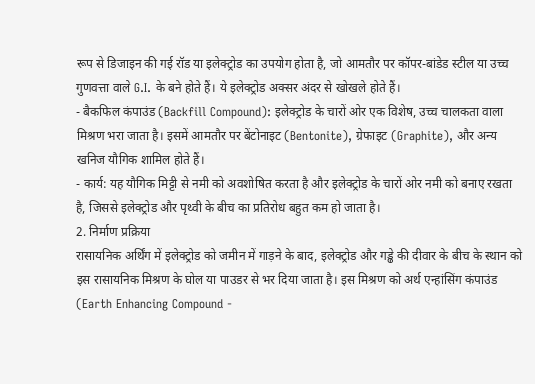रूप से डिजाइन की गई रॉड या इलेक्ट्रोड का उपयोग होता है, जो आमतौर पर कॉपर-बांडेड स्टील या उच्च गुणवत्ता वाले G.I. के बने होते हैं। ये इलेक्ट्रोड अक्सर अंदर से खोखले होते हैं।
- बैकफिल कंपाउंड (Backfill Compound): इलेक्ट्रोड के चारों ओर एक विशेष, उच्च चालकता वाला मिश्रण भरा जाता है। इसमें आमतौर पर बेंटोनाइट (Bentonite), ग्रेफाइट (Graphite), और अन्य खनिज यौगिक शामिल होते हैं।
- कार्य: यह यौगिक मिट्टी से नमी को अवशोषित करता है और इलेक्ट्रोड के चारों ओर नमी को बनाए रखता है, जिससे इलेक्ट्रोड और पृथ्वी के बीच का प्रतिरोध बहुत कम हो जाता है।
2. निर्माण प्रक्रिया
रासायनिक अर्थिंग में इलेक्ट्रोड को जमीन में गाड़ने के बाद, इलेक्ट्रोड और गड्ढे की दीवार के बीच के स्थान को इस रासायनिक मिश्रण के घोल या पाउडर से भर दिया जाता है। इस मिश्रण को अर्थ एन्हांसिंग कंपाउंड (Earth Enhancing Compound -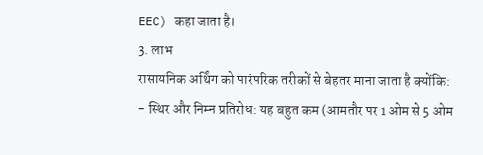EEC) कहा जाता है।
3. लाभ
रासायनिक अर्थिंग को पारंपरिक तरीकों से बेहतर माना जाता है क्योंकि:
- स्थिर और निम्न प्रतिरोध: यह बहुत कम (आमतौर पर 1 ओम से 5 ओम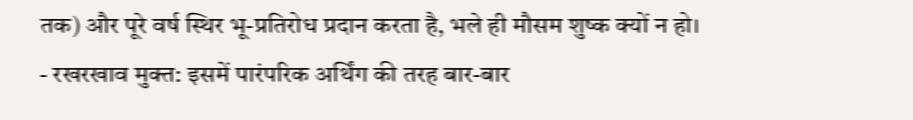तक) और पूरे वर्ष स्थिर भू-प्रतिरोध प्रदान करता है, भले ही मौसम शुष्क क्यों न हो।
- रखरखाव मुक्त: इसमें पारंपरिक अर्थिंग की तरह बार-बार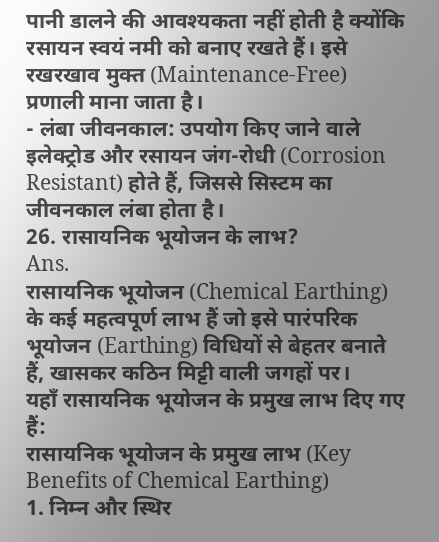पानी डालने की आवश्यकता नहीं होती है क्योंकि रसायन स्वयं नमी को बनाए रखते हैं। इसे रखरखाव मुक्त (Maintenance-Free) प्रणाली माना जाता है।
- लंबा जीवनकाल: उपयोग किए जाने वाले इलेक्ट्रोड और रसायन जंग-रोधी (Corrosion Resistant) होते हैं, जिससे सिस्टम का जीवनकाल लंबा होता है।
26. रासायनिक भूयोजन के लाभ?
Ans.
रासायनिक भूयोजन (Chemical Earthing) के कई महत्वपूर्ण लाभ हैं जो इसे पारंपरिक भूयोजन (Earthing) विधियों से बेहतर बनाते हैं, खासकर कठिन मिट्टी वाली जगहों पर।
यहाँ रासायनिक भूयोजन के प्रमुख लाभ दिए गए हैं:
रासायनिक भूयोजन के प्रमुख लाभ (Key Benefits of Chemical Earthing)
1. निम्न और स्थिर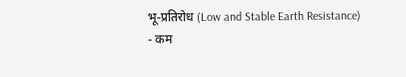भू-प्रतिरोध (Low and Stable Earth Resistance)
- कम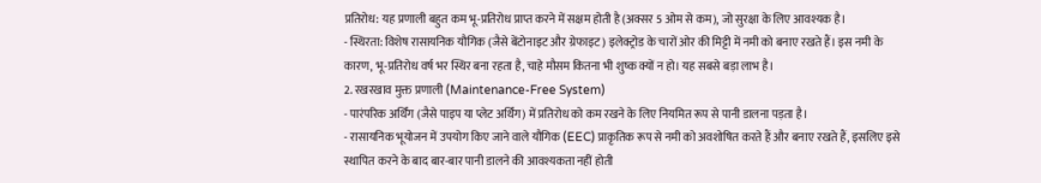प्रतिरोध: यह प्रणाली बहुत कम भू-प्रतिरोध प्राप्त करने में सक्षम होती है (अक्सर 5 ओम से कम), जो सुरक्षा के लिए आवश्यक है।
- स्थिरता: विशेष रासायनिक यौगिक (जैसे बेंटोनाइट और ग्रेफाइट) इलेक्ट्रोड के चारों ओर की मिट्टी में नमी को बनाए रखते हैं। इस नमी के कारण, भू-प्रतिरोध वर्ष भर स्थिर बना रहता है, चाहे मौसम कितना भी शुष्क क्यों न हो। यह सबसे बड़ा लाभ है।
2. रखरखाव मुक्त प्रणाली (Maintenance-Free System)
- पारंपरिक अर्थिंग (जैसे पाइप या प्लेट अर्थिंग) में प्रतिरोध को कम रखने के लिए नियमित रूप से पानी डालना पड़ता है।
- रासायनिक भूयोजन में उपयोग किए जाने वाले यौगिक (EEC) प्राकृतिक रूप से नमी को अवशोषित करते हैं और बनाए रखते हैं, इसलिए इसे स्थापित करने के बाद बार-बार पानी डालने की आवश्यकता नहीं होती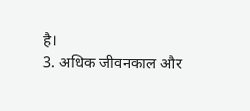है।
3. अधिक जीवनकाल और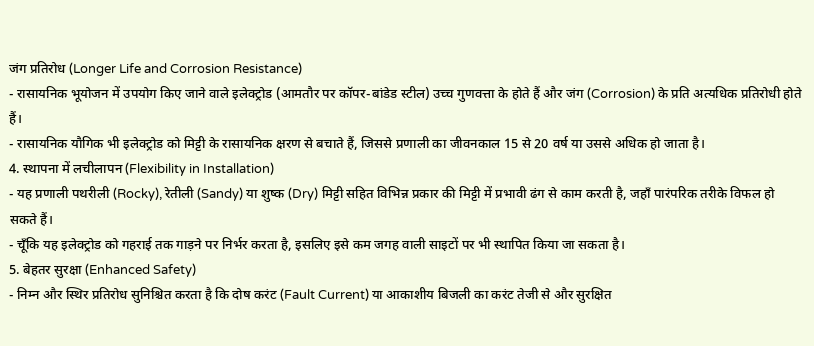जंग प्रतिरोध (Longer Life and Corrosion Resistance)
- रासायनिक भूयोजन में उपयोग किए जाने वाले इलेक्ट्रोड (आमतौर पर कॉपर-बांडेड स्टील) उच्च गुणवत्ता के होते हैं और जंग (Corrosion) के प्रति अत्यधिक प्रतिरोधी होते हैं।
- रासायनिक यौगिक भी इलेक्ट्रोड को मिट्टी के रासायनिक क्षरण से बचाते हैं, जिससे प्रणाली का जीवनकाल 15 से 20 वर्ष या उससे अधिक हो जाता है।
4. स्थापना में लचीलापन (Flexibility in Installation)
- यह प्रणाली पथरीली (Rocky), रेतीली (Sandy) या शुष्क (Dry) मिट्टी सहित विभिन्न प्रकार की मिट्टी में प्रभावी ढंग से काम करती है, जहाँ पारंपरिक तरीके विफल हो सकते हैं।
- चूँकि यह इलेक्ट्रोड को गहराई तक गाड़ने पर निर्भर करता है, इसलिए इसे कम जगह वाली साइटों पर भी स्थापित किया जा सकता है।
5. बेहतर सुरक्षा (Enhanced Safety)
- निम्न और स्थिर प्रतिरोध सुनिश्चित करता है कि दोष करंट (Fault Current) या आकाशीय बिजली का करंट तेजी से और सुरक्षित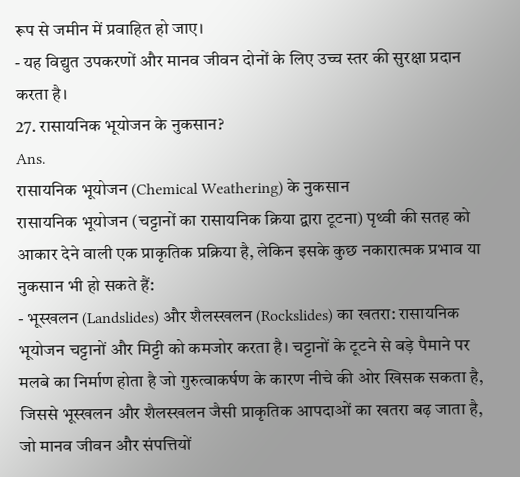रूप से जमीन में प्रवाहित हो जाए।
- यह विद्युत उपकरणों और मानव जीवन दोनों के लिए उच्च स्तर की सुरक्षा प्रदान करता है।
27. रासायनिक भूयोजन के नुकसान?
Ans.
रासायनिक भूयोजन (Chemical Weathering) के नुकसान
रासायनिक भूयोजन (चट्टानों का रासायनिक क्रिया द्वारा टूटना) पृथ्वी की सतह को आकार देने वाली एक प्राकृतिक प्रक्रिया है, लेकिन इसके कुछ नकारात्मक प्रभाव या नुकसान भी हो सकते हैं:
- भूस्खलन (Landslides) और शैलस्खलन (Rockslides) का खतरा: रासायनिक भूयोजन चट्टानों और मिट्टी को कमजोर करता है। चट्टानों के टूटने से बड़े पैमाने पर मलबे का निर्माण होता है जो गुरुत्वाकर्षण के कारण नीचे की ओर खिसक सकता है, जिससे भूस्खलन और शैलस्खलन जैसी प्राकृतिक आपदाओं का खतरा बढ़ जाता है, जो मानव जीवन और संपत्तियों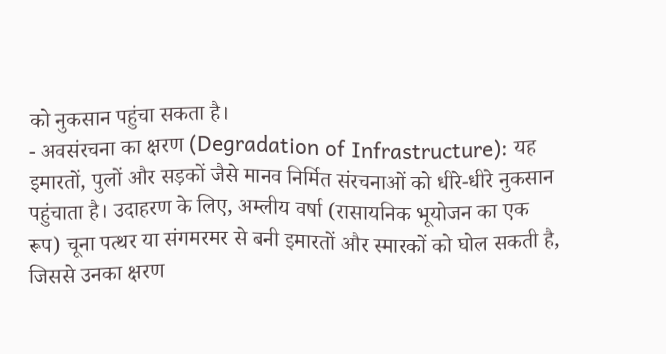को नुकसान पहुंचा सकता है।
- अवसंरचना का क्षरण (Degradation of Infrastructure): यह इमारतों, पुलों और सड़कों जैसे मानव निर्मित संरचनाओं को धीरे-धीरे नुकसान पहुंचाता है। उदाहरण के लिए, अम्लीय वर्षा (रासायनिक भूयोजन का एक रूप) चूना पत्थर या संगमरमर से बनी इमारतों और स्मारकों को घोल सकती है, जिससे उनका क्षरण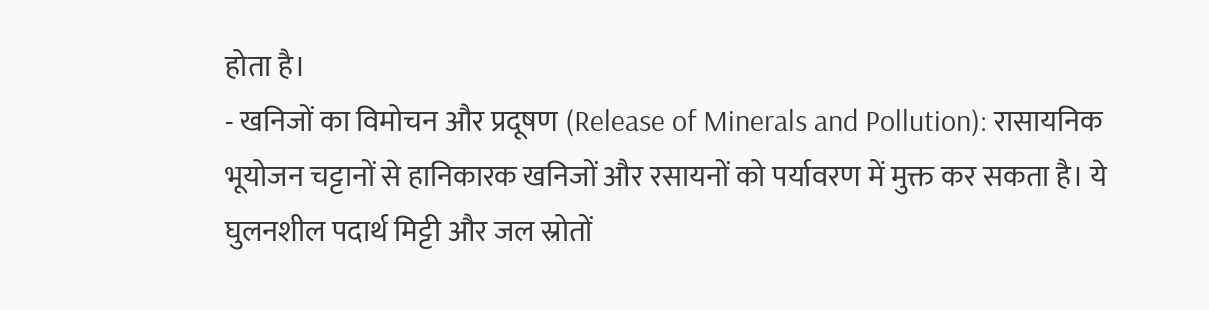होता है।
- खनिजों का विमोचन और प्रदूषण (Release of Minerals and Pollution): रासायनिक भूयोजन चट्टानों से हानिकारक खनिजों और रसायनों को पर्यावरण में मुक्त कर सकता है। ये घुलनशील पदार्थ मिट्टी और जल स्रोतों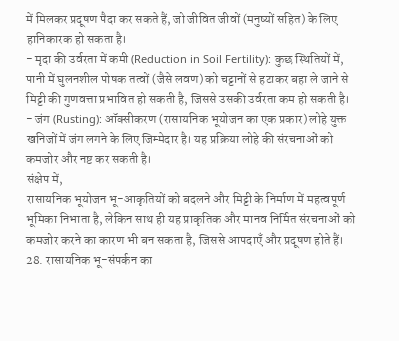में मिलकर प्रदूषण पैदा कर सकते हैं, जो जीवित जीवों (मनुष्यों सहित) के लिए हानिकारक हो सकता है।
- मृदा की उर्वरता में कमी (Reduction in Soil Fertility): कुछ स्थितियों में, पानी में घुलनशील पोषक तत्वों (जैसे लवण) को चट्टानों से हटाकर बहा ले जाने से मिट्टी की गुणवत्ता प्रभावित हो सकती है, जिससे उसकी उर्वरता कम हो सकती है।
- जंग (Rusting): ऑक्सीकरण (रासायनिक भूयोजन का एक प्रकार) लोहे युक्त खनिजों में जंग लगने के लिए जिम्मेदार है। यह प्रक्रिया लोहे की संरचनाओं को कमजोर और नष्ट कर सकती है।
संक्षेप में,
रासायनिक भूयोजन भू-आकृतियों को बदलने और मिट्टी के निर्माण में महत्वपूर्ण भूमिका निभाता है, लेकिन साथ ही यह प्राकृतिक और मानव निर्मित संरचनाओं को कमजोर करने का कारण भी बन सकता है, जिससे आपदाएँ और प्रदूषण होते हैं।
28. रासायनिक भू-संपर्कन का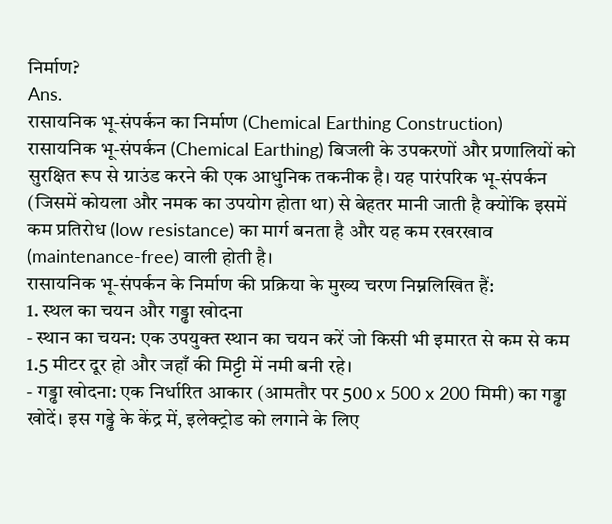निर्माण?
Ans.
रासायनिक भू-संपर्कन का निर्माण (Chemical Earthing Construction)
रासायनिक भू-संपर्कन (Chemical Earthing) बिजली के उपकरणों और प्रणालियों को सुरक्षित रूप से ग्राउंड करने की एक आधुनिक तकनीक है। यह पारंपरिक भू-संपर्कन (जिसमें कोयला और नमक का उपयोग होता था) से बेहतर मानी जाती है क्योंकि इसमें कम प्रतिरोध (low resistance) का मार्ग बनता है और यह कम रखरखाव (maintenance-free) वाली होती है।
रासायनिक भू-संपर्कन के निर्माण की प्रक्रिया के मुख्य चरण निम्नलिखित हैं:
1. स्थल का चयन और गड्ढा खोदना
- स्थान का चयन: एक उपयुक्त स्थान का चयन करें जो किसी भी इमारत से कम से कम 1.5 मीटर दूर हो और जहाँ की मिट्टी में नमी बनी रहे।
- गड्ढा खोदना: एक निर्धारित आकार (आमतौर पर 500 x 500 x 200 मिमी) का गड्ढा खोदें। इस गड्ढे के केंद्र में, इलेक्ट्रोड को लगाने के लिए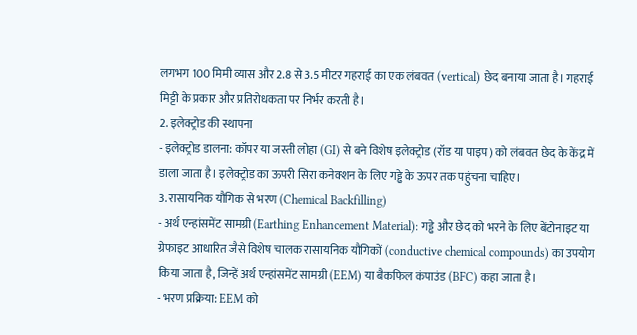लगभग 100 मिमी व्यास और 2.8 से 3.5 मीटर गहराई का एक लंबवत (vertical) छेद बनाया जाता है। गहराई मिट्टी के प्रकार और प्रतिरोधकता पर निर्भर करती है।
2. इलेक्ट्रोड की स्थापना
- इलेक्ट्रोड डालना: कॉपर या जस्ती लोहा (GI) से बने विशेष इलेक्ट्रोड (रॉड या पाइप) को लंबवत छेद के केंद्र में डाला जाता है। इलेक्ट्रोड का ऊपरी सिरा कनेक्शन के लिए गड्ढे के ऊपर तक पहुंचना चाहिए।
3. रासायनिक यौगिक से भरण (Chemical Backfilling)
- अर्थ एन्हांसमेंट सामग्री (Earthing Enhancement Material): गड्ढे और छेद को भरने के लिए बेंटोनाइट या ग्रेफाइट आधारित जैसे विशेष चालक रासायनिक यौगिकों (conductive chemical compounds) का उपयोग किया जाता है, जिन्हें अर्थ एन्हांसमेंट सामग्री (EEM) या बैकफिल कंपाउंड (BFC) कहा जाता है।
- भरण प्रक्रिया: EEM को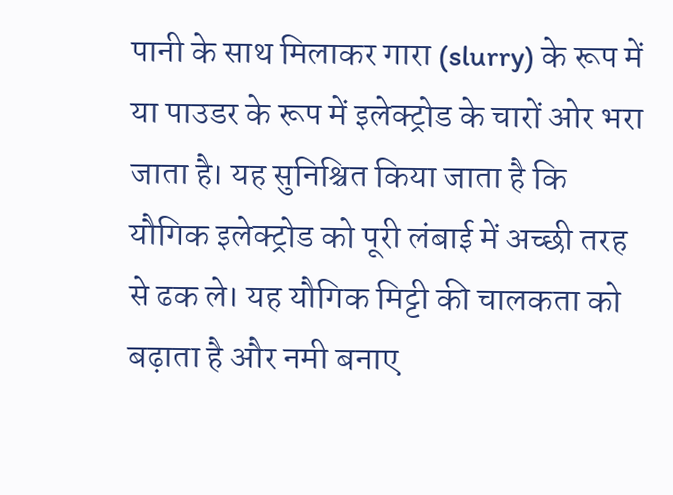पानी के साथ मिलाकर गारा (slurry) के रूप में या पाउडर के रूप में इलेक्ट्रोड के चारों ओर भरा जाता है। यह सुनिश्चित किया जाता है कि यौगिक इलेक्ट्रोड को पूरी लंबाई में अच्छी तरह से ढक ले। यह यौगिक मिट्टी की चालकता को बढ़ाता है और नमी बनाए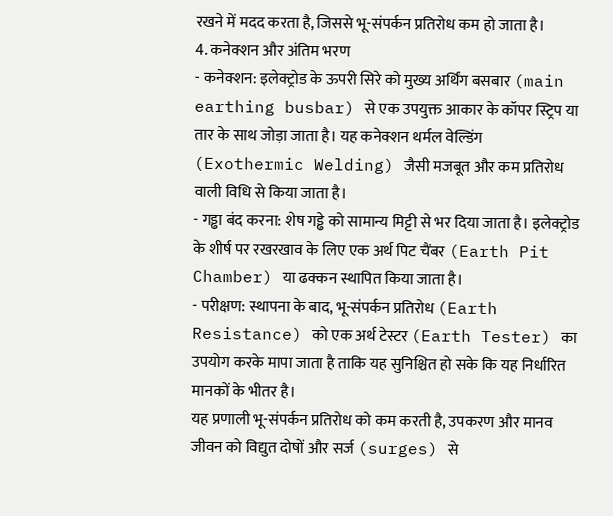रखने में मदद करता है, जिससे भू-संपर्कन प्रतिरोध कम हो जाता है।
4. कनेक्शन और अंतिम भरण
- कनेक्शन: इलेक्ट्रोड के ऊपरी सिरे को मुख्य अर्थिंग बसबार (main earthing busbar) से एक उपयुक्त आकार के कॉपर स्ट्रिप या तार के साथ जोड़ा जाता है। यह कनेक्शन थर्मल वेल्डिंग (Exothermic Welding) जैसी मजबूत और कम प्रतिरोध वाली विधि से किया जाता है।
- गड्ढा बंद करना: शेष गड्ढे को सामान्य मिट्टी से भर दिया जाता है। इलेक्ट्रोड के शीर्ष पर रखरखाव के लिए एक अर्थ पिट चैंबर (Earth Pit Chamber) या ढक्कन स्थापित किया जाता है।
- परीक्षण: स्थापना के बाद, भू-संपर्कन प्रतिरोध (Earth Resistance) को एक अर्थ टेस्टर (Earth Tester) का उपयोग करके मापा जाता है ताकि यह सुनिश्चित हो सके कि यह निर्धारित मानकों के भीतर है।
यह प्रणाली भू-संपर्कन प्रतिरोध को कम करती है, उपकरण और मानव जीवन को विद्युत दोषों और सर्ज (surges) से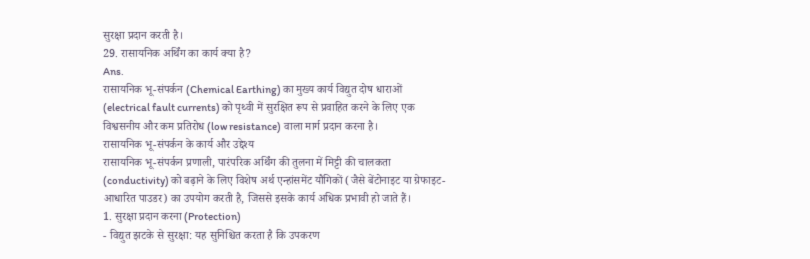सुरक्षा प्रदान करती है।
29. रासायनिक अर्थिंग का कार्य क्या है?
Ans.
रासायनिक भू-संपर्कन (Chemical Earthing) का मुख्य कार्य विद्युत दोष धाराओं (electrical fault currents) को पृथ्वी में सुरक्षित रूप से प्रवाहित करने के लिए एक विश्वसनीय और कम प्रतिरोध (low resistance) वाला मार्ग प्रदान करना है।
रासायनिक भू-संपर्कन के कार्य और उद्देश्य
रासायनिक भू-संपर्कन प्रणाली, पारंपरिक अर्थिंग की तुलना में मिट्टी की चालकता (conductivity) को बढ़ाने के लिए विशेष अर्थ एन्हांसमेंट यौगिकों (जैसे बेंटोनाइट या ग्रेफाइट-आधारित पाउडर) का उपयोग करती है, जिससे इसके कार्य अधिक प्रभावी हो जाते हैं।
1. सुरक्षा प्रदान करना (Protection)
- विद्युत झटके से सुरक्षा: यह सुनिश्चित करता है कि उपकरण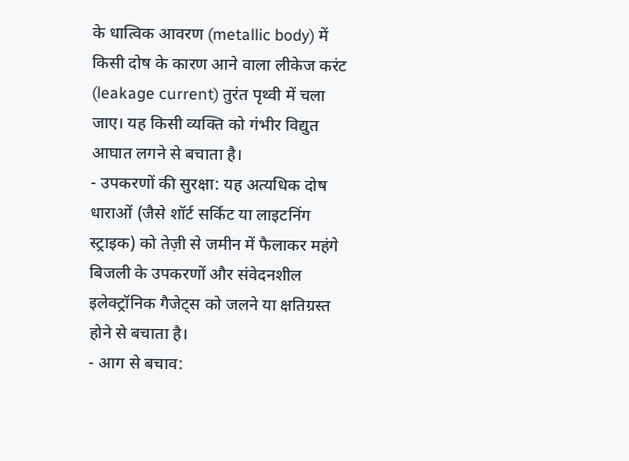के धात्विक आवरण (metallic body) में किसी दोष के कारण आने वाला लीकेज करंट (leakage current) तुरंत पृथ्वी में चला जाए। यह किसी व्यक्ति को गंभीर विद्युत आघात लगने से बचाता है।
- उपकरणों की सुरक्षा: यह अत्यधिक दोष धाराओं (जैसे शॉर्ट सर्किट या लाइटनिंग स्ट्राइक) को तेज़ी से जमीन में फैलाकर महंगे बिजली के उपकरणों और संवेदनशील इलेक्ट्रॉनिक गैजेट्स को जलने या क्षतिग्रस्त होने से बचाता है।
- आग से बचाव: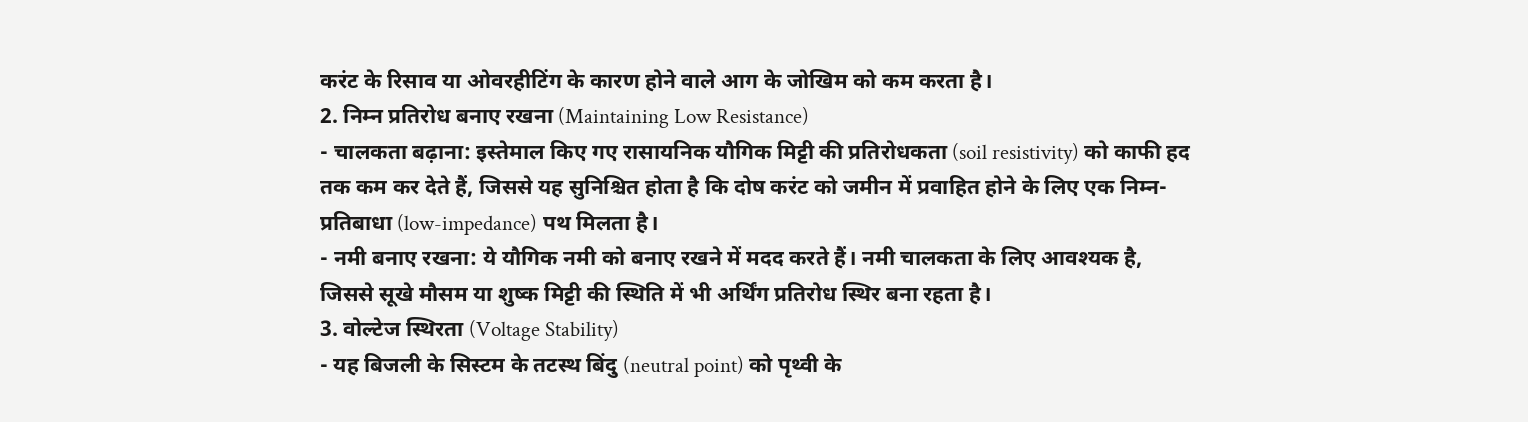करंट के रिसाव या ओवरहीटिंग के कारण होने वाले आग के जोखिम को कम करता है।
2. निम्न प्रतिरोध बनाए रखना (Maintaining Low Resistance)
- चालकता बढ़ाना: इस्तेमाल किए गए रासायनिक यौगिक मिट्टी की प्रतिरोधकता (soil resistivity) को काफी हद तक कम कर देते हैं, जिससे यह सुनिश्चित होता है कि दोष करंट को जमीन में प्रवाहित होने के लिए एक निम्न-प्रतिबाधा (low-impedance) पथ मिलता है।
- नमी बनाए रखना: ये यौगिक नमी को बनाए रखने में मदद करते हैं। नमी चालकता के लिए आवश्यक है, जिससे सूखे मौसम या शुष्क मिट्टी की स्थिति में भी अर्थिंग प्रतिरोध स्थिर बना रहता है।
3. वोल्टेज स्थिरता (Voltage Stability)
- यह बिजली के सिस्टम के तटस्थ बिंदु (neutral point) को पृथ्वी के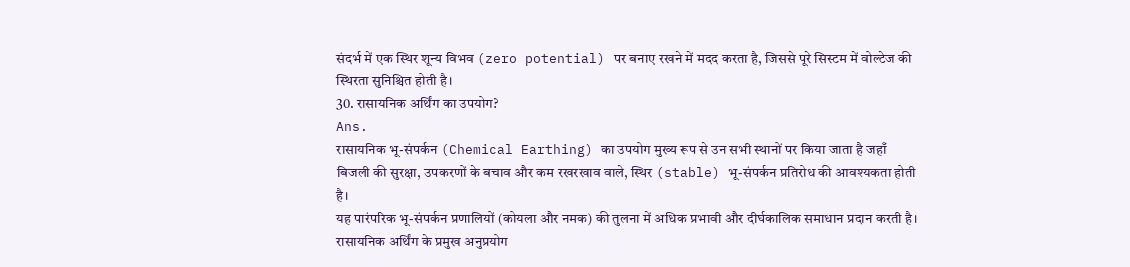संदर्भ में एक स्थिर शून्य विभव (zero potential) पर बनाए रखने में मदद करता है, जिससे पूरे सिस्टम में वोल्टेज की स्थिरता सुनिश्चित होती है।
30. रासायनिक अर्थिंग का उपयोग?
Ans.
रासायनिक भू-संपर्कन (Chemical Earthing) का उपयोग मुख्य रूप से उन सभी स्थानों पर किया जाता है जहाँ बिजली की सुरक्षा, उपकरणों के बचाव और कम रखरखाव वाले, स्थिर (stable) भू-संपर्कन प्रतिरोध की आवश्यकता होती है।
यह पारंपरिक भू-संपर्कन प्रणालियों (कोयला और नमक) की तुलना में अधिक प्रभावी और दीर्घकालिक समाधान प्रदान करती है।
रासायनिक अर्थिंग के प्रमुख अनुप्रयोग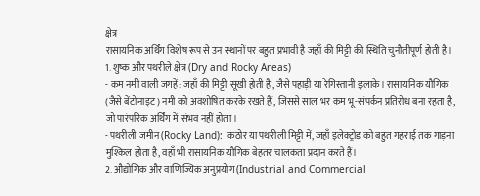क्षेत्र
रासायनिक अर्थिंग विशेष रूप से उन स्थानों पर बहुत प्रभावी है जहाँ की मिट्टी की स्थिति चुनौतीपूर्ण होती है।
1. शुष्क और पथरीले क्षेत्र (Dry and Rocky Areas)
- कम नमी वाली जगहें: जहाँ की मिट्टी सूखी होती है, जैसे पहाड़ी या रेगिस्तानी इलाके। रासायनिक यौगिक (जैसे बेंटोनाइट) नमी को अवशोषित करके रखते हैं, जिससे साल भर कम भू-संपर्कन प्रतिरोध बना रहता है, जो पारंपरिक अर्थिंग में संभव नहीं होता।
- पथरीली जमीन (Rocky Land): कठोर या पथरीली मिट्टी में, जहाँ इलेक्ट्रोड को बहुत गहराई तक गाड़ना मुश्किल होता है, वहाँ भी रासायनिक यौगिक बेहतर चालकता प्रदान करते हैं।
2. औद्योगिक और वाणिज्यिक अनुप्रयोग (Industrial and Commercial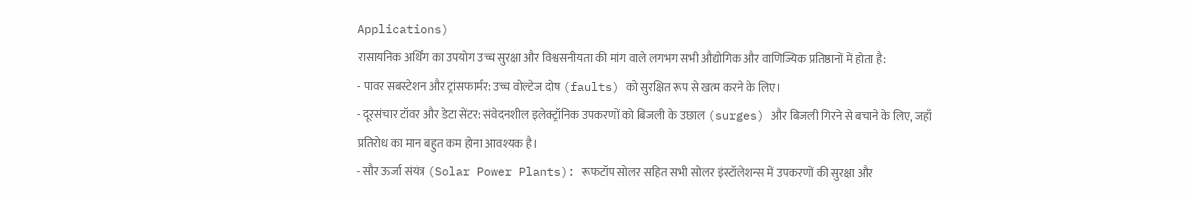Applications)
रासायनिक अर्थिंग का उपयोग उच्च सुरक्षा और विश्वसनीयता की मांग वाले लगभग सभी औद्योगिक और वाणिज्यिक प्रतिष्ठानों में होता है:
- पावर सबस्टेशन और ट्रांसफार्मर: उच्च वोल्टेज दोष (faults) को सुरक्षित रूप से खत्म करने के लिए।
- दूरसंचार टॉवर और डेटा सेंटर: संवेदनशील इलेक्ट्रॉनिक उपकरणों को बिजली के उछाल (surges) और बिजली गिरने से बचाने के लिए, जहाँ प्रतिरोध का मान बहुत कम होना आवश्यक है।
- सौर ऊर्जा संयंत्र (Solar Power Plants): रूफटॉप सोलर सहित सभी सोलर इंस्टॉलेशन्स में उपकरणों की सुरक्षा और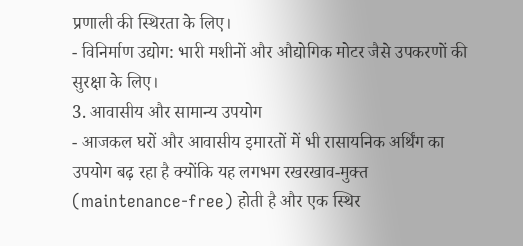प्रणाली की स्थिरता के लिए।
- विनिर्माण उद्योग: भारी मशीनों और औद्योगिक मोटर जैसे उपकरणों की सुरक्षा के लिए।
3. आवासीय और सामान्य उपयोग
- आजकल घरों और आवासीय इमारतों में भी रासायनिक अर्थिंग का उपयोग बढ़ रहा है क्योंकि यह लगभग रखरखाव-मुक्त (maintenance-free) होती है और एक स्थिर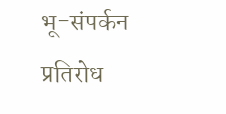भू-संपर्कन प्रतिरोध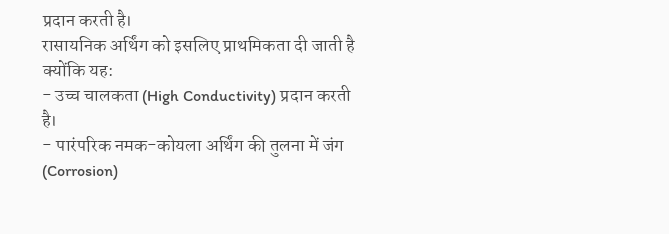प्रदान करती है।
रासायनिक अर्थिंग को इसलिए प्राथमिकता दी जाती है क्योंकि यह:
- उच्च चालकता (High Conductivity) प्रदान करती है।
- पारंपरिक नमक-कोयला अर्थिंग की तुलना में जंग (Corrosion)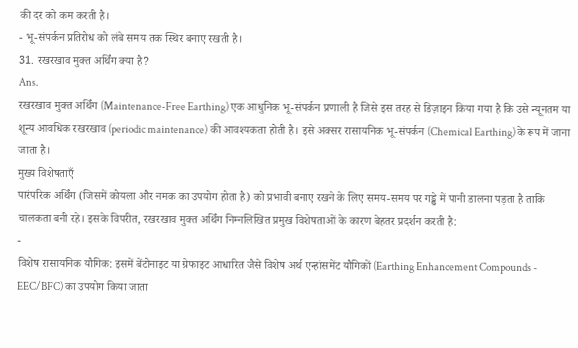की दर को कम करती है।
- भू-संपर्कन प्रतिरोध को लंबे समय तक स्थिर बनाए रखती है।
31. रखरखाव मुक्त अर्थिंग क्या है?
Ans.
रखरखाव मुक्त अर्थिंग (Maintenance-Free Earthing) एक आधुनिक भू-संपर्कन प्रणाली है जिसे इस तरह से डिज़ाइन किया गया है कि उसे न्यूनतम या शून्य आवधिक रखरखाव (periodic maintenance) की आवश्यकता होती है। इसे अक्सर रासायनिक भू-संपर्कन (Chemical Earthing) के रूप में जाना जाता है।
मुख्य विशेषताएँ
पारंपरिक अर्थिंग (जिसमें कोयला और नमक का उपयोग होता है) को प्रभावी बनाए रखने के लिए समय-समय पर गड्ढे में पानी डालना पड़ता है ताकि चालकता बनी रहे। इसके विपरीत, रखरखाव मुक्त अर्थिंग निम्नलिखित प्रमुख विशेषताओं के कारण बेहतर प्रदर्शन करती है:
-
विशेष रासायनिक यौगिक: इसमें बेंटोनाइट या ग्रेफाइट आधारित जैसे विशेष अर्थ एन्हांसमेंट यौगिकों (Earthing Enhancement Compounds - EEC/BFC) का उपयोग किया जाता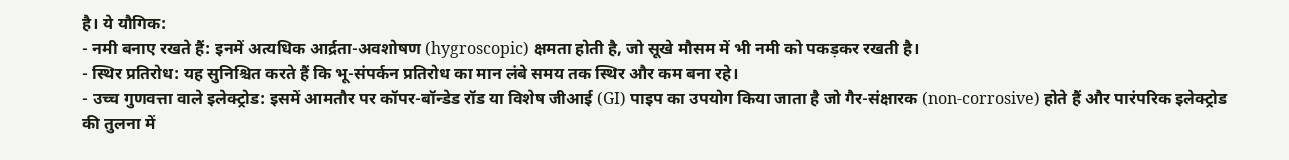है। ये यौगिक:
- नमी बनाए रखते हैं: इनमें अत्यधिक आर्द्रता-अवशोषण (hygroscopic) क्षमता होती है, जो सूखे मौसम में भी नमी को पकड़कर रखती है।
- स्थिर प्रतिरोध: यह सुनिश्चित करते हैं कि भू-संपर्कन प्रतिरोध का मान लंबे समय तक स्थिर और कम बना रहे।
- उच्च गुणवत्ता वाले इलेक्ट्रोड: इसमें आमतौर पर कॉपर-बॉन्डेड रॉड या विशेष जीआई (GI) पाइप का उपयोग किया जाता है जो गैर-संक्षारक (non-corrosive) होते हैं और पारंपरिक इलेक्ट्रोड की तुलना में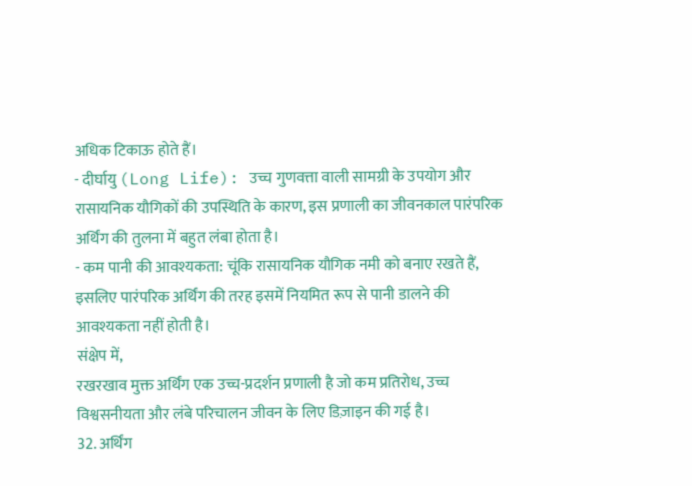अधिक टिकाऊ होते हैं।
- दीर्घायु (Long Life): उच्च गुणवत्ता वाली सामग्री के उपयोग और रासायनिक यौगिकों की उपस्थिति के कारण, इस प्रणाली का जीवनकाल पारंपरिक अर्थिंग की तुलना में बहुत लंबा होता है।
- कम पानी की आवश्यकता: चूंकि रासायनिक यौगिक नमी को बनाए रखते हैं, इसलिए पारंपरिक अर्थिंग की तरह इसमें नियमित रूप से पानी डालने की आवश्यकता नहीं होती है।
संक्षेप में,
रखरखाव मुक्त अर्थिंग एक उच्च-प्रदर्शन प्रणाली है जो कम प्रतिरोध, उच्च विश्वसनीयता और लंबे परिचालन जीवन के लिए डिज़ाइन की गई है।
32. अर्थिंग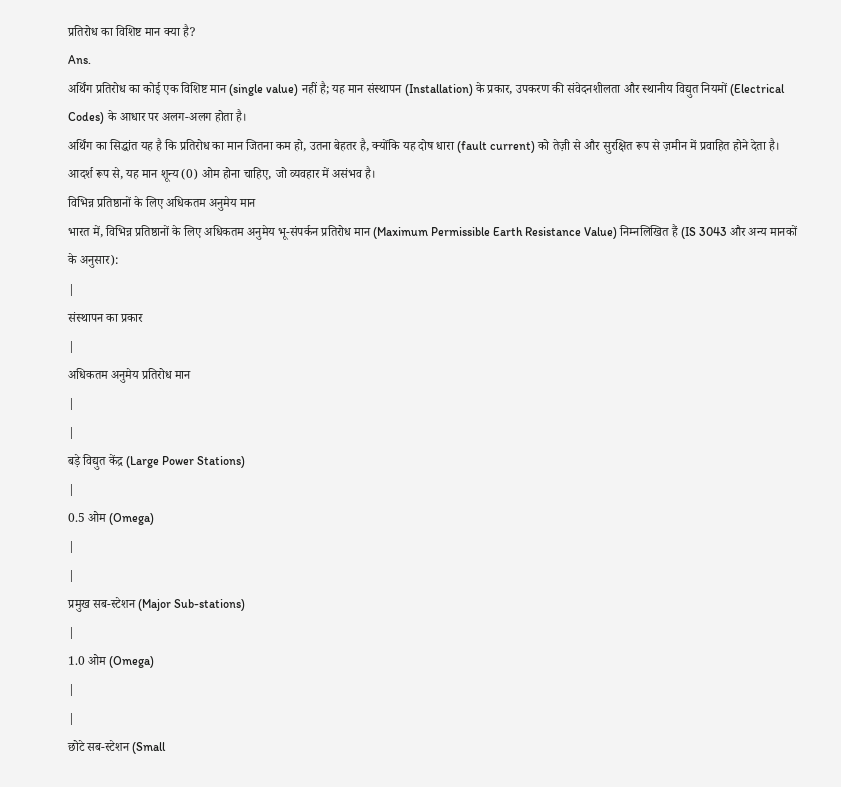प्रतिरोध का विशिष्ट मान क्या है?
Ans.
अर्थिंग प्रतिरोध का कोई एक विशिष्ट मान (single value) नहीं है; यह मान संस्थापन (Installation) के प्रकार, उपकरण की संवेदनशीलता और स्थानीय विद्युत नियमों (Electrical Codes) के आधार पर अलग-अलग होता है।
अर्थिंग का सिद्धांत यह है कि प्रतिरोध का मान जितना कम हो, उतना बेहतर है, क्योंकि यह दोष धारा (fault current) को तेज़ी से और सुरक्षित रूप से ज़मीन में प्रवाहित होने देता है।
आदर्श रूप से, यह मान शून्य (0) ओम होना चाहिए, जो व्यवहार में असंभव है।
विभिन्न प्रतिष्ठानों के लिए अधिकतम अनुमेय मान
भारत में, विभिन्न प्रतिष्ठानों के लिए अधिकतम अनुमेय भू-संपर्कन प्रतिरोध मान (Maximum Permissible Earth Resistance Value) निम्नलिखित हैं (IS 3043 और अन्य मानकों के अनुसार):
|
संस्थापन का प्रकार
|
अधिकतम अनुमेय प्रतिरोध मान
|
|
बड़े विद्युत केंद्र (Large Power Stations)
|
0.5 ओम (Omega)
|
|
प्रमुख सब-स्टेशन (Major Sub-stations)
|
1.0 ओम (Omega)
|
|
छोटे सब-स्टेशन (Small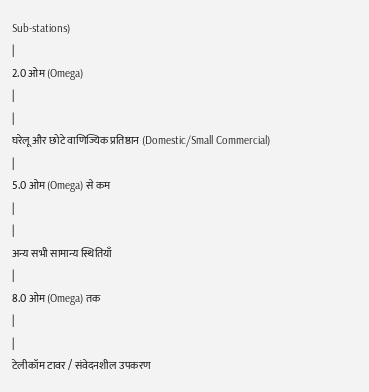Sub-stations)
|
2.0 ओम (Omega)
|
|
घरेलू और छोटे वाणिज्यिक प्रतिष्ठान (Domestic/Small Commercial)
|
5.0 ओम (Omega) से कम
|
|
अन्य सभी सामान्य स्थितियाँ
|
8.0 ओम (Omega) तक
|
|
टेलीकॉम टावर / संवेदनशील उपकरण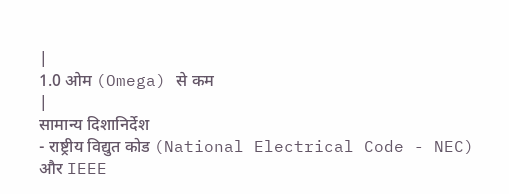|
1.0 ओम (Omega) से कम
|
सामान्य दिशानिर्देश
- राष्ट्रीय विद्युत कोड (National Electrical Code - NEC) और IEEE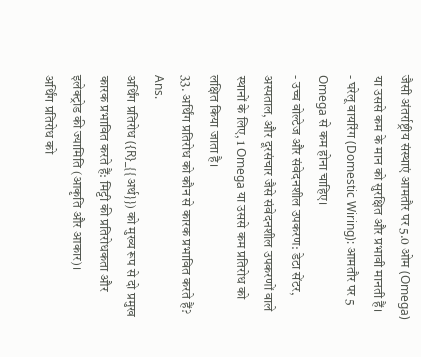जैसी अंतर्राष्ट्रीय संस्थाएं आमतौर पर 5.0 ओम (Omega) या उससे कम के मान को सुरक्षित और प्रभावी मानती हैं।
- घरेलू वायरिंग (Domestic Wiring): आमतौर पर 5 Omega से कम होना चाहिए।
- उच्च वोल्टेज और संवेदनशील उपकरण: डेटा सेंटर, अस्पताल, और दूरसंचार जैसे संवेदनशील उपकरणों वाले स्थानों के लिए, 1 Omega या उससे कम प्रतिरोध को लक्षित किया जाता है।
33. अर्थिंग प्रतिरोध को कौन से कारक प्रभावित करते हैं?
Ans.
अर्थिंग प्रतिरोध ({R}_{{अर्थ}}) को मुख्य रूप से दो प्रमुख कारक प्रभावित करते हैं: मिट्टी की प्रतिरोधकता और इलेक्ट्रोड की ज्यामिति (आकृति और आकार)।
अर्थिंग प्रतिरोध को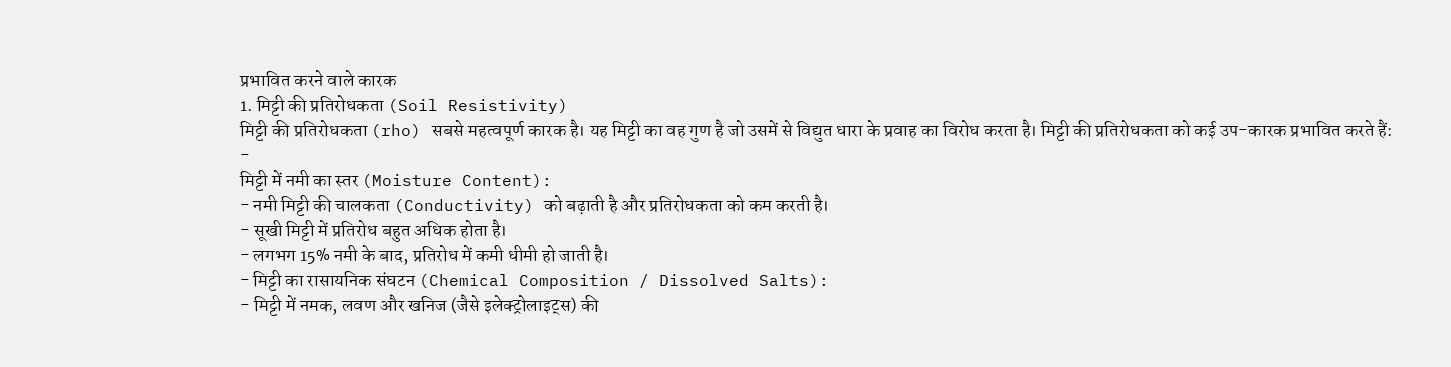प्रभावित करने वाले कारक
1. मिट्टी की प्रतिरोधकता (Soil Resistivity)
मिट्टी की प्रतिरोधकता (rho) सबसे महत्वपूर्ण कारक है। यह मिट्टी का वह गुण है जो उसमें से विद्युत धारा के प्रवाह का विरोध करता है। मिट्टी की प्रतिरोधकता को कई उप-कारक प्रभावित करते हैं:
-
मिट्टी में नमी का स्तर (Moisture Content):
- नमी मिट्टी की चालकता (Conductivity) को बढ़ाती है और प्रतिरोधकता को कम करती है।
- सूखी मिट्टी में प्रतिरोध बहुत अधिक होता है।
- लगभग 15% नमी के बाद, प्रतिरोध में कमी धीमी हो जाती है।
- मिट्टी का रासायनिक संघटन (Chemical Composition / Dissolved Salts):
- मिट्टी में नमक, लवण और खनिज (जैसे इलेक्ट्रोलाइट्स) की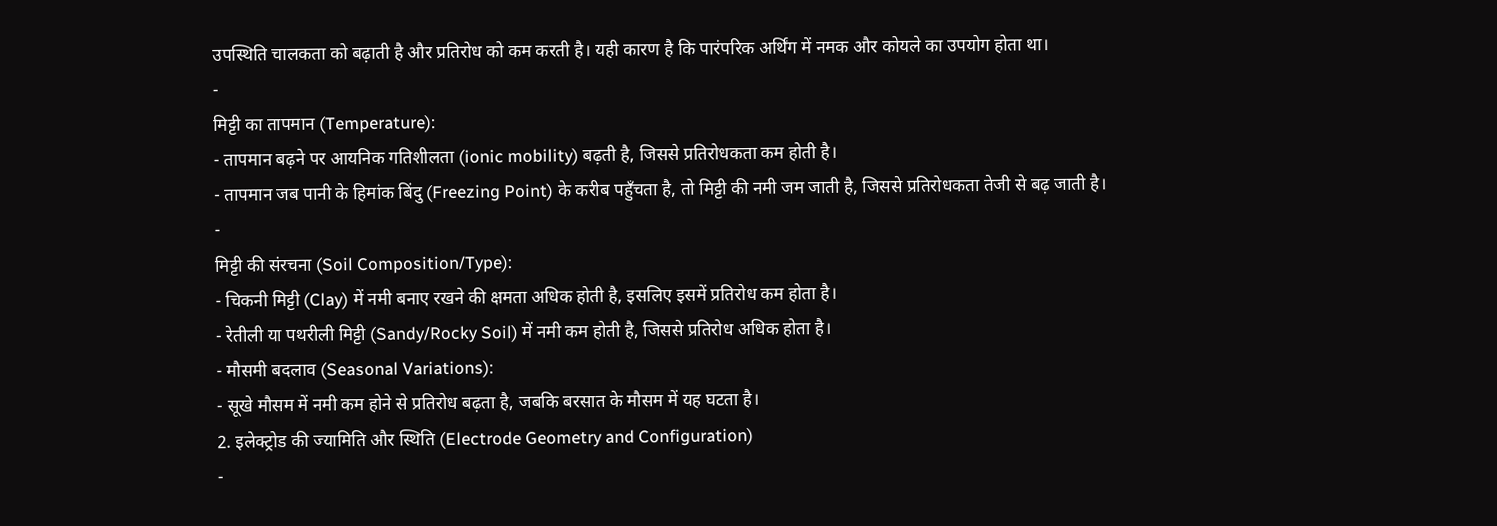उपस्थिति चालकता को बढ़ाती है और प्रतिरोध को कम करती है। यही कारण है कि पारंपरिक अर्थिंग में नमक और कोयले का उपयोग होता था।
-
मिट्टी का तापमान (Temperature):
- तापमान बढ़ने पर आयनिक गतिशीलता (ionic mobility) बढ़ती है, जिससे प्रतिरोधकता कम होती है।
- तापमान जब पानी के हिमांक बिंदु (Freezing Point) के करीब पहुँचता है, तो मिट्टी की नमी जम जाती है, जिससे प्रतिरोधकता तेजी से बढ़ जाती है।
-
मिट्टी की संरचना (Soil Composition/Type):
- चिकनी मिट्टी (Clay) में नमी बनाए रखने की क्षमता अधिक होती है, इसलिए इसमें प्रतिरोध कम होता है।
- रेतीली या पथरीली मिट्टी (Sandy/Rocky Soil) में नमी कम होती है, जिससे प्रतिरोध अधिक होता है।
- मौसमी बदलाव (Seasonal Variations):
- सूखे मौसम में नमी कम होने से प्रतिरोध बढ़ता है, जबकि बरसात के मौसम में यह घटता है।
2. इलेक्ट्रोड की ज्यामिति और स्थिति (Electrode Geometry and Configuration)
-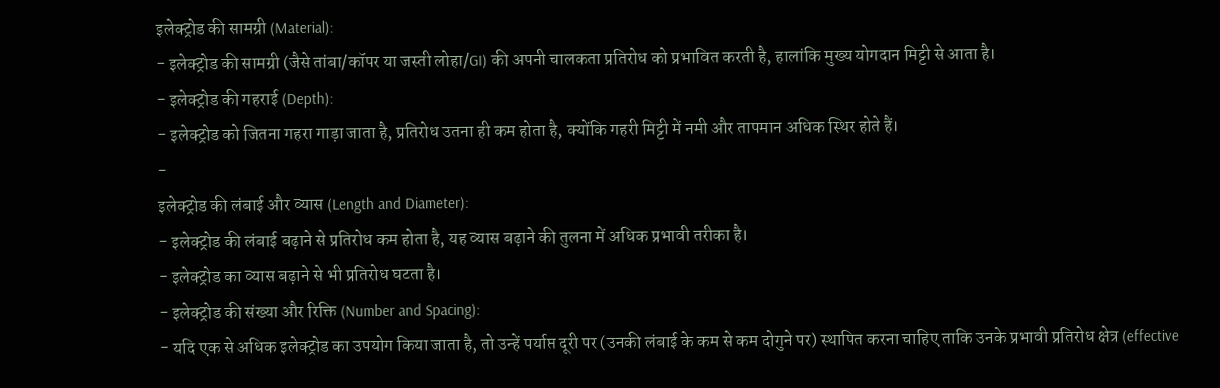इलेक्ट्रोड की सामग्री (Material):
- इलेक्ट्रोड की सामग्री (जैसे तांबा/कॉपर या जस्ती लोहा/GI) की अपनी चालकता प्रतिरोध को प्रभावित करती है, हालांकि मुख्य योगदान मिट्टी से आता है।
- इलेक्ट्रोड की गहराई (Depth):
- इलेक्ट्रोड को जितना गहरा गाड़ा जाता है, प्रतिरोध उतना ही कम होता है, क्योंकि गहरी मिट्टी में नमी और तापमान अधिक स्थिर होते हैं।
-
इलेक्ट्रोड की लंबाई और व्यास (Length and Diameter):
- इलेक्ट्रोड की लंबाई बढ़ाने से प्रतिरोध कम होता है, यह व्यास बढ़ाने की तुलना में अधिक प्रभावी तरीका है।
- इलेक्ट्रोड का व्यास बढ़ाने से भी प्रतिरोध घटता है।
- इलेक्ट्रोड की संख्या और रिक्ति (Number and Spacing):
- यदि एक से अधिक इलेक्ट्रोड का उपयोग किया जाता है, तो उन्हें पर्याप्त दूरी पर (उनकी लंबाई के कम से कम दोगुने पर) स्थापित करना चाहिए ताकि उनके प्रभावी प्रतिरोध क्षेत्र (effective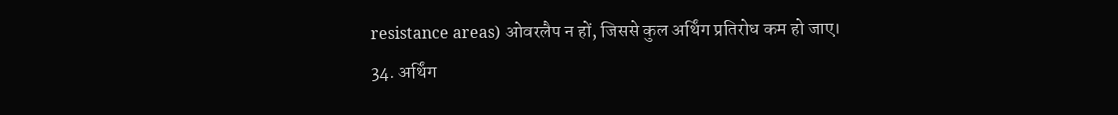resistance areas) ओवरलैप न हों, जिससे कुल अर्थिंग प्रतिरोध कम हो जाए।
34. अर्थिंग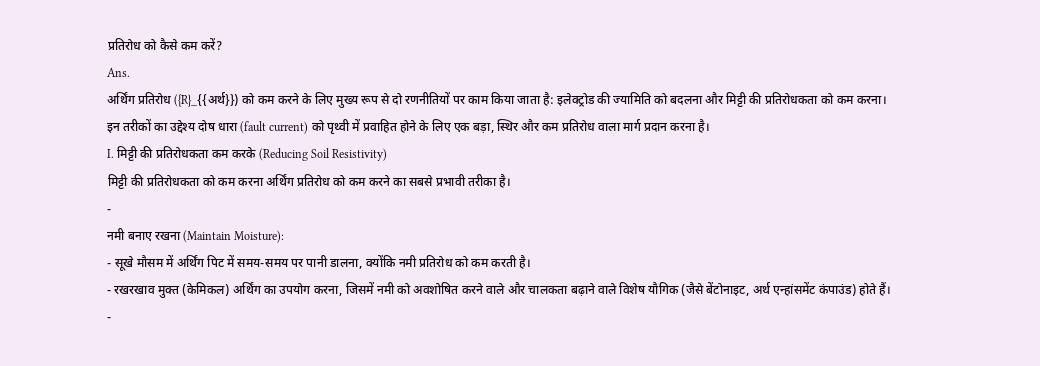प्रतिरोध को कैसे कम करें?
Ans.
अर्थिंग प्रतिरोध ({R}_{{अर्थ}}) को कम करने के लिए मुख्य रूप से दो रणनीतियों पर काम किया जाता है: इलेक्ट्रोड की ज्यामिति को बदलना और मिट्टी की प्रतिरोधकता को कम करना।
इन तरीकों का उद्देश्य दोष धारा (fault current) को पृथ्वी में प्रवाहित होने के लिए एक बड़ा, स्थिर और कम प्रतिरोध वाला मार्ग प्रदान करना है।
I. मिट्टी की प्रतिरोधकता कम करके (Reducing Soil Resistivity)
मिट्टी की प्रतिरोधकता को कम करना अर्थिंग प्रतिरोध को कम करने का सबसे प्रभावी तरीका है।
-
नमी बनाए रखना (Maintain Moisture):
- सूखे मौसम में अर्थिंग पिट में समय-समय पर पानी डालना, क्योंकि नमी प्रतिरोध को कम करती है।
- रखरखाव मुक्त (केमिकल) अर्थिंग का उपयोग करना, जिसमें नमी को अवशोषित करने वाले और चालकता बढ़ाने वाले विशेष यौगिक (जैसे बेंटोनाइट, अर्थ एन्हांसमेंट कंपाउंड) होते हैं।
-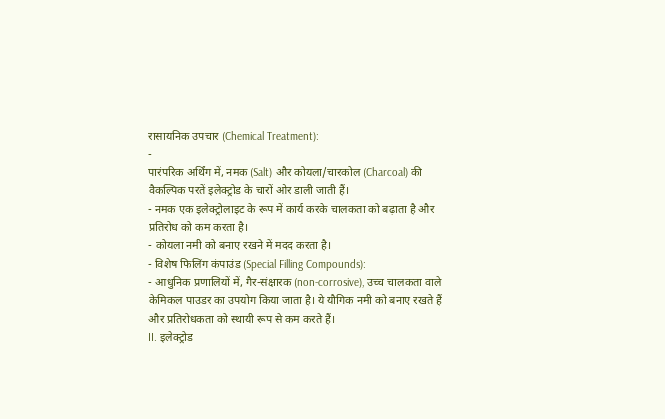रासायनिक उपचार (Chemical Treatment):
-
पारंपरिक अर्थिंग में, नमक (Salt) और कोयला/चारकोल (Charcoal) की वैकल्पिक परतें इलेक्ट्रोड के चारों ओर डाली जाती हैं।
- नमक एक इलेक्ट्रोलाइट के रूप में कार्य करके चालकता को बढ़ाता है और प्रतिरोध को कम करता है।
- कोयला नमी को बनाए रखने में मदद करता है।
- विशेष फिलिंग कंपाउंड (Special Filling Compounds):
- आधुनिक प्रणालियों में, गैर-संक्षारक (non-corrosive), उच्च चालकता वाले केमिकल पाउडर का उपयोग किया जाता है। ये यौगिक नमी को बनाए रखते हैं और प्रतिरोधकता को स्थायी रूप से कम करते हैं।
II. इलेक्ट्रोड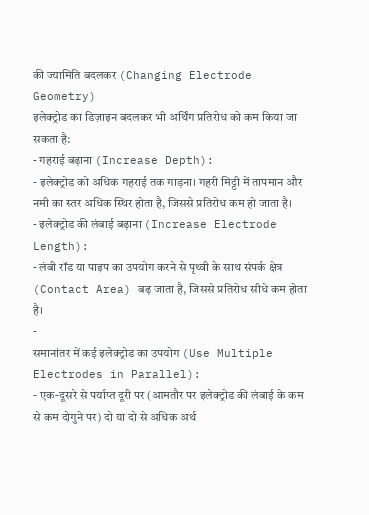की ज्यामिति बदलकर (Changing Electrode Geometry)
इलेक्ट्रोड का डिज़ाइन बदलकर भी अर्थिंग प्रतिरोध को कम किया जा सकता है:
- गहराई बढ़ाना (Increase Depth):
- इलेक्ट्रोड को अधिक गहराई तक गाड़ना। गहरी मिट्टी में तापमान और नमी का स्तर अधिक स्थिर होता है, जिससे प्रतिरोध कम हो जाता है।
- इलेक्ट्रोड की लंबाई बढ़ाना (Increase Electrode Length):
- लंबी रॉड या पाइप का उपयोग करने से पृथ्वी के साथ संपर्क क्षेत्र (Contact Area) बढ़ जाता है, जिससे प्रतिरोध सीधे कम होता है।
-
समानांतर में कई इलेक्ट्रोड का उपयोग (Use Multiple Electrodes in Parallel):
- एक-दूसरे से पर्याप्त दूरी पर (आमतौर पर इलेक्ट्रोड की लंबाई के कम से कम दोगुने पर) दो या दो से अधिक अर्थ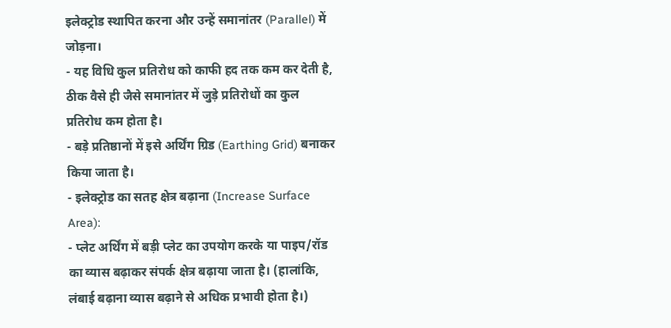इलेक्ट्रोड स्थापित करना और उन्हें समानांतर (Parallel) में जोड़ना।
- यह विधि कुल प्रतिरोध को काफी हद तक कम कर देती है, ठीक वैसे ही जैसे समानांतर में जुड़े प्रतिरोधों का कुल प्रतिरोध कम होता है।
- बड़े प्रतिष्ठानों में इसे अर्थिंग ग्रिड (Earthing Grid) बनाकर किया जाता है।
- इलेक्ट्रोड का सतह क्षेत्र बढ़ाना (Increase Surface Area):
- प्लेट अर्थिंग में बड़ी प्लेट का उपयोग करके या पाइप/रॉड का व्यास बढ़ाकर संपर्क क्षेत्र बढ़ाया जाता है। (हालांकि, लंबाई बढ़ाना व्यास बढ़ाने से अधिक प्रभावी होता है।)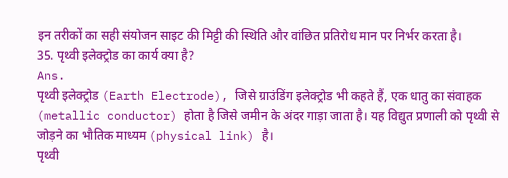इन तरीकों का सही संयोजन साइट की मिट्टी की स्थिति और वांछित प्रतिरोध मान पर निर्भर करता है।
35. पृथ्वी इलेक्ट्रोड का कार्य क्या है?
Ans.
पृथ्वी इलेक्ट्रोड (Earth Electrode), जिसे ग्राउंडिंग इलेक्ट्रोड भी कहते हैं, एक धातु का संवाहक (metallic conductor) होता है जिसे जमीन के अंदर गाड़ा जाता है। यह विद्युत प्रणाली को पृथ्वी से जोड़ने का भौतिक माध्यम (physical link) है।
पृथ्वी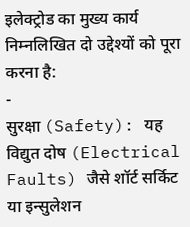इलेक्ट्रोड का मुख्य कार्य निम्नलिखित दो उद्देश्यों को पूरा करना है:
-
सुरक्षा (Safety): यह विद्युत दोष (Electrical Faults) जैसे शॉर्ट सर्किट या इन्सुलेशन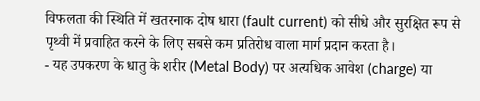विफलता की स्थिति में खतरनाक दोष धारा (fault current) को सीधे और सुरक्षित रूप से पृथ्वी में प्रवाहित करने के लिए सबसे कम प्रतिरोध वाला मार्ग प्रदान करता है।
- यह उपकरण के धातु के शरीर (Metal Body) पर अत्यधिक आवेश (charge) या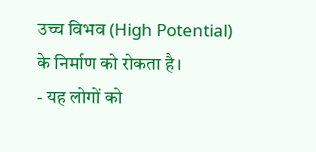उच्च विभव (High Potential) के निर्माण को रोकता है।
- यह लोगों को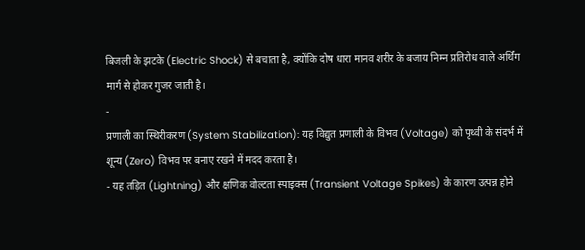बिजली के झटके (Electric Shock) से बचाता है, क्योंकि दोष धारा मानव शरीर के बजाय निम्न प्रतिरोध वाले अर्थिंग मार्ग से होकर गुजर जाती है।
-
प्रणाली का स्थिरीकरण (System Stabilization): यह विद्युत प्रणाली के विभव (Voltage) को पृथ्वी के संदर्भ में शून्य (Zero) विभव पर बनाए रखने में मदद करता है।
- यह तड़ित (Lightning) और क्षणिक वोल्टता स्पाइक्स (Transient Voltage Spikes) के कारण उत्पन्न होने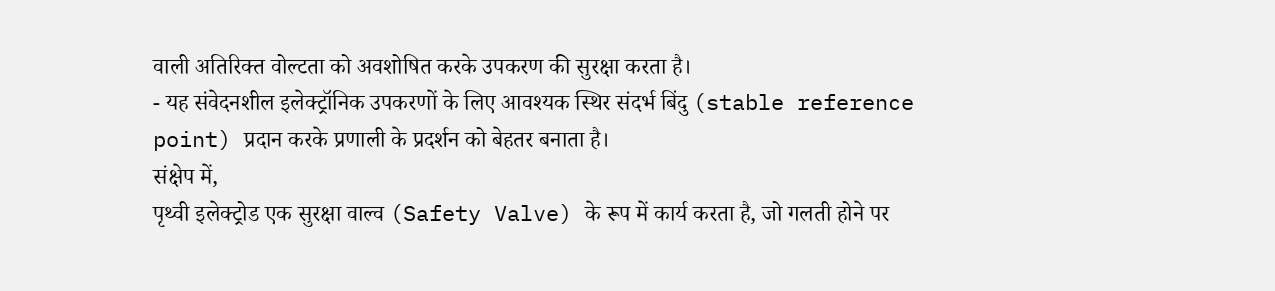वाली अतिरिक्त वोल्टता को अवशोषित करके उपकरण की सुरक्षा करता है।
- यह संवेदनशील इलेक्ट्रॉनिक उपकरणों के लिए आवश्यक स्थिर संदर्भ बिंदु (stable reference point) प्रदान करके प्रणाली के प्रदर्शन को बेहतर बनाता है।
संक्षेप में,
पृथ्वी इलेक्ट्रोड एक सुरक्षा वाल्व (Safety Valve) के रूप में कार्य करता है, जो गलती होने पर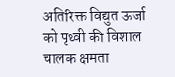अतिरिक्त विद्युत ऊर्जा को पृथ्वी की विशाल चालक क्षमता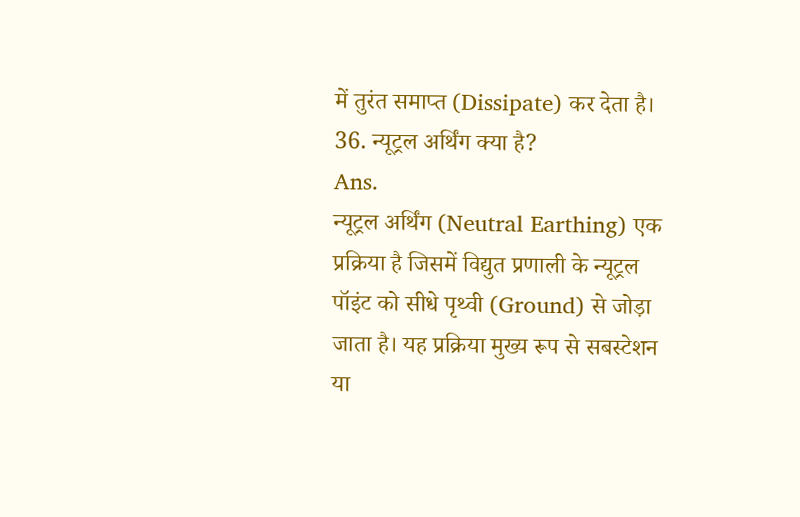में तुरंत समाप्त (Dissipate) कर देता है।
36. न्यूट्रल अर्थिंग क्या है?
Ans.
न्यूट्रल अर्थिंग (Neutral Earthing) एक प्रक्रिया है जिसमें विद्युत प्रणाली के न्यूट्रल पॉइंट को सीधे पृथ्वी (Ground) से जोड़ा जाता है। यह प्रक्रिया मुख्य रूप से सबस्टेशन या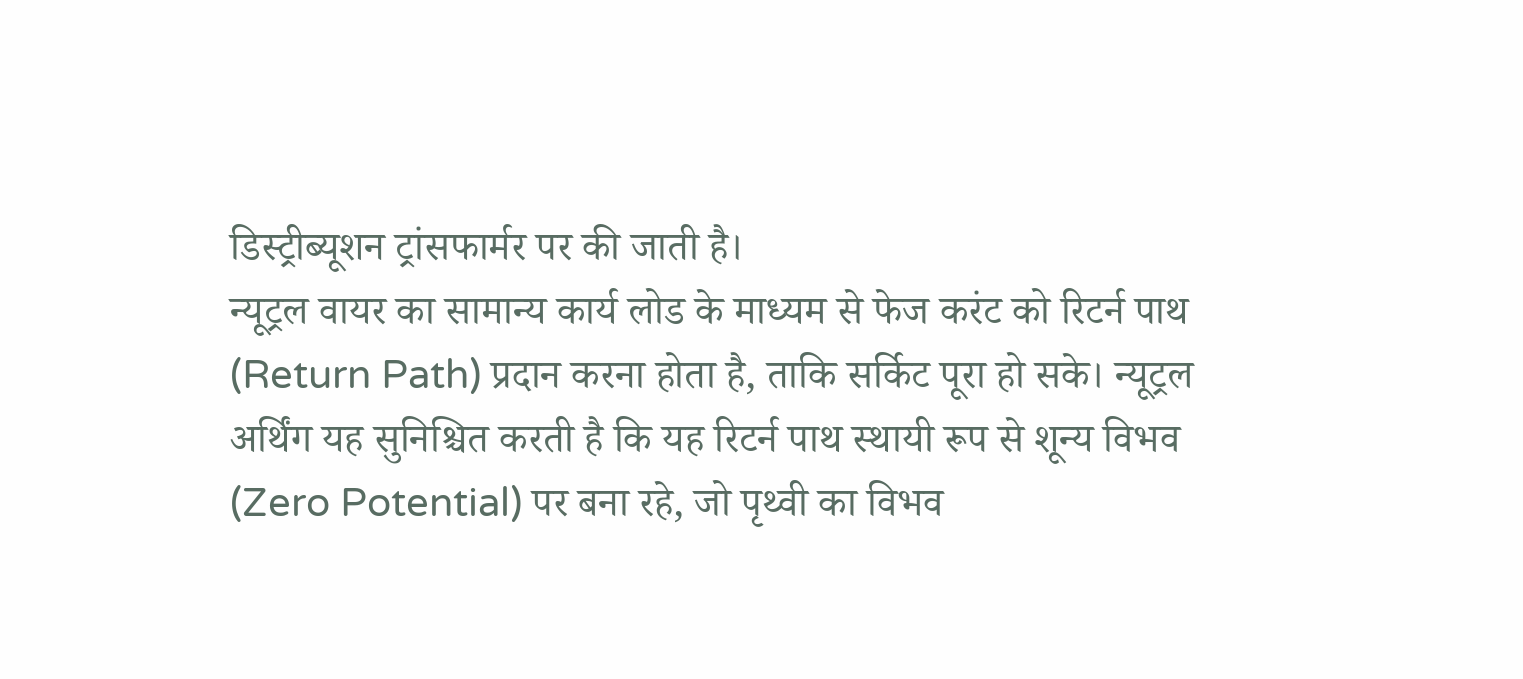डिस्ट्रीब्यूशन ट्रांसफार्मर पर की जाती है।
न्यूट्रल वायर का सामान्य कार्य लोड के माध्यम से फेज करंट को रिटर्न पाथ (Return Path) प्रदान करना होता है, ताकि सर्किट पूरा हो सके। न्यूट्रल अर्थिंग यह सुनिश्चित करती है कि यह रिटर्न पाथ स्थायी रूप से शून्य विभव (Zero Potential) पर बना रहे, जो पृथ्वी का विभव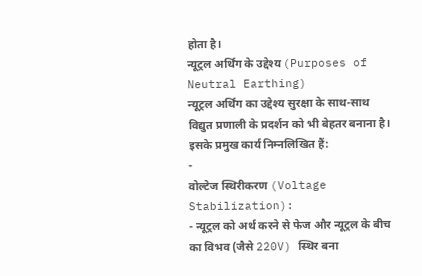होता है।
न्यूट्रल अर्थिंग के उद्देश्य (Purposes of Neutral Earthing)
न्यूट्रल अर्थिंग का उद्देश्य सुरक्षा के साथ-साथ विद्युत प्रणाली के प्रदर्शन को भी बेहतर बनाना है। इसके प्रमुख कार्य निम्नलिखित हैं:
-
वोल्टेज स्थिरीकरण (Voltage Stabilization):
- न्यूट्रल को अर्थ करने से फेज और न्यूट्रल के बीच का विभव (जैसे 220V) स्थिर बना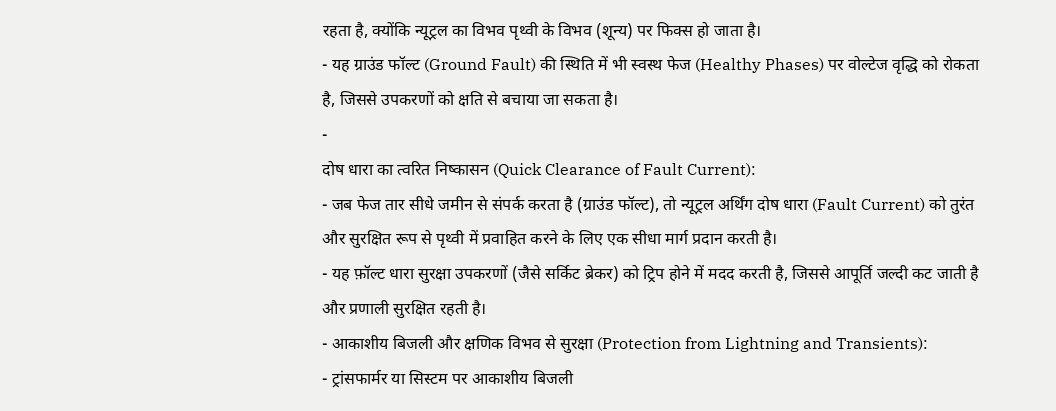रहता है, क्योंकि न्यूट्रल का विभव पृथ्वी के विभव (शून्य) पर फिक्स हो जाता है।
- यह ग्राउंड फॉल्ट (Ground Fault) की स्थिति में भी स्वस्थ फेज (Healthy Phases) पर वोल्टेज वृद्धि को रोकता है, जिससे उपकरणों को क्षति से बचाया जा सकता है।
-
दोष धारा का त्वरित निष्कासन (Quick Clearance of Fault Current):
- जब फेज तार सीधे जमीन से संपर्क करता है (ग्राउंड फॉल्ट), तो न्यूट्रल अर्थिंग दोष धारा (Fault Current) को तुरंत और सुरक्षित रूप से पृथ्वी में प्रवाहित करने के लिए एक सीधा मार्ग प्रदान करती है।
- यह फ़ॉल्ट धारा सुरक्षा उपकरणों (जैसे सर्किट ब्रेकर) को ट्रिप होने में मदद करती है, जिससे आपूर्ति जल्दी कट जाती है और प्रणाली सुरक्षित रहती है।
- आकाशीय बिजली और क्षणिक विभव से सुरक्षा (Protection from Lightning and Transients):
- ट्रांसफार्मर या सिस्टम पर आकाशीय बिजली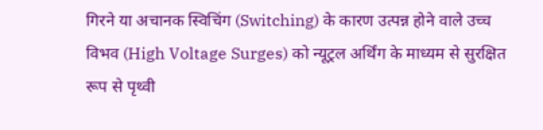गिरने या अचानक स्विचिंग (Switching) के कारण उत्पन्न होने वाले उच्च विभव (High Voltage Surges) को न्यूट्रल अर्थिंग के माध्यम से सुरक्षित रूप से पृथ्वी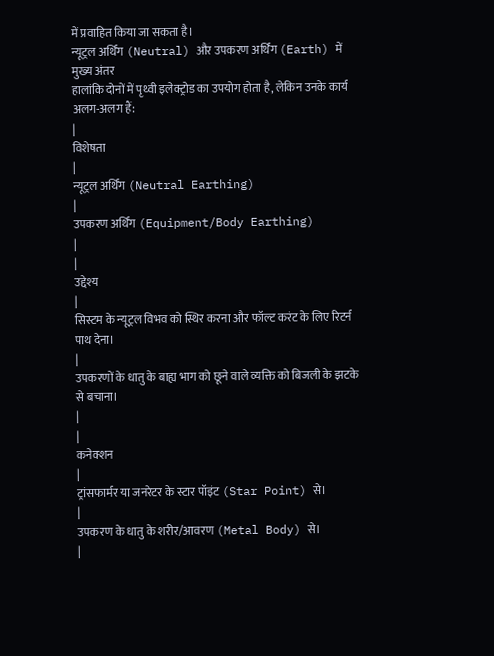में प्रवाहित किया जा सकता है।
न्यूट्रल अर्थिंग (Neutral) और उपकरण अर्थिंग (Earth) में मुख्य अंतर
हालांकि दोनों में पृथ्वी इलेक्ट्रोड का उपयोग होता है, लेकिन उनके कार्य अलग-अलग हैं:
|
विशेषता
|
न्यूट्रल अर्थिंग (Neutral Earthing)
|
उपकरण अर्थिंग (Equipment/Body Earthing)
|
|
उद्देश्य
|
सिस्टम के न्यूट्रल विभव को स्थिर करना और फॉल्ट करंट के लिए रिटर्न पाथ देना।
|
उपकरणों के धातु के बाह्य भाग को छूने वाले व्यक्ति को बिजली के झटके से बचाना।
|
|
कनेक्शन
|
ट्रांसफार्मर या जनरेटर के स्टार पॉइंट (Star Point) से।
|
उपकरण के धातु के शरीर/आवरण (Metal Body) से।
|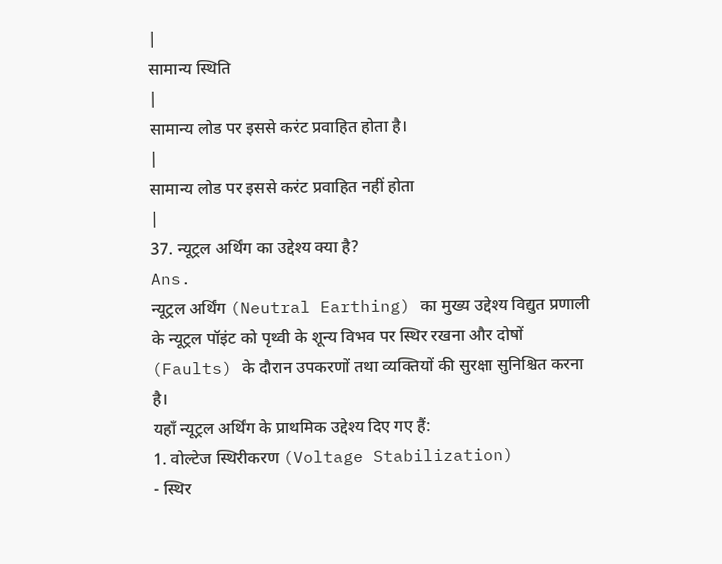|
सामान्य स्थिति
|
सामान्य लोड पर इससे करंट प्रवाहित होता है।
|
सामान्य लोड पर इससे करंट प्रवाहित नहीं होता
|
37. न्यूट्रल अर्थिंग का उद्देश्य क्या है?
Ans.
न्यूट्रल अर्थिंग (Neutral Earthing) का मुख्य उद्देश्य विद्युत प्रणाली के न्यूट्रल पॉइंट को पृथ्वी के शून्य विभव पर स्थिर रखना और दोषों (Faults) के दौरान उपकरणों तथा व्यक्तियों की सुरक्षा सुनिश्चित करना है।
यहाँ न्यूट्रल अर्थिंग के प्राथमिक उद्देश्य दिए गए हैं:
1. वोल्टेज स्थिरीकरण (Voltage Stabilization)
- स्थिर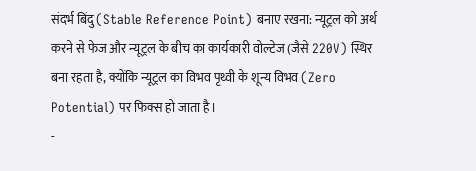संदर्भ बिंदु (Stable Reference Point) बनाए रखना: न्यूट्रल को अर्थ करने से फेज और न्यूट्रल के बीच का कार्यकारी वोल्टेज (जैसे 220V) स्थिर बना रहता है, क्योंकि न्यूट्रल का विभव पृथ्वी के शून्य विभव (Zero Potential) पर फिक्स हो जाता है।
-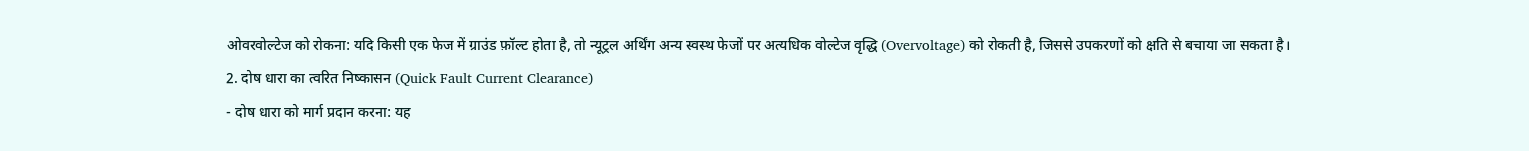ओवरवोल्टेज को रोकना: यदि किसी एक फेज में ग्राउंड फ़ॉल्ट होता है, तो न्यूट्रल अर्थिंग अन्य स्वस्थ फेजों पर अत्यधिक वोल्टेज वृद्धि (Overvoltage) को रोकती है, जिससे उपकरणों को क्षति से बचाया जा सकता है।
2. दोष धारा का त्वरित निष्कासन (Quick Fault Current Clearance)
- दोष धारा को मार्ग प्रदान करना: यह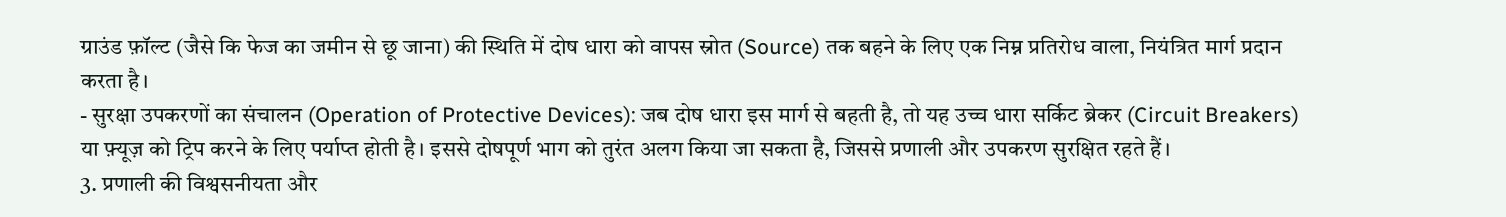ग्राउंड फ़ॉल्ट (जैसे कि फेज का जमीन से छू जाना) की स्थिति में दोष धारा को वापस स्रोत (Source) तक बहने के लिए एक निम्न प्रतिरोध वाला, नियंत्रित मार्ग प्रदान करता है।
- सुरक्षा उपकरणों का संचालन (Operation of Protective Devices): जब दोष धारा इस मार्ग से बहती है, तो यह उच्च धारा सर्किट ब्रेकर (Circuit Breakers) या फ़्यूज़ को ट्रिप करने के लिए पर्याप्त होती है। इससे दोषपूर्ण भाग को तुरंत अलग किया जा सकता है, जिससे प्रणाली और उपकरण सुरक्षित रहते हैं।
3. प्रणाली की विश्वसनीयता और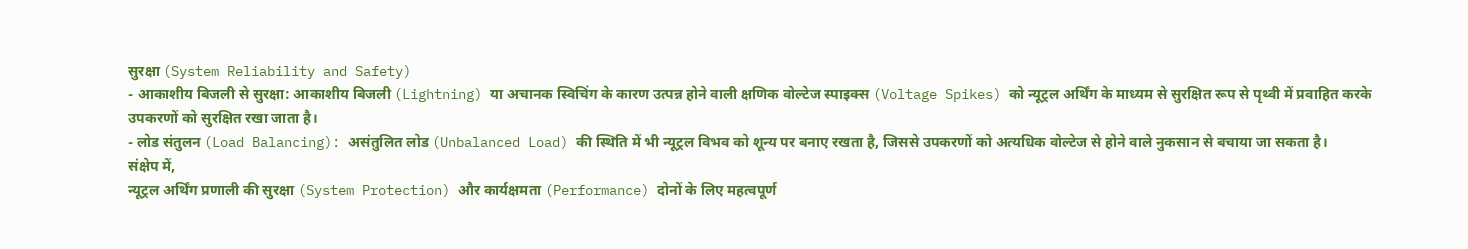सुरक्षा (System Reliability and Safety)
- आकाशीय बिजली से सुरक्षा: आकाशीय बिजली (Lightning) या अचानक स्विचिंग के कारण उत्पन्न होने वाली क्षणिक वोल्टेज स्पाइक्स (Voltage Spikes) को न्यूट्रल अर्थिंग के माध्यम से सुरक्षित रूप से पृथ्वी में प्रवाहित करके उपकरणों को सुरक्षित रखा जाता है।
- लोड संतुलन (Load Balancing): असंतुलित लोड (Unbalanced Load) की स्थिति में भी न्यूट्रल विभव को शून्य पर बनाए रखता है, जिससे उपकरणों को अत्यधिक वोल्टेज से होने वाले नुकसान से बचाया जा सकता है।
संक्षेप में,
न्यूट्रल अर्थिंग प्रणाली की सुरक्षा (System Protection) और कार्यक्षमता (Performance) दोनों के लिए महत्वपूर्ण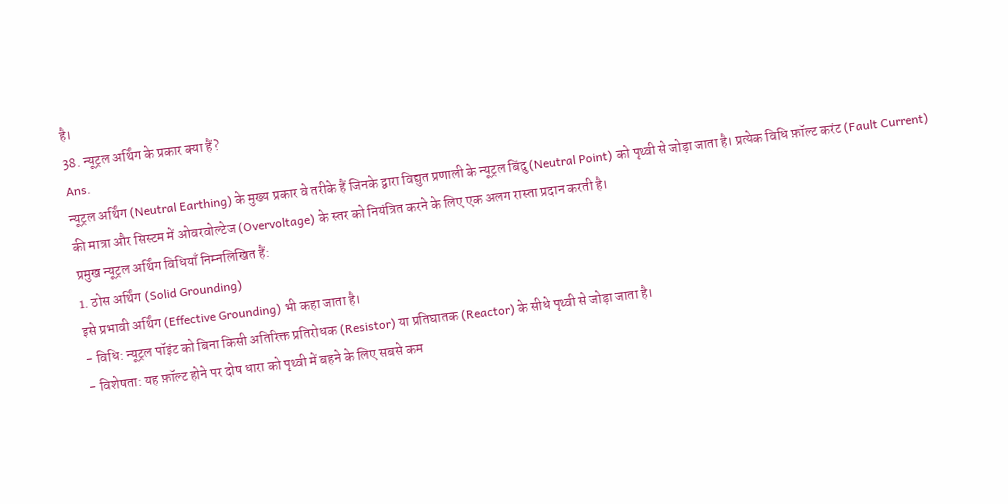है।
38. न्यूट्रल अर्थिंग के प्रकार क्या हैं?
Ans.
न्यूट्रल अर्थिंग (Neutral Earthing) के मुख्य प्रकार वे तरीके हैं जिनके द्वारा विद्युत प्रणाली के न्यूट्रल बिंदु (Neutral Point) को पृथ्वी से जोड़ा जाता है। प्रत्येक विधि फ़ॉल्ट करंट (Fault Current) की मात्रा और सिस्टम में ओवरवोल्टेज (Overvoltage) के स्तर को नियंत्रित करने के लिए एक अलग रास्ता प्रदान करती है।
प्रमुख न्यूट्रल अर्थिंग विधियाँ निम्नलिखित हैं:
1. ठोस अर्थिंग (Solid Grounding)
इसे प्रभावी अर्थिंग (Effective Grounding) भी कहा जाता है।
- विधि: न्यूट्रल पॉइंट को बिना किसी अतिरिक्त प्रतिरोधक (Resistor) या प्रतिघातक (Reactor) के सीधे पृथ्वी से जोड़ा जाता है।
- विशेषता: यह फ़ॉल्ट होने पर दोष धारा को पृथ्वी में बहने के लिए सबसे कम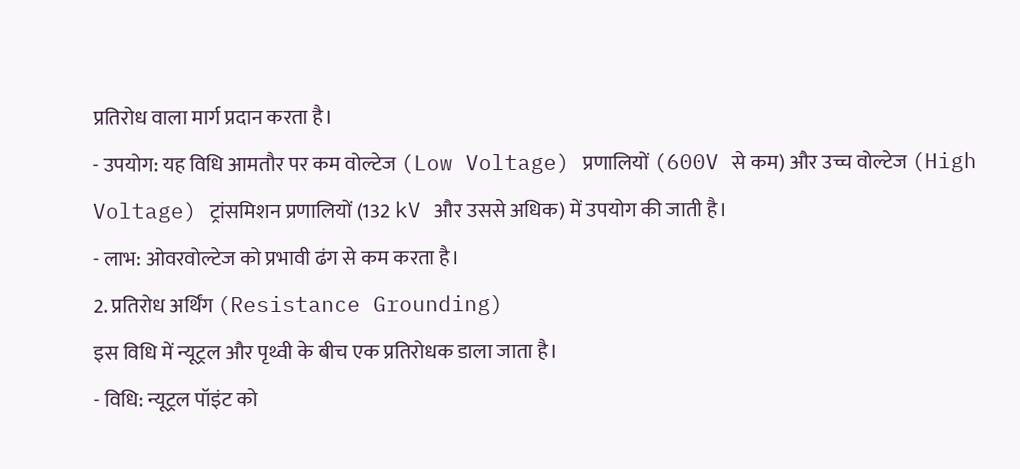प्रतिरोध वाला मार्ग प्रदान करता है।
- उपयोग: यह विधि आमतौर पर कम वोल्टेज (Low Voltage) प्रणालियों (600V से कम) और उच्च वोल्टेज (High Voltage) ट्रांसमिशन प्रणालियों (132 kV और उससे अधिक) में उपयोग की जाती है।
- लाभ: ओवरवोल्टेज को प्रभावी ढंग से कम करता है।
2. प्रतिरोध अर्थिंग (Resistance Grounding)
इस विधि में न्यूट्रल और पृथ्वी के बीच एक प्रतिरोधक डाला जाता है।
- विधि: न्यूट्रल पॉइंट को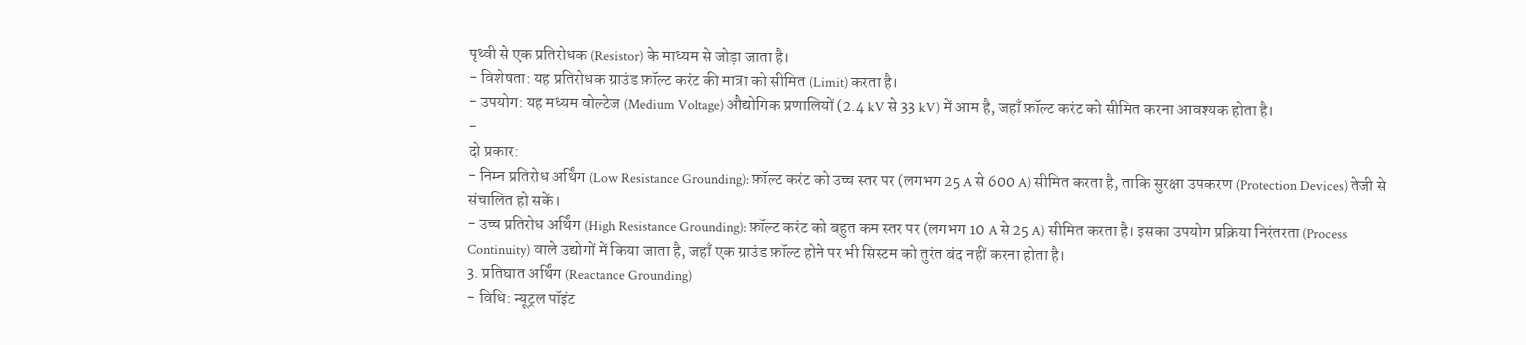पृथ्वी से एक प्रतिरोधक (Resistor) के माध्यम से जोड़ा जाता है।
- विशेषता: यह प्रतिरोधक ग्राउंड फ़ॉल्ट करंट की मात्रा को सीमित (Limit) करता है।
- उपयोग: यह मध्यम वोल्टेज (Medium Voltage) औद्योगिक प्रणालियों (2.4 kV से 33 kV) में आम है, जहाँ फ़ॉल्ट करंट को सीमित करना आवश्यक होता है।
-
दो प्रकार:
- निम्न प्रतिरोध अर्थिंग (Low Resistance Grounding): फ़ॉल्ट करंट को उच्च स्तर पर (लगभग 25 A से 600 A) सीमित करता है, ताकि सुरक्षा उपकरण (Protection Devices) तेजी से संचालित हो सकें।
- उच्च प्रतिरोध अर्थिंग (High Resistance Grounding): फ़ॉल्ट करंट को बहुत कम स्तर पर (लगभग 10 A से 25 A) सीमित करता है। इसका उपयोग प्रक्रिया निरंतरता (Process Continuity) वाले उद्योगों में किया जाता है, जहाँ एक ग्राउंड फ़ॉल्ट होने पर भी सिस्टम को तुरंत बंद नहीं करना होता है।
3. प्रतिघात अर्थिंग (Reactance Grounding)
- विधि: न्यूट्रल पॉइंट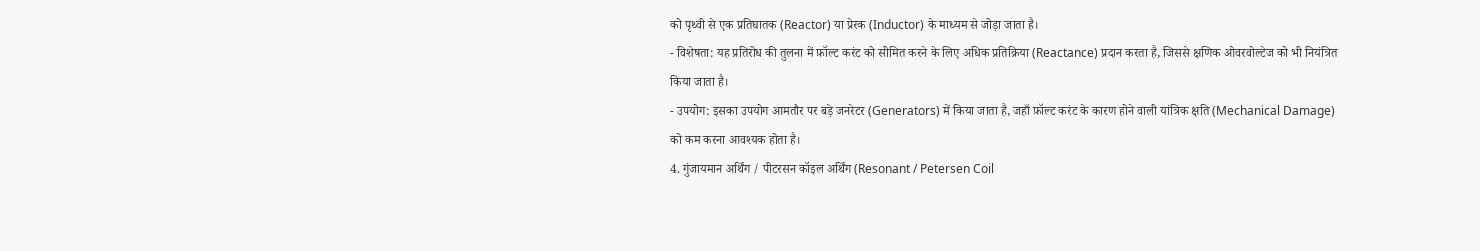को पृथ्वी से एक प्रतिघातक (Reactor) या प्रेरक (Inductor) के माध्यम से जोड़ा जाता है।
- विशेषता: यह प्रतिरोध की तुलना में फ़ॉल्ट करंट को सीमित करने के लिए अधिक प्रतिक्रिया (Reactance) प्रदान करता है, जिससे क्षणिक ओवरवोल्टेज को भी नियंत्रित किया जाता है।
- उपयोग: इसका उपयोग आमतौर पर बड़े जनरेटर (Generators) में किया जाता है, जहाँ फ़ॉल्ट करंट के कारण होने वाली यांत्रिक क्षति (Mechanical Damage) को कम करना आवश्यक होता है।
4. गुंजायमान अर्थिंग / पीटरसन कॉइल अर्थिंग (Resonant / Petersen Coil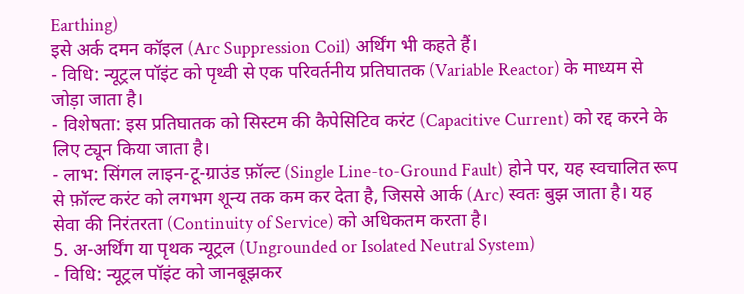Earthing)
इसे अर्क दमन कॉइल (Arc Suppression Coil) अर्थिंग भी कहते हैं।
- विधि: न्यूट्रल पॉइंट को पृथ्वी से एक परिवर्तनीय प्रतिघातक (Variable Reactor) के माध्यम से जोड़ा जाता है।
- विशेषता: इस प्रतिघातक को सिस्टम की कैपेसिटिव करंट (Capacitive Current) को रद्द करने के लिए ट्यून किया जाता है।
- लाभ: सिंगल लाइन-टू-ग्राउंड फ़ॉल्ट (Single Line-to-Ground Fault) होने पर, यह स्वचालित रूप से फ़ॉल्ट करंट को लगभग शून्य तक कम कर देता है, जिससे आर्क (Arc) स्वतः बुझ जाता है। यह सेवा की निरंतरता (Continuity of Service) को अधिकतम करता है।
5. अ-अर्थिंग या पृथक न्यूट्रल (Ungrounded or Isolated Neutral System)
- विधि: न्यूट्रल पॉइंट को जानबूझकर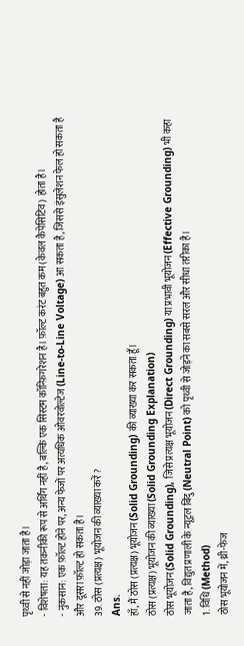पृथ्वी से नहीं जोड़ा जाता है।
- विशेषता: यह तकनीकी रूप से अर्थिंग नहीं है, बल्कि एक सिस्टम कॉन्फ़िगरेशन है। फ़ॉल्ट करंट बहुत कम (केवल कैपेसिटिव) होता है।
- नुकसान: एक फ़ॉल्ट होने पर, अन्य फेजों पर अत्यधिक ओवरवोल्टेज (Line-to-Line Voltage) आ सकता है, जिससे इंसुलेशन फेल हो सकता है और दूसरा फ़ॉल्ट हो सकता है।
39. ठोस (प्रत्यक्ष) भूयोजन की व्याख्या करें?
Ans.
हाँ, मैं ठोस (प्रत्यक्ष) भूयोजन (Solid Grounding) की व्याख्या कर सकता हूँ।
ठोस (प्रत्यक्ष) भूयोजन की व्याख्या (Solid Grounding Explanation)
ठोस भूयोजन (Solid Grounding), जिसे प्रत्यक्ष भूयोजन (Direct Grounding) या प्रभावी भूयोजन (Effective Grounding) भी कहा जाता है, विद्युत प्रणाली के न्यूट्रल बिंदु (Neutral Point) को पृथ्वी से जोड़ने का सबसे सरल और सीधा तरीका है।
1. विधि (Method)
ठोस भूयोजन में, थ्री-फेज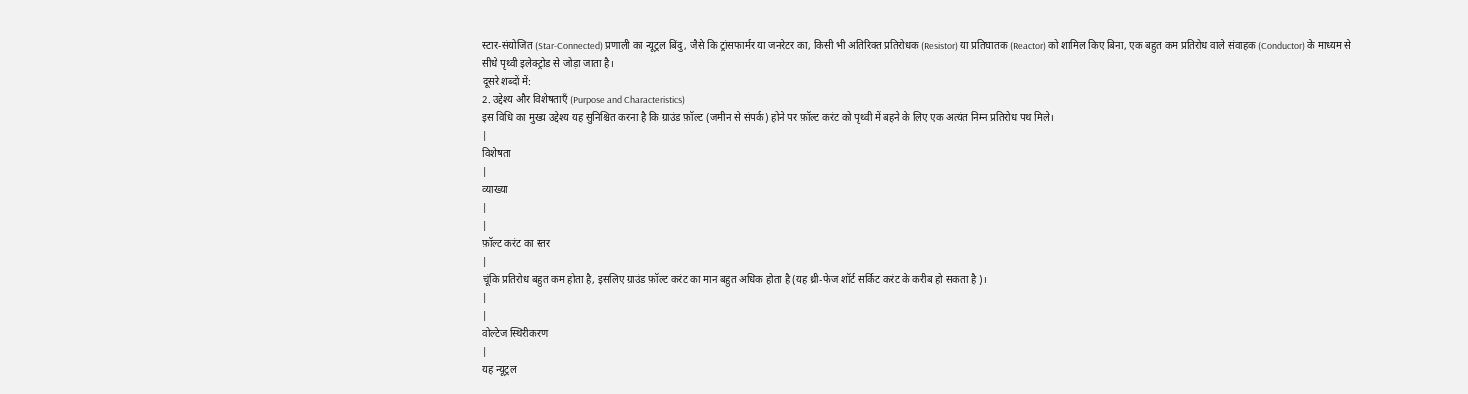स्टार-संयोजित (Star-Connected) प्रणाली का न्यूट्रल बिंदु, जैसे कि ट्रांसफार्मर या जनरेटर का, किसी भी अतिरिक्त प्रतिरोधक (Resistor) या प्रतिघातक (Reactor) को शामिल किए बिना, एक बहुत कम प्रतिरोध वाले संवाहक (Conductor) के माध्यम से सीधे पृथ्वी इलेक्ट्रोड से जोड़ा जाता है।
दूसरे शब्दों में:
2. उद्देश्य और विशेषताएँ (Purpose and Characteristics)
इस विधि का मुख्य उद्देश्य यह सुनिश्चित करना है कि ग्राउंड फ़ॉल्ट (जमीन से संपर्क) होने पर फ़ॉल्ट करंट को पृथ्वी में बहने के लिए एक अत्यंत निम्न प्रतिरोध पथ मिले।
|
विशेषता
|
व्याख्या
|
|
फ़ॉल्ट करंट का स्तर
|
चूंकि प्रतिरोध बहुत कम होता है, इसलिए ग्राउंड फ़ॉल्ट करंट का मान बहुत अधिक होता है (यह थ्री-फेज शॉर्ट सर्किट करंट के करीब हो सकता है)।
|
|
वोल्टेज स्थिरीकरण
|
यह न्यूट्रल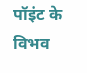पॉइंट के विभव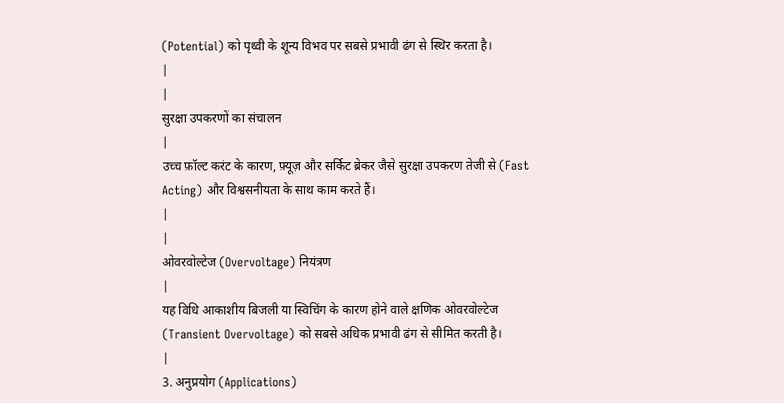(Potential) को पृथ्वी के शून्य विभव पर सबसे प्रभावी ढंग से स्थिर करता है।
|
|
सुरक्षा उपकरणों का संचालन
|
उच्च फ़ॉल्ट करंट के कारण, फ़्यूज़ और सर्किट ब्रेकर जैसे सुरक्षा उपकरण तेजी से (Fast Acting) और विश्वसनीयता के साथ काम करते हैं।
|
|
ओवरवोल्टेज (Overvoltage) नियंत्रण
|
यह विधि आकाशीय बिजली या स्विचिंग के कारण होने वाले क्षणिक ओवरवोल्टेज (Transient Overvoltage) को सबसे अधिक प्रभावी ढंग से सीमित करती है।
|
3. अनुप्रयोग (Applications)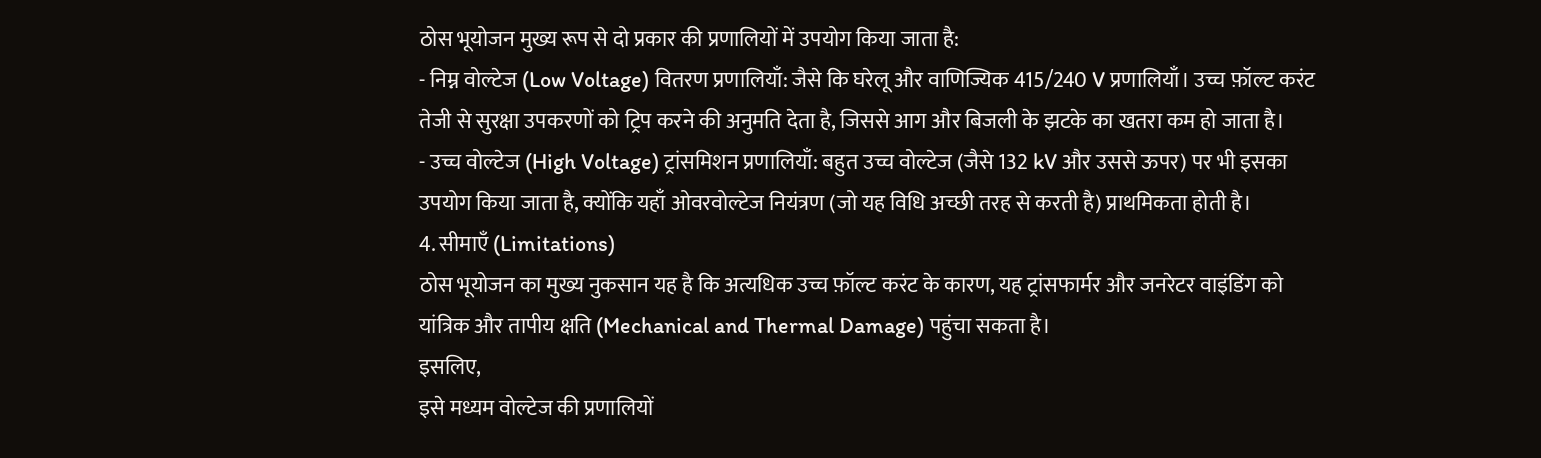ठोस भूयोजन मुख्य रूप से दो प्रकार की प्रणालियों में उपयोग किया जाता है:
- निम्न वोल्टेज (Low Voltage) वितरण प्रणालियाँ: जैसे कि घरेलू और वाणिज्यिक 415/240 V प्रणालियाँ। उच्च फ़ॉल्ट करंट तेजी से सुरक्षा उपकरणों को ट्रिप करने की अनुमति देता है, जिससे आग और बिजली के झटके का खतरा कम हो जाता है।
- उच्च वोल्टेज (High Voltage) ट्रांसमिशन प्रणालियाँ: बहुत उच्च वोल्टेज (जैसे 132 kV और उससे ऊपर) पर भी इसका उपयोग किया जाता है, क्योंकि यहाँ ओवरवोल्टेज नियंत्रण (जो यह विधि अच्छी तरह से करती है) प्राथमिकता होती है।
4. सीमाएँ (Limitations)
ठोस भूयोजन का मुख्य नुकसान यह है कि अत्यधिक उच्च फ़ॉल्ट करंट के कारण, यह ट्रांसफार्मर और जनरेटर वाइंडिंग को यांत्रिक और तापीय क्षति (Mechanical and Thermal Damage) पहुंचा सकता है।
इसलिए,
इसे मध्यम वोल्टेज की प्रणालियों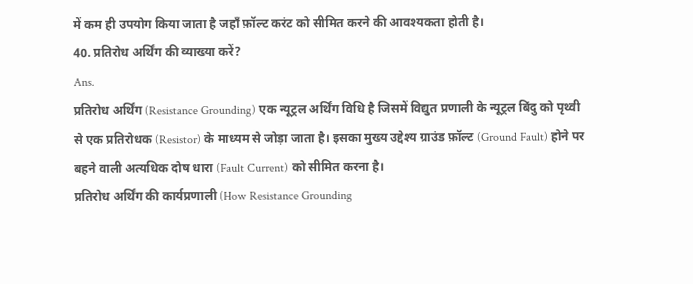में कम ही उपयोग किया जाता है जहाँ फ़ॉल्ट करंट को सीमित करने की आवश्यकता होती है।
40. प्रतिरोध अर्थिंग की व्याख्या करें?
Ans.
प्रतिरोध अर्थिंग (Resistance Grounding) एक न्यूट्रल अर्थिंग विधि है जिसमें विद्युत प्रणाली के न्यूट्रल बिंदु को पृथ्वी से एक प्रतिरोधक (Resistor) के माध्यम से जोड़ा जाता है। इसका मुख्य उद्देश्य ग्राउंड फ़ॉल्ट (Ground Fault) होने पर बहने वाली अत्यधिक दोष धारा (Fault Current) को सीमित करना है।
प्रतिरोध अर्थिंग की कार्यप्रणाली (How Resistance Grounding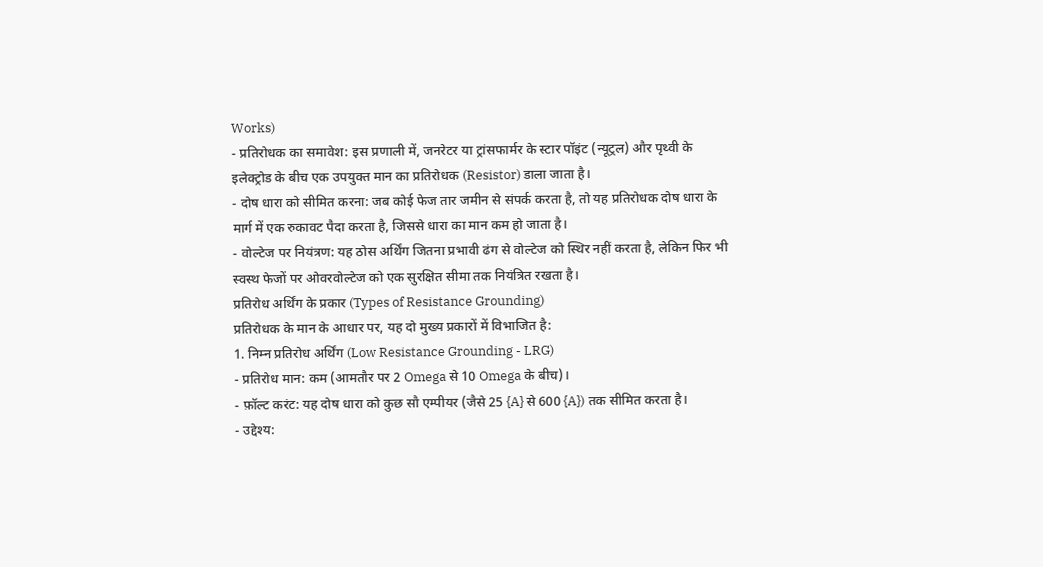Works)
- प्रतिरोधक का समावेश: इस प्रणाली में, जनरेटर या ट्रांसफार्मर के स्टार पॉइंट (न्यूट्रल) और पृथ्वी के इलेक्ट्रोड के बीच एक उपयुक्त मान का प्रतिरोधक (Resistor) डाला जाता है।
- दोष धारा को सीमित करना: जब कोई फेज तार जमीन से संपर्क करता है, तो यह प्रतिरोधक दोष धारा के मार्ग में एक रुकावट पैदा करता है, जिससे धारा का मान कम हो जाता है।
- वोल्टेज पर नियंत्रण: यह ठोस अर्थिंग जितना प्रभावी ढंग से वोल्टेज को स्थिर नहीं करता है, लेकिन फिर भी स्वस्थ फेजों पर ओवरवोल्टेज को एक सुरक्षित सीमा तक नियंत्रित रखता है।
प्रतिरोध अर्थिंग के प्रकार (Types of Resistance Grounding)
प्रतिरोधक के मान के आधार पर, यह दो मुख्य प्रकारों में विभाजित है:
1. निम्न प्रतिरोध अर्थिंग (Low Resistance Grounding - LRG)
- प्रतिरोध मान: कम (आमतौर पर 2 Omega से 10 Omega के बीच)।
- फ़ॉल्ट करंट: यह दोष धारा को कुछ सौ एम्पीयर (जैसे 25 {A} से 600 {A}) तक सीमित करता है।
- उद्देश्य: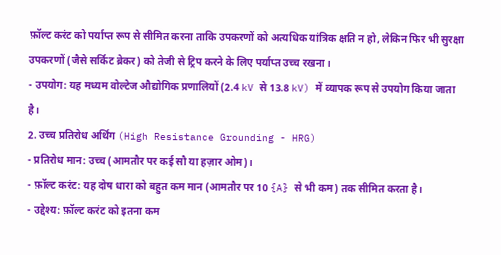फ़ॉल्ट करंट को पर्याप्त रूप से सीमित करना ताकि उपकरणों को अत्यधिक यांत्रिक क्षति न हो, लेकिन फिर भी सुरक्षा उपकरणों (जैसे सर्किट ब्रेकर) को तेजी से ट्रिप करने के लिए पर्याप्त उच्च रखना।
- उपयोग: यह मध्यम वोल्टेज औद्योगिक प्रणालियों (2.4 kV से 13.8 kV) में व्यापक रूप से उपयोग किया जाता है।
2. उच्च प्रतिरोध अर्थिंग (High Resistance Grounding - HRG)
- प्रतिरोध मान: उच्च (आमतौर पर कई सौ या हज़ार ओम)।
- फ़ॉल्ट करंट: यह दोष धारा को बहुत कम मान (आमतौर पर 10 {A} से भी कम) तक सीमित करता है।
- उद्देश्य: फ़ॉल्ट करंट को इतना कम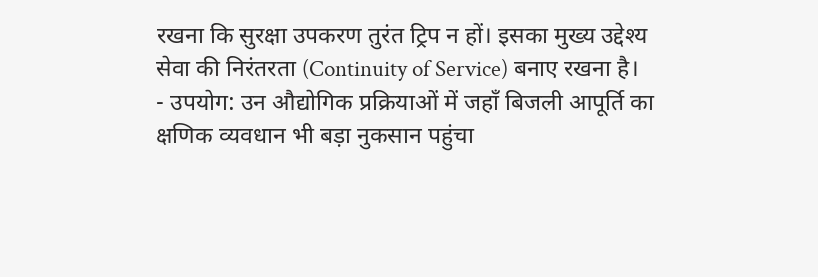रखना कि सुरक्षा उपकरण तुरंत ट्रिप न हों। इसका मुख्य उद्देश्य सेवा की निरंतरता (Continuity of Service) बनाए रखना है।
- उपयोग: उन औद्योगिक प्रक्रियाओं में जहाँ बिजली आपूर्ति का क्षणिक व्यवधान भी बड़ा नुकसान पहुंचा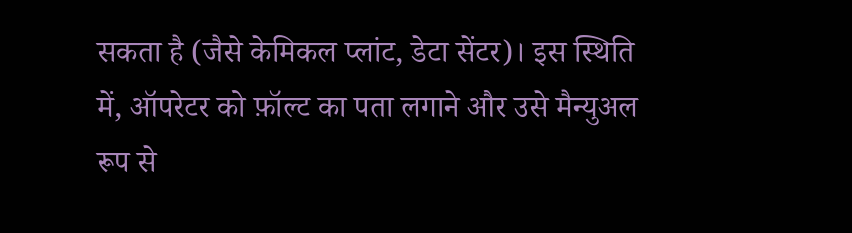सकता है (जैसे केमिकल प्लांट, डेटा सेंटर)। इस स्थिति में, ऑपरेटर को फ़ॉल्ट का पता लगाने और उसे मैन्युअल रूप से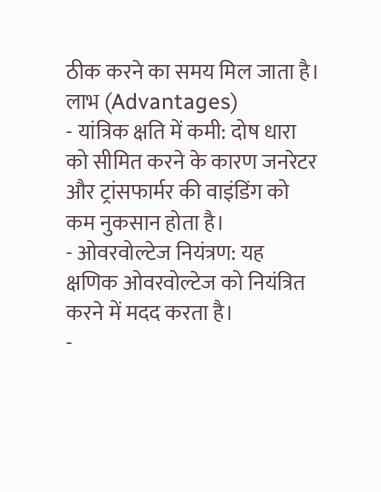ठीक करने का समय मिल जाता है।
लाभ (Advantages)
- यांत्रिक क्षति में कमी: दोष धारा को सीमित करने के कारण जनरेटर और ट्रांसफार्मर की वाइंडिंग को कम नुकसान होता है।
- ओवरवोल्टेज नियंत्रण: यह क्षणिक ओवरवोल्टेज को नियंत्रित करने में मदद करता है।
-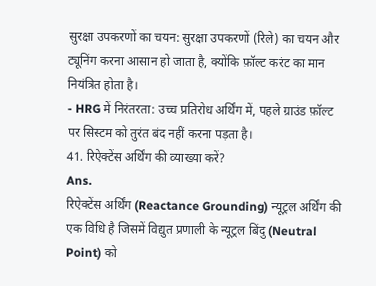सुरक्षा उपकरणों का चयन: सुरक्षा उपकरणों (रिले) का चयन और ट्यूनिंग करना आसान हो जाता है, क्योंकि फ़ॉल्ट करंट का मान नियंत्रित होता है।
- HRG में निरंतरता: उच्च प्रतिरोध अर्थिंग में, पहले ग्राउंड फ़ॉल्ट पर सिस्टम को तुरंत बंद नहीं करना पड़ता है।
41. रिऐक्टेंस अर्थिंग की व्याख्या करें?
Ans.
रिऐक्टेंस अर्थिंग (Reactance Grounding) न्यूट्रल अर्थिंग की एक विधि है जिसमें विद्युत प्रणाली के न्यूट्रल बिंदु (Neutral Point) को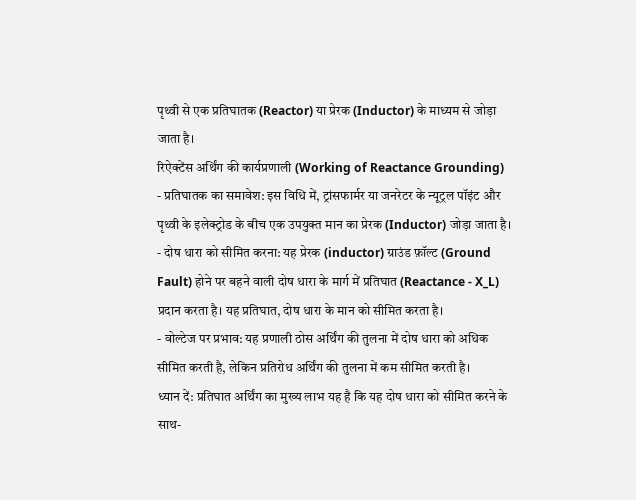पृथ्वी से एक प्रतिघातक (Reactor) या प्रेरक (Inductor) के माध्यम से जोड़ा जाता है।
रिऐक्टेंस अर्थिंग की कार्यप्रणाली (Working of Reactance Grounding)
- प्रतिघातक का समावेश: इस विधि में, ट्रांसफार्मर या जनरेटर के न्यूट्रल पॉइंट और पृथ्वी के इलेक्ट्रोड के बीच एक उपयुक्त मान का प्रेरक (Inductor) जोड़ा जाता है।
- दोष धारा को सीमित करना: यह प्रेरक (inductor) ग्राउंड फ़ॉल्ट (Ground Fault) होने पर बहने वाली दोष धारा के मार्ग में प्रतिघात (Reactance - X_L) प्रदान करता है। यह प्रतिघात, दोष धारा के मान को सीमित करता है।
- वोल्टेज पर प्रभाव: यह प्रणाली ठोस अर्थिंग की तुलना में दोष धारा को अधिक सीमित करती है, लेकिन प्रतिरोध अर्थिंग की तुलना में कम सीमित करती है।
ध्यान दें: प्रतिघात अर्थिंग का मुख्य लाभ यह है कि यह दोष धारा को सीमित करने के साथ-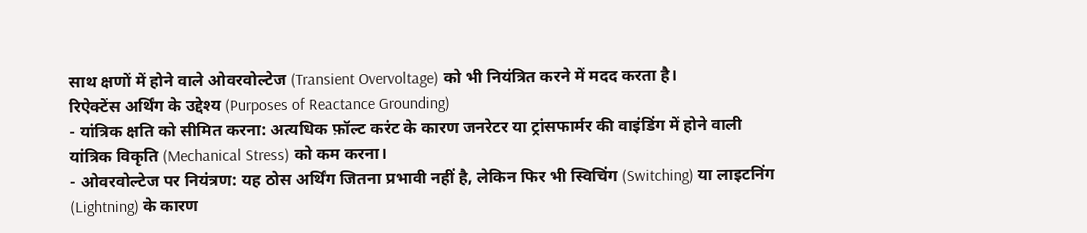साथ क्षणों में होने वाले ओवरवोल्टेज (Transient Overvoltage) को भी नियंत्रित करने में मदद करता है।
रिऐक्टेंस अर्थिंग के उद्देश्य (Purposes of Reactance Grounding)
- यांत्रिक क्षति को सीमित करना: अत्यधिक फ़ॉल्ट करंट के कारण जनरेटर या ट्रांसफार्मर की वाइंडिंग में होने वाली यांत्रिक विकृति (Mechanical Stress) को कम करना।
- ओवरवोल्टेज पर नियंत्रण: यह ठोस अर्थिंग जितना प्रभावी नहीं है, लेकिन फिर भी स्विचिंग (Switching) या लाइटनिंग (Lightning) के कारण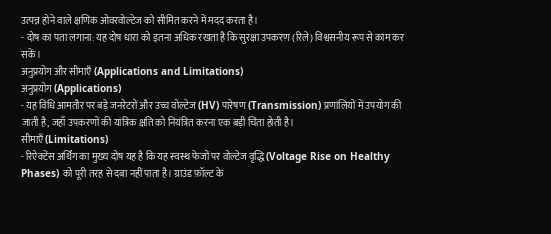उत्पन्न होने वाले क्षणिक ओवरवोल्टेज को सीमित करने में मदद करता है।
- दोष का पता लगाना: यह दोष धारा को इतना अधिक रखता है कि सुरक्षा उपकरण (रिले) विश्वसनीय रूप से काम कर सकें।
अनुप्रयोग और सीमाएँ (Applications and Limitations)
अनुप्रयोग (Applications)
- यह विधि आमतौर पर बड़े जनरेटरों और उच्च वोल्टेज (HV) पारेषण (Transmission) प्रणालियों में उपयोग की जाती है, जहाँ उपकरणों की यांत्रिक क्षति को नियंत्रित करना एक बड़ी चिंता होती है।
सीमाएँ (Limitations)
- रिऐक्टेंस अर्थिंग का मुख्य दोष यह है कि यह स्वस्थ फेजों पर वोल्टेज वृद्धि (Voltage Rise on Healthy Phases) को पूरी तरह से दबा नहीं पाता है। ग्राउंड फ़ॉल्ट के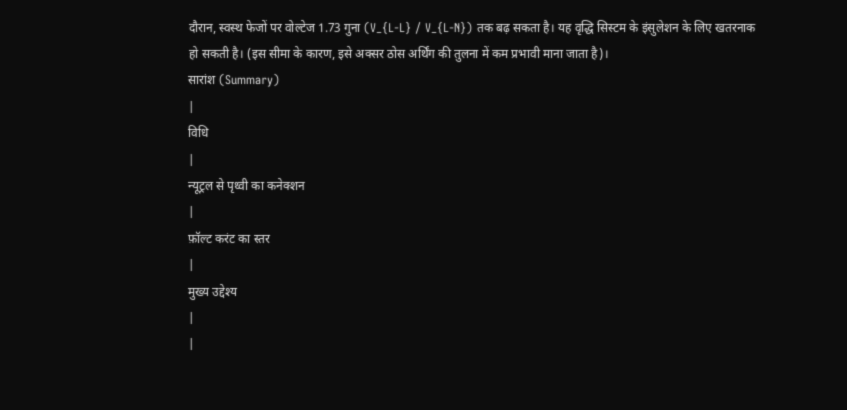दौरान, स्वस्थ फेजों पर वोल्टेज 1.73 गुना (V_{L-L} / V_{L-N}) तक बढ़ सकता है। यह वृद्धि सिस्टम के इंसुलेशन के लिए खतरनाक हो सकती है। (इस सीमा के कारण, इसे अक्सर ठोस अर्थिंग की तुलना में कम प्रभावी माना जाता है)।
सारांश (Summary)
|
विधि
|
न्यूट्रल से पृथ्वी का कनेक्शन
|
फ़ॉल्ट करंट का स्तर
|
मुख्य उद्देश्य
|
|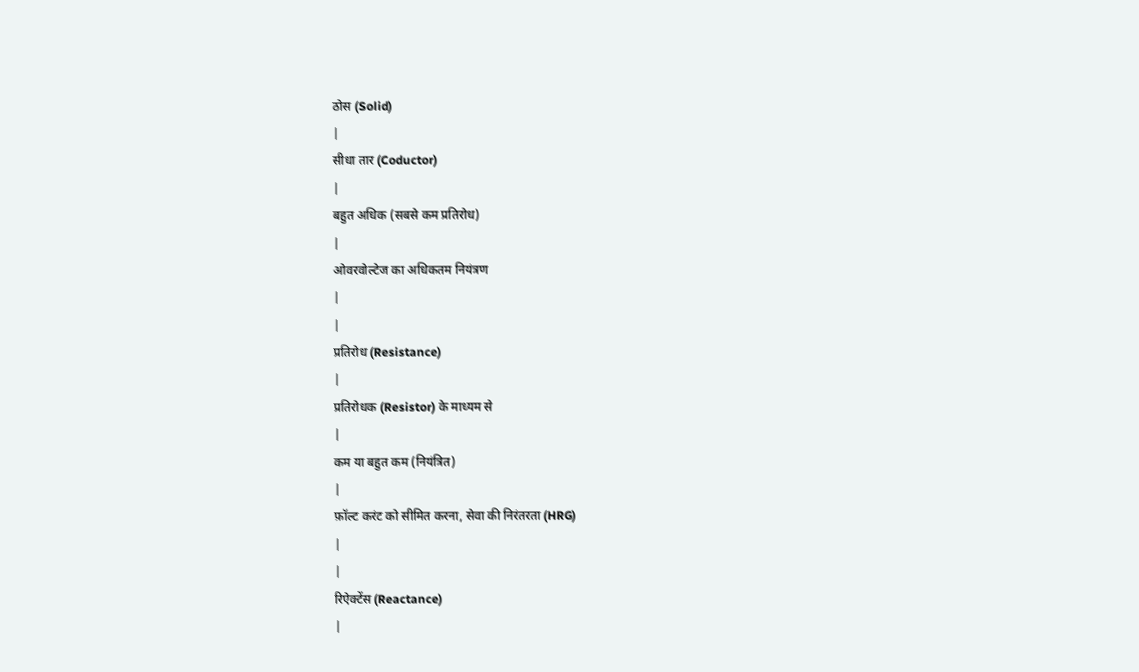ठोस (Solid)
|
सीधा तार (Coductor)
|
बहुत अधिक (सबसे कम प्रतिरोध)
|
ओवरवोल्टेज का अधिकतम नियंत्रण
|
|
प्रतिरोध (Resistance)
|
प्रतिरोधक (Resistor) के माध्यम से
|
कम या बहुत कम (नियंत्रित)
|
फ़ॉल्ट करंट को सीमित करना, सेवा की निरंतरता (HRG)
|
|
रिऐक्टेंस (Reactance)
|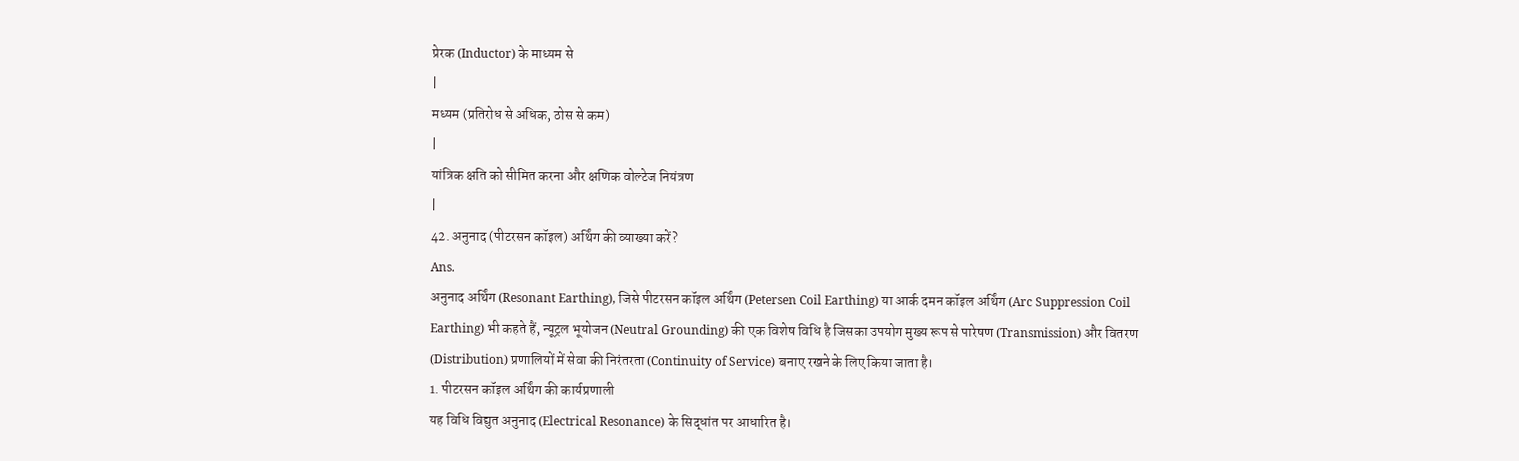प्रेरक (Inductor) के माध्यम से
|
मध्यम (प्रतिरोध से अधिक, ठोस से कम)
|
यांत्रिक क्षति को सीमित करना और क्षणिक वोल्टेज नियंत्रण
|
42. अनुनाद (पीटरसन कॉइल) अर्थिंग की व्याख्या करें?
Ans.
अनुनाद अर्थिंग (Resonant Earthing), जिसे पीटरसन कॉइल अर्थिंग (Petersen Coil Earthing) या आर्क दमन कॉइल अर्थिंग (Arc Suppression Coil Earthing) भी कहते हैं, न्यूट्रल भूयोजन (Neutral Grounding) की एक विशेष विधि है जिसका उपयोग मुख्य रूप से पारेषण (Transmission) और वितरण (Distribution) प्रणालियों में सेवा की निरंतरता (Continuity of Service) बनाए रखने के लिए किया जाता है।
1. पीटरसन कॉइल अर्थिंग की कार्यप्रणाली
यह विधि विद्युत अनुनाद (Electrical Resonance) के सिद्धांत पर आधारित है।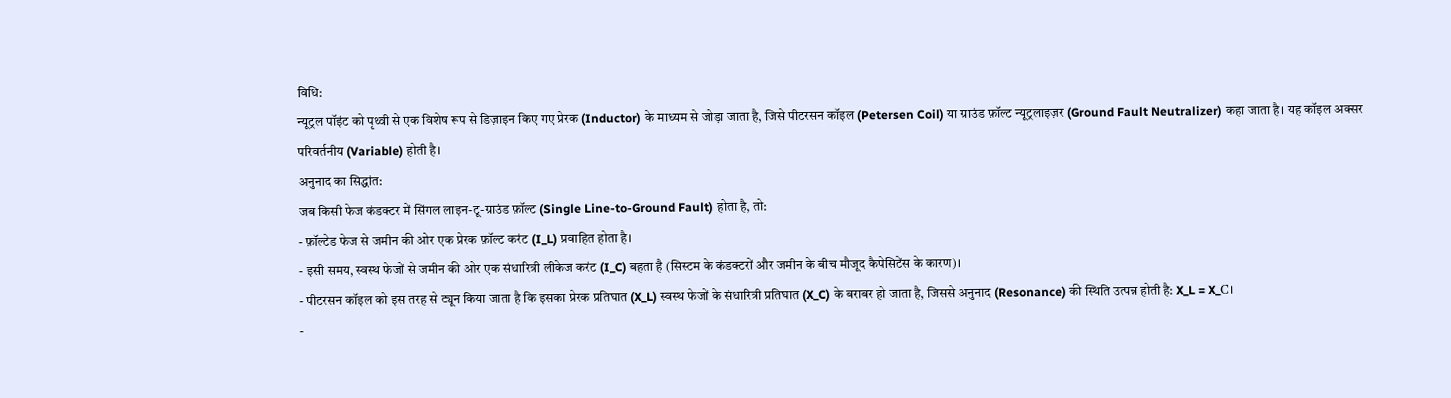विधि:
न्यूट्रल पॉइंट को पृथ्वी से एक विशेष रूप से डिज़ाइन किए गए प्रेरक (Inductor) के माध्यम से जोड़ा जाता है, जिसे पीटरसन कॉइल (Petersen Coil) या ग्राउंड फ़ॉल्ट न्यूट्रलाइज़र (Ground Fault Neutralizer) कहा जाता है। यह कॉइल अक्सर परिवर्तनीय (Variable) होती है।
अनुनाद का सिद्धांत:
जब किसी फेज कंडक्टर में सिंगल लाइन-टू-ग्राउंड फ़ॉल्ट (Single Line-to-Ground Fault) होता है, तो:
- फ़ॉल्टेड फेज से जमीन की ओर एक प्रेरक फ़ॉल्ट करंट (I_L) प्रवाहित होता है।
- इसी समय, स्वस्थ फेजों से जमीन की ओर एक संधारित्री लीकेज करंट (I_C) बहता है (सिस्टम के कंडक्टरों और जमीन के बीच मौजूद कैपेसिटेंस के कारण)।
- पीटरसन कॉइल को इस तरह से ट्यून किया जाता है कि इसका प्रेरक प्रतिघात (X_L) स्वस्थ फेजों के संधारित्री प्रतिघात (X_C) के बराबर हो जाता है, जिससे अनुनाद (Resonance) की स्थिति उत्पन्न होती है: X_L = X_C।
-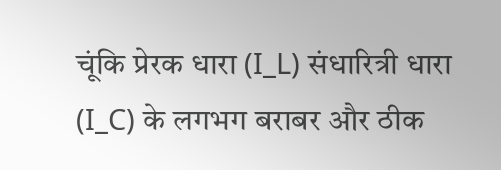चूंकि प्रेरक धारा (I_L) संधारित्री धारा (I_C) के लगभग बराबर और ठीक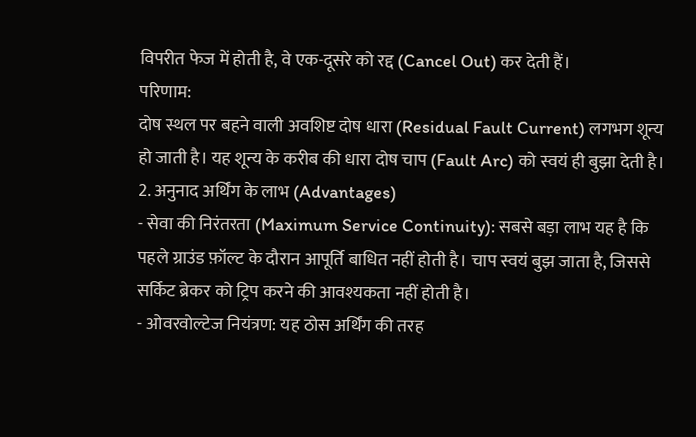विपरीत फेज में होती है, वे एक-दूसरे को रद्द (Cancel Out) कर देती हैं।
परिणाम:
दोष स्थल पर बहने वाली अवशिष्ट दोष धारा (Residual Fault Current) लगभग शून्य हो जाती है। यह शून्य के करीब की धारा दोष चाप (Fault Arc) को स्वयं ही बुझा देती है।
2. अनुनाद अर्थिंग के लाभ (Advantages)
- सेवा की निरंतरता (Maximum Service Continuity): सबसे बड़ा लाभ यह है कि पहले ग्राउंड फ़ॉल्ट के दौरान आपूर्ति बाधित नहीं होती है। चाप स्वयं बुझ जाता है, जिससे सर्किट ब्रेकर को ट्रिप करने की आवश्यकता नहीं होती है।
- ओवरवोल्टेज नियंत्रण: यह ठोस अर्थिंग की तरह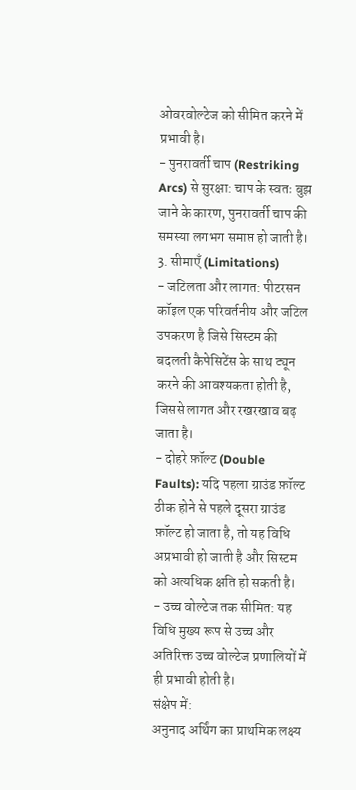ओवरवोल्टेज को सीमित करने में प्रभावी है।
- पुनरावर्ती चाप (Restriking Arcs) से सुरक्षा: चाप के स्वतः बुझ जाने के कारण, पुनरावर्ती चाप की समस्या लगभग समाप्त हो जाती है।
3. सीमाएँ (Limitations)
- जटिलता और लागत: पीटरसन कॉइल एक परिवर्तनीय और जटिल उपकरण है जिसे सिस्टम की बदलती कैपेसिटेंस के साथ ट्यून करने की आवश्यकता होती है, जिससे लागत और रखरखाव बढ़ जाता है।
- दोहरे फ़ॉल्ट (Double Faults): यदि पहला ग्राउंड फ़ॉल्ट ठीक होने से पहले दूसरा ग्राउंड फ़ॉल्ट हो जाता है, तो यह विधि अप्रभावी हो जाती है और सिस्टम को अत्यधिक क्षति हो सकती है।
- उच्च वोल्टेज तक सीमित: यह विधि मुख्य रूप से उच्च और अतिरिक्त उच्च वोल्टेज प्रणालियों में ही प्रभावी होती है।
संक्षेप में:
अनुनाद अर्थिंग का प्राथमिक लक्ष्य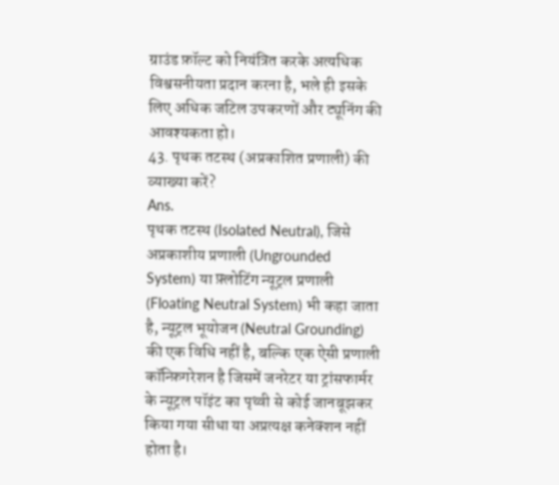ग्राउंड फ़ॉल्ट को नियंत्रित करके अत्यधिक विश्वसनीयता प्रदान करना है, भले ही इसके लिए अधिक जटिल उपकरणों और ट्यूनिंग की आवश्यकता हो।
43. पृथक तटस्थ (अप्रकाशित प्रणाली) की व्याख्या करें?
Ans.
पृथक तटस्थ (Isolated Neutral), जिसे अप्रकाशीय प्रणाली (Ungrounded System) या फ़्लोटिंग न्यूट्रल प्रणाली (Floating Neutral System) भी कहा जाता है, न्यूट्रल भूयोजन (Neutral Grounding) की एक विधि नहीं है, बल्कि एक ऐसी प्रणाली कॉन्फ़िगरेशन है जिसमें जनरेटर या ट्रांसफार्मर के न्यूट्रल पॉइंट का पृथ्वी से कोई जानबूझकर किया गया सीधा या अप्रत्यक्ष कनेक्शन नहीं होता है।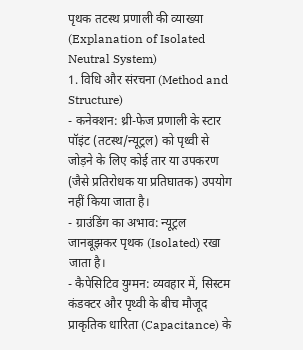पृथक तटस्थ प्रणाली की व्याख्या (Explanation of Isolated Neutral System)
1. विधि और संरचना (Method and Structure)
- कनेक्शन: थ्री-फेज प्रणाली के स्टार पॉइंट (तटस्थ/न्यूट्रल) को पृथ्वी से जोड़ने के लिए कोई तार या उपकरण (जैसे प्रतिरोधक या प्रतिघातक) उपयोग नहीं किया जाता है।
- ग्राउंडिंग का अभाव: न्यूट्रल जानबूझकर पृथक (Isolated) रखा जाता है।
- कैपेसिटिव युग्मन: व्यवहार में, सिस्टम कंडक्टर और पृथ्वी के बीच मौजूद प्राकृतिक धारिता (Capacitance) के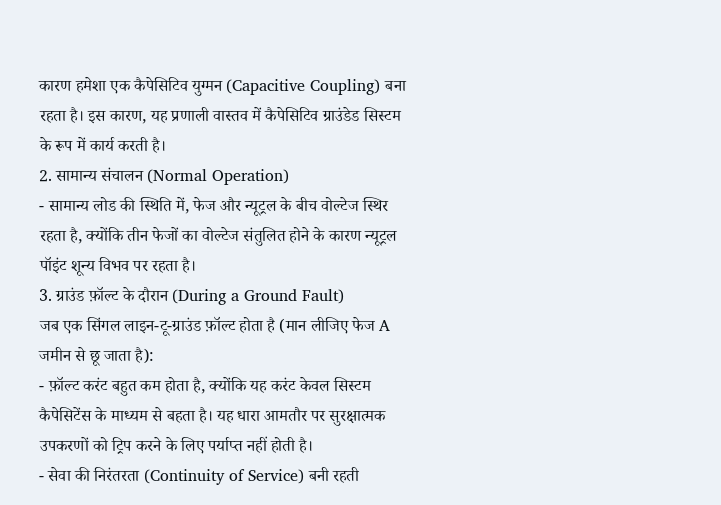कारण हमेशा एक कैपेसिटिव युग्मन (Capacitive Coupling) बना रहता है। इस कारण, यह प्रणाली वास्तव में कैपेसिटिव ग्राउंडेड सिस्टम के रूप में कार्य करती है।
2. सामान्य संचालन (Normal Operation)
- सामान्य लोड की स्थिति में, फेज और न्यूट्रल के बीच वोल्टेज स्थिर रहता है, क्योंकि तीन फेजों का वोल्टेज संतुलित होने के कारण न्यूट्रल पॉइंट शून्य विभव पर रहता है।
3. ग्राउंड फ़ॉल्ट के दौरान (During a Ground Fault)
जब एक सिंगल लाइन-टू-ग्राउंड फ़ॉल्ट होता है (मान लीजिए फेज A जमीन से छू जाता है):
- फ़ॉल्ट करंट बहुत कम होता है, क्योंकि यह करंट केवल सिस्टम कैपेसिटेंस के माध्यम से बहता है। यह धारा आमतौर पर सुरक्षात्मक उपकरणों को ट्रिप करने के लिए पर्याप्त नहीं होती है।
- सेवा की निरंतरता (Continuity of Service) बनी रहती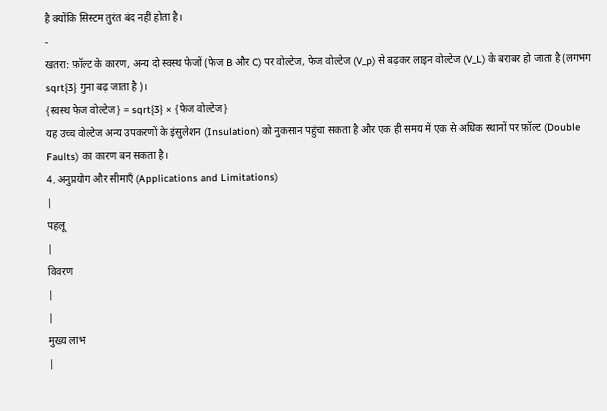है क्योंकि सिस्टम तुरंत बंद नहीं होता है।
-
खतरा: फ़ॉल्ट के कारण, अन्य दो स्वस्थ फेजों (फेज B और C) पर वोल्टेज, फेज वोल्टेज (V_p) से बढ़कर लाइन वोल्टेज (V_L) के बराबर हो जाता है (लगभग sqrt{3} गुना बढ़ जाता है)।
{स्वस्थ फेज वोल्टेज} = sqrt{3} × {फेज वोल्टेज}
यह उच्च वोल्टेज अन्य उपकरणों के इंसुलेशन (Insulation) को नुकसान पहुंचा सकता है और एक ही समय में एक से अधिक स्थानों पर फ़ॉल्ट (Double Faults) का कारण बन सकता है।
4. अनुप्रयोग और सीमाएँ (Applications and Limitations)
|
पहलू
|
विवरण
|
|
मुख्य लाभ
|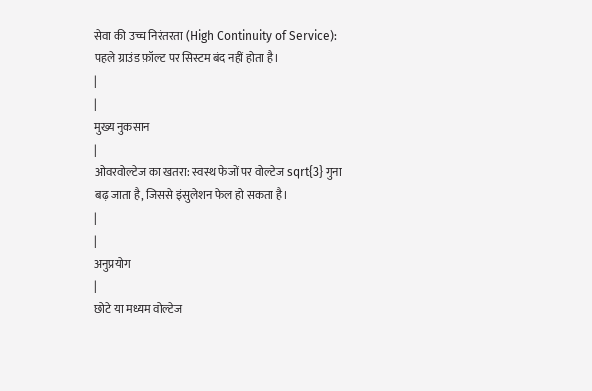सेवा की उच्च निरंतरता (High Continuity of Service): पहले ग्राउंड फ़ॉल्ट पर सिस्टम बंद नहीं होता है।
|
|
मुख्य नुकसान
|
ओवरवोल्टेज का खतरा: स्वस्थ फेजों पर वोल्टेज sqrt{3} गुना बढ़ जाता है, जिससे इंसुलेशन फेल हो सकता है।
|
|
अनुप्रयोग
|
छोटे या मध्यम वोल्टेज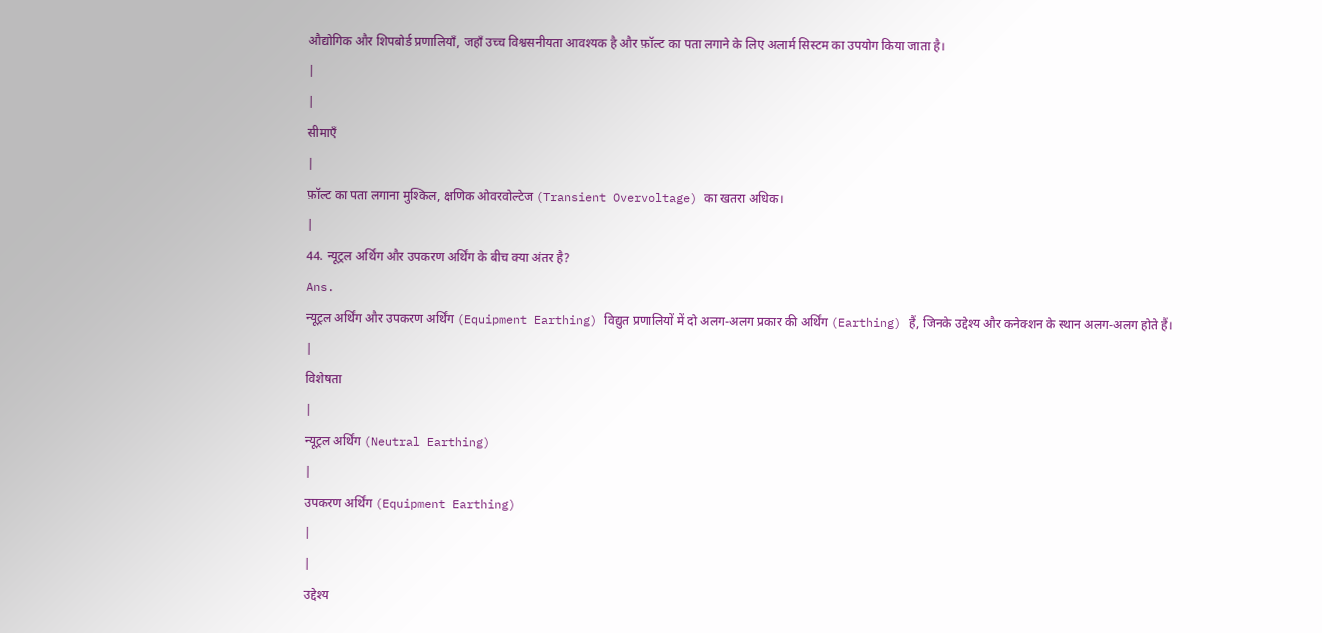औद्योगिक और शिपबोर्ड प्रणालियाँ, जहाँ उच्च विश्वसनीयता आवश्यक है और फ़ॉल्ट का पता लगाने के लिए अलार्म सिस्टम का उपयोग किया जाता है।
|
|
सीमाएँ
|
फ़ॉल्ट का पता लगाना मुश्किल, क्षणिक ओवरवोल्टेज (Transient Overvoltage) का खतरा अधिक।
|
44. न्यूट्रल अर्थिंग और उपकरण अर्थिंग के बीच क्या अंतर है?
Ans.
न्यूट्रल अर्थिंग और उपकरण अर्थिंग (Equipment Earthing) विद्युत प्रणालियों में दो अलग-अलग प्रकार की अर्थिंग (Earthing) हैं, जिनके उद्देश्य और कनेक्शन के स्थान अलग-अलग होते हैं।
|
विशेषता
|
न्यूट्रल अर्थिंग (Neutral Earthing)
|
उपकरण अर्थिंग (Equipment Earthing)
|
|
उद्देश्य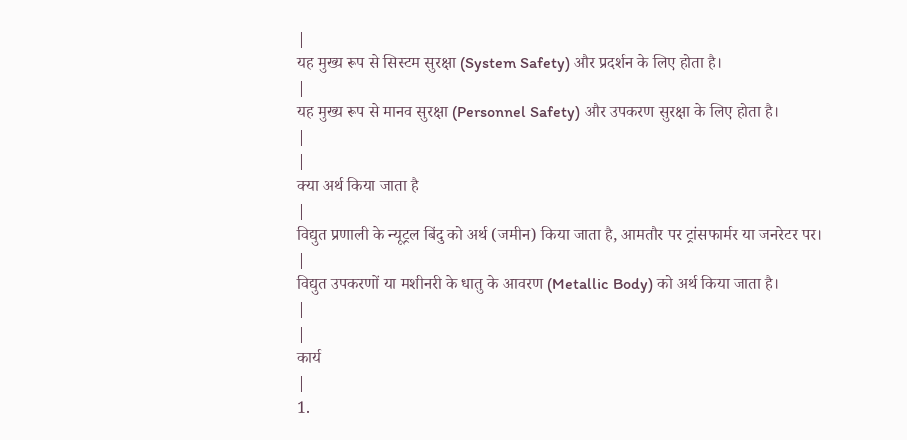|
यह मुख्य रूप से सिस्टम सुरक्षा (System Safety) और प्रदर्शन के लिए होता है।
|
यह मुख्य रूप से मानव सुरक्षा (Personnel Safety) और उपकरण सुरक्षा के लिए होता है।
|
|
क्या अर्थ किया जाता है
|
विद्युत प्रणाली के न्यूट्रल बिंदु को अर्थ (जमीन) किया जाता है, आमतौर पर ट्रांसफार्मर या जनरेटर पर।
|
विद्युत उपकरणों या मशीनरी के धातु के आवरण (Metallic Body) को अर्थ किया जाता है।
|
|
कार्य
|
1.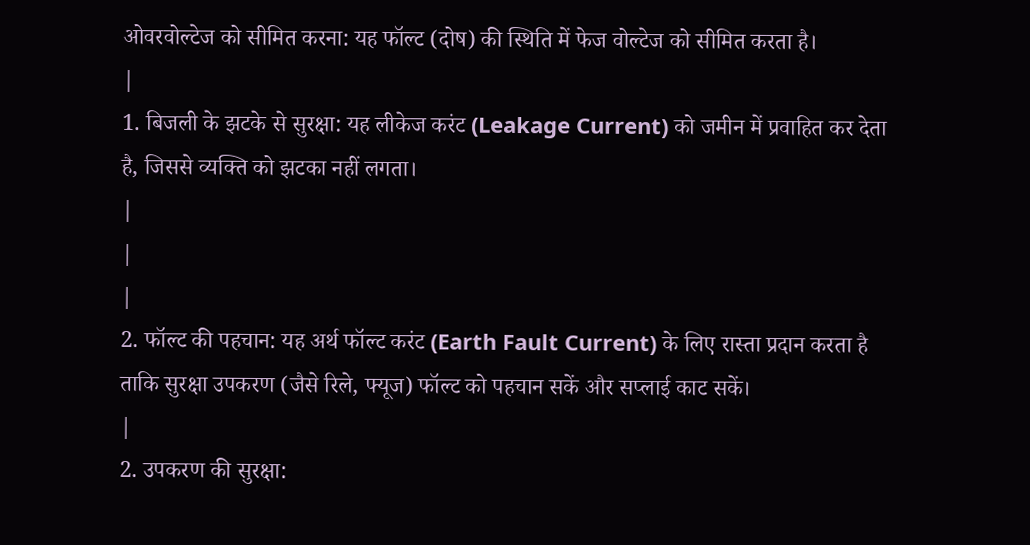ओवरवोल्टेज को सीमित करना: यह फॉल्ट (दोष) की स्थिति में फेज वोल्टेज को सीमित करता है।
|
1. बिजली के झटके से सुरक्षा: यह लीकेज करंट (Leakage Current) को जमीन में प्रवाहित कर देता है, जिससे व्यक्ति को झटका नहीं लगता।
|
|
|
2. फॉल्ट की पहचान: यह अर्थ फॉल्ट करंट (Earth Fault Current) के लिए रास्ता प्रदान करता है ताकि सुरक्षा उपकरण (जैसे रिले, फ्यूज) फॉल्ट को पहचान सकें और सप्लाई काट सकें।
|
2. उपकरण की सुरक्षा: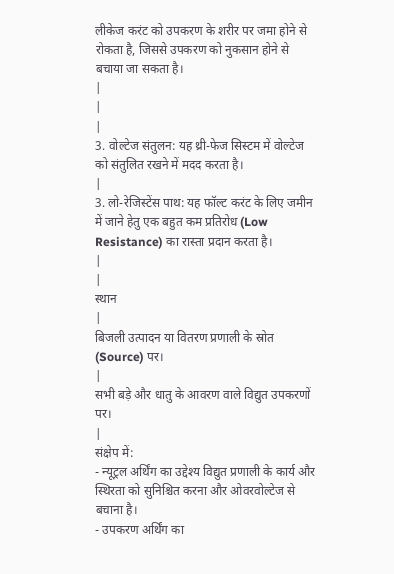लीकेज करंट को उपकरण के शरीर पर जमा होने से रोकता है, जिससे उपकरण को नुकसान होने से बचाया जा सकता है।
|
|
|
3. वोल्टेज संतुलन: यह थ्री-फेज सिस्टम में वोल्टेज को संतुलित रखने में मदद करता है।
|
3. लो-रेजिस्टेंस पाथ: यह फॉल्ट करंट के लिए जमीन में जाने हेतु एक बहुत कम प्रतिरोध (Low Resistance) का रास्ता प्रदान करता है।
|
|
स्थान
|
बिजली उत्पादन या वितरण प्रणाली के स्रोत (Source) पर।
|
सभी बड़े और धातु के आवरण वाले विद्युत उपकरणों पर।
|
संक्षेप में:
- न्यूट्रल अर्थिंग का उद्देश्य विद्युत प्रणाली के कार्य और स्थिरता को सुनिश्चित करना और ओवरवोल्टेज से बचाना है।
- उपकरण अर्थिंग का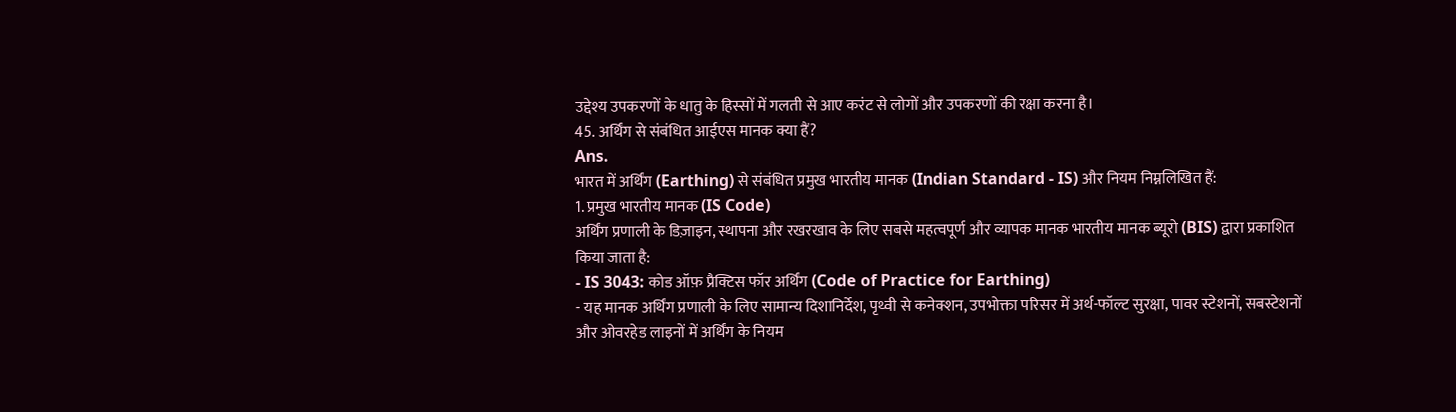उद्देश्य उपकरणों के धातु के हिस्सों में गलती से आए करंट से लोगों और उपकरणों की रक्षा करना है।
45. अर्थिंग से संबंधित आईएस मानक क्या हैं?
Ans.
भारत में अर्थिंग (Earthing) से संबंधित प्रमुख भारतीय मानक (Indian Standard - IS) और नियम निम्नलिखित हैं:
1. प्रमुख भारतीय मानक (IS Code)
अर्थिंग प्रणाली के डिज़ाइन, स्थापना और रखरखाव के लिए सबसे महत्वपूर्ण और व्यापक मानक भारतीय मानक ब्यूरो (BIS) द्वारा प्रकाशित किया जाता है:
- IS 3043: कोड ऑफ़ प्रैक्टिस फॉर अर्थिंग (Code of Practice for Earthing)
- यह मानक अर्थिंग प्रणाली के लिए सामान्य दिशानिर्देश, पृथ्वी से कनेक्शन, उपभोक्ता परिसर में अर्थ-फॉल्ट सुरक्षा, पावर स्टेशनों, सबस्टेशनों और ओवरहेड लाइनों में अर्थिंग के नियम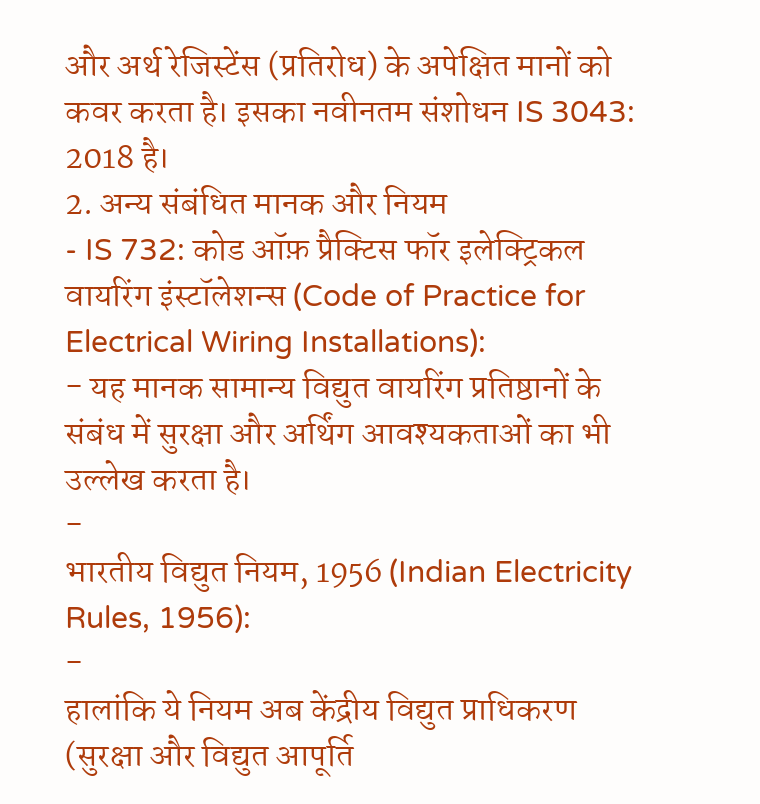और अर्थ रेजिस्टेंस (प्रतिरोध) के अपेक्षित मानों को कवर करता है। इसका नवीनतम संशोधन IS 3043: 2018 है।
2. अन्य संबंधित मानक और नियम
- IS 732: कोड ऑफ़ प्रैक्टिस फॉर इलेक्ट्रिकल वायरिंग इंस्टॉलेशन्स (Code of Practice for Electrical Wiring Installations):
- यह मानक सामान्य विद्युत वायरिंग प्रतिष्ठानों के संबंध में सुरक्षा और अर्थिंग आवश्यकताओं का भी उल्लेख करता है।
-
भारतीय विद्युत नियम, 1956 (Indian Electricity Rules, 1956):
-
हालांकि ये नियम अब केंद्रीय विद्युत प्राधिकरण (सुरक्षा और विद्युत आपूर्ति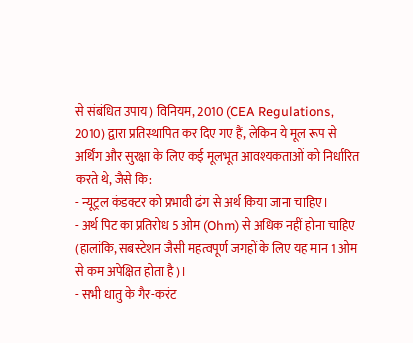से संबंधित उपाय) विनियम, 2010 (CEA Regulations, 2010) द्वारा प्रतिस्थापित कर दिए गए हैं, लेकिन ये मूल रूप से अर्थिंग और सुरक्षा के लिए कई मूलभूत आवश्यकताओं को निर्धारित करते थे, जैसे कि:
- न्यूट्रल कंडक्टर को प्रभावी ढंग से अर्थ किया जाना चाहिए।
- अर्थ पिट का प्रतिरोध 5 ओम (Ohm) से अधिक नहीं होना चाहिए (हालांकि, सबस्टेशन जैसी महत्वपूर्ण जगहों के लिए यह मान 1 ओम से कम अपेक्षित होता है)।
- सभी धातु के गैर-करंट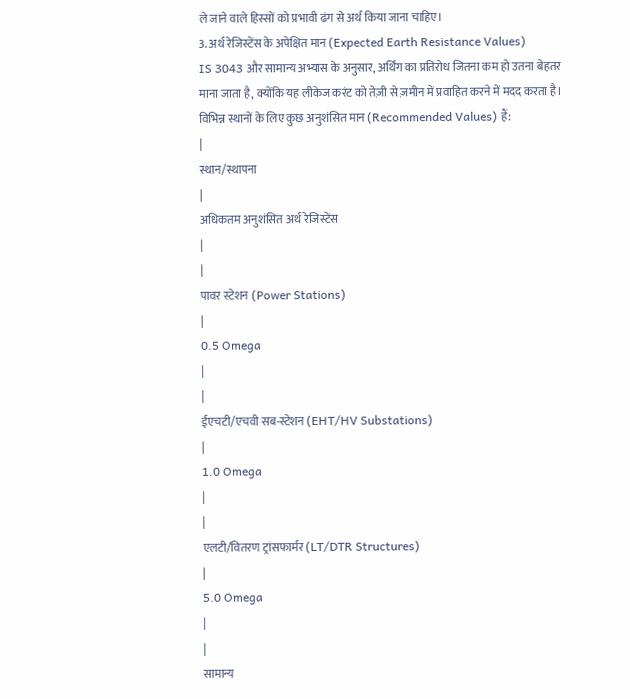ले जाने वाले हिस्सों को प्रभावी ढंग से अर्थ किया जाना चाहिए।
3. अर्थ रेजिस्टेंस के अपेक्षित मान (Expected Earth Resistance Values)
IS 3043 और सामान्य अभ्यास के अनुसार, अर्थिंग का प्रतिरोध जितना कम हो उतना बेहतर माना जाता है, क्योंकि यह लीकेज करंट को तेज़ी से ज़मीन में प्रवाहित करने में मदद करता है। विभिन्न स्थानों के लिए कुछ अनुशंसित मान (Recommended Values) हैं:
|
स्थान/स्थापना
|
अधिकतम अनुशंसित अर्थ रेजिस्टेंस
|
|
पावर स्टेशन (Power Stations)
|
0.5 Omega
|
|
ईएचटी/एचवी सब-स्टेशन (EHT/HV Substations)
|
1.0 Omega
|
|
एलटी/वितरण ट्रांसफार्मर (LT/DTR Structures)
|
5.0 Omega
|
|
सामान्य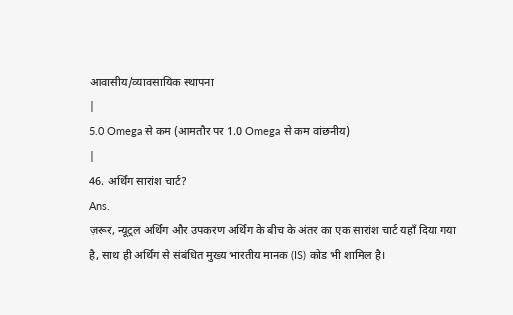आवासीय/व्यावसायिक स्थापना
|
5.0 Omega से कम (आमतौर पर 1.0 Omega से कम वांछनीय)
|
46. अर्थिंग सारांश चार्ट?
Ans.
ज़रूर, न्यूट्रल अर्थिंग और उपकरण अर्थिंग के बीच के अंतर का एक सारांश चार्ट यहाँ दिया गया है, साथ ही अर्थिंग से संबंधित मुख्य भारतीय मानक (IS) कोड भी शामिल है।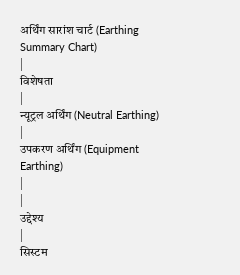अर्थिंग सारांश चार्ट (Earthing Summary Chart)
|
विशेषता
|
न्यूट्रल अर्थिंग (Neutral Earthing)
|
उपकरण अर्थिंग (Equipment Earthing)
|
|
उद्देश्य
|
सिस्टम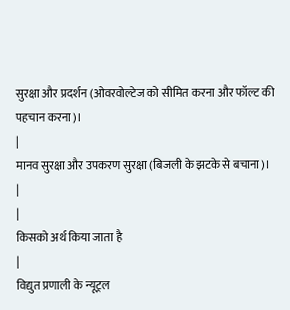सुरक्षा और प्रदर्शन (ओवरवोल्टेज को सीमित करना और फॉल्ट की पहचान करना)।
|
मानव सुरक्षा और उपकरण सुरक्षा (बिजली के झटके से बचाना)।
|
|
किसको अर्थ किया जाता है
|
विद्युत प्रणाली के न्यूट्रल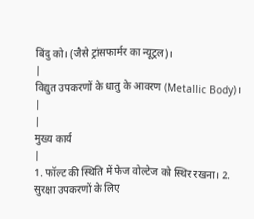बिंदु को। (जैसे ट्रांसफार्मर का न्यूट्रल)।
|
विद्युत उपकरणों के धातु के आवरण (Metallic Body)।
|
|
मुख्य कार्य
|
1. फॉल्ट की स्थिति में फेज वोल्टेज को स्थिर रखना। 2. सुरक्षा उपकरणों के लिए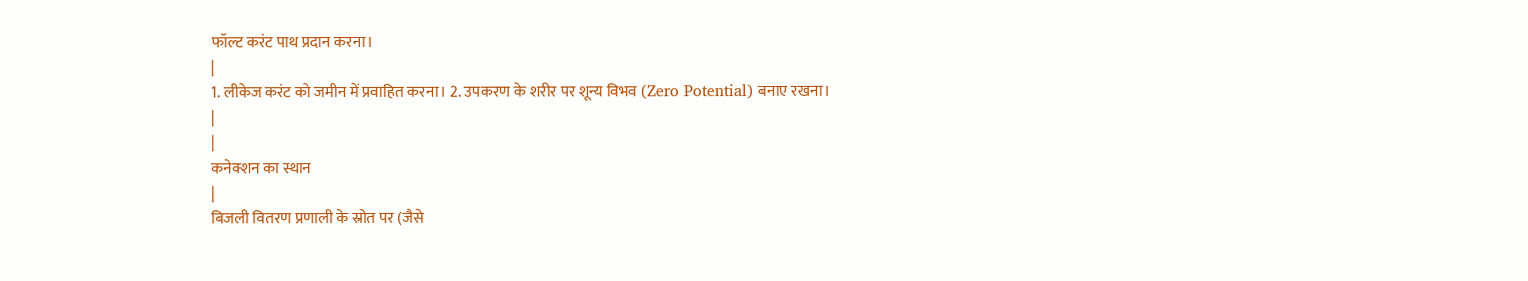फॉल्ट करंट पाथ प्रदान करना।
|
1. लीकेज करंट को जमीन में प्रवाहित करना। 2. उपकरण के शरीर पर शून्य विभव (Zero Potential) बनाए रखना।
|
|
कनेक्शन का स्थान
|
बिजली वितरण प्रणाली के स्रोत पर (जैसे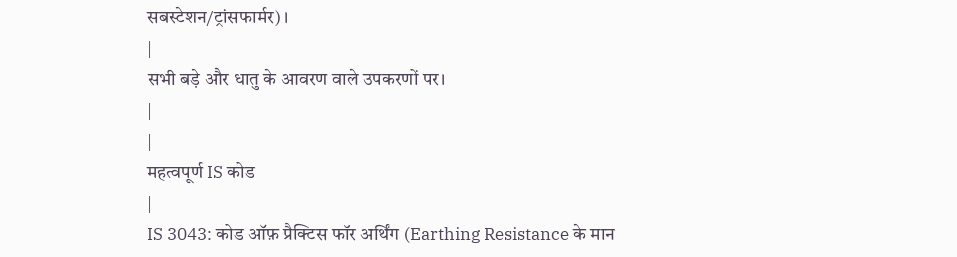सबस्टेशन/ट्रांसफार्मर)।
|
सभी बड़े और धातु के आवरण वाले उपकरणों पर।
|
|
महत्वपूर्ण IS कोड
|
IS 3043: कोड ऑफ़ प्रैक्टिस फॉर अर्थिंग (Earthing Resistance के मान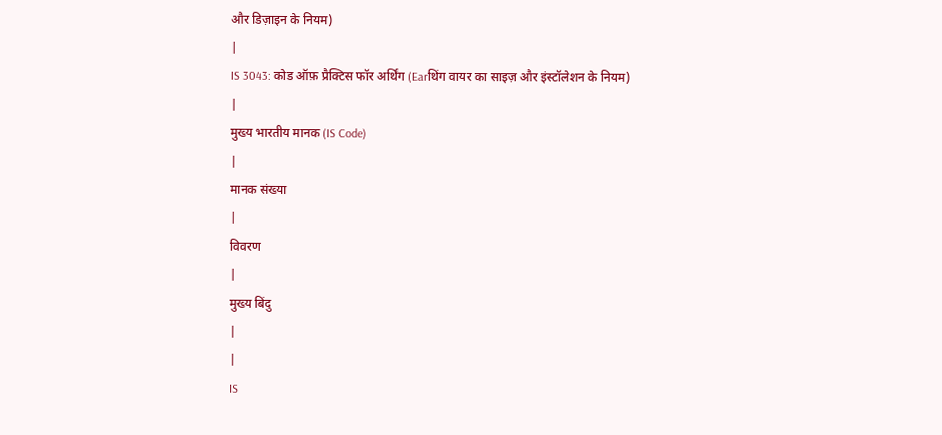और डिज़ाइन के नियम)
|
IS 3043: कोड ऑफ़ प्रैक्टिस फॉर अर्थिंग (Earथिंग वायर का साइज़ और इंस्टॉलेशन के नियम)
|
मुख्य भारतीय मानक (IS Code)
|
मानक संख्या
|
विवरण
|
मुख्य बिंदु
|
|
IS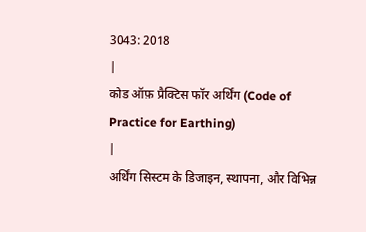3043: 2018
|
कोड ऑफ़ प्रैक्टिस फॉर अर्थिंग (Code of Practice for Earthing)
|
अर्थिंग सिस्टम के डिजाइन, स्थापना, और विभिन्न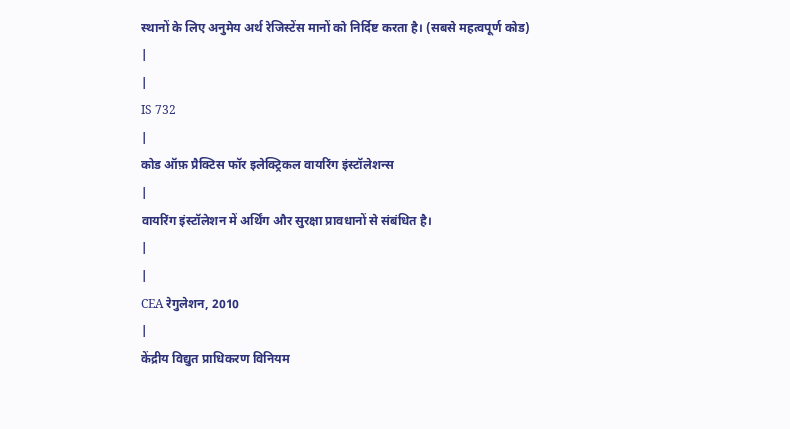स्थानों के लिए अनुमेय अर्थ रेजिस्टेंस मानों को निर्दिष्ट करता है। (सबसे महत्वपूर्ण कोड)
|
|
IS 732
|
कोड ऑफ़ प्रैक्टिस फॉर इलेक्ट्रिकल वायरिंग इंस्टॉलेशन्स
|
वायरिंग इंस्टॉलेशन में अर्थिंग और सुरक्षा प्रावधानों से संबंधित है।
|
|
CEA रेगुलेशन, 2010
|
केंद्रीय विद्युत प्राधिकरण विनियम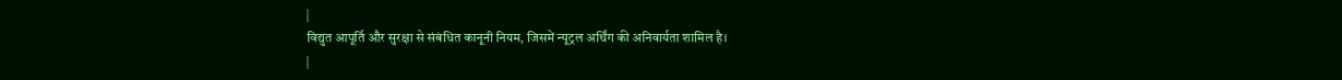|
विद्युत आपूर्ति और सुरक्षा से संबंधित कानूनी नियम, जिसमें न्यूट्रल अर्थिंग की अनिवार्यता शामिल है।
|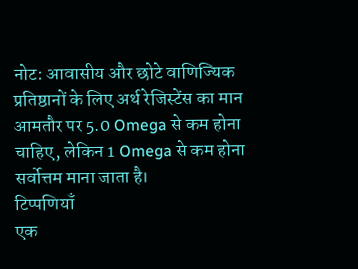नोट: आवासीय और छोटे वाणिज्यिक प्रतिष्ठानों के लिए अर्थ रेजिस्टेंस का मान आमतौर पर 5.0 Omega से कम होना चाहिए, लेकिन 1 Omega से कम होना सर्वोत्तम माना जाता है।
टिप्पणियाँ
एक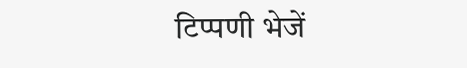टिप्पणी भेजें